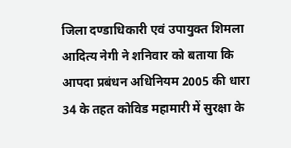जिला दण्डाधिकारी एवं उपायुक्त शिमला आदित्य नेगी ने शनिवार को बताया कि आपदा प्रबंधन अधिनियम 2005 की धारा 34 के तहत कोविड महामारी में सुरक्षा के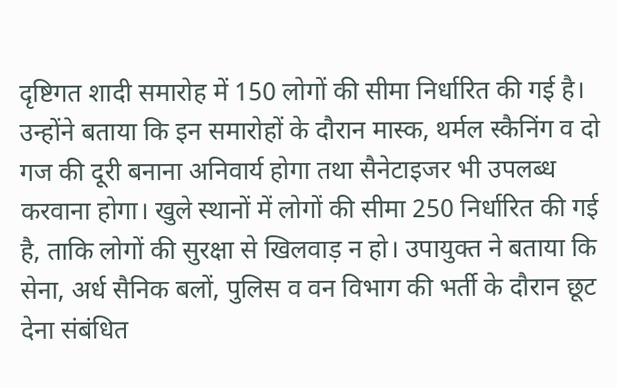दृष्टिगत शादी समारोह में 150 लोगों की सीमा निर्धारित की गई है। उन्होंने बताया कि इन समारोहों के दौरान मास्क, थर्मल स्कैनिंग व दो गज की दूरी बनाना अनिवार्य होगा तथा सैनेटाइजर भी उपलब्ध करवाना होगा। खुले स्थानों में लोगों की सीमा 250 निर्धारित की गई है, ताकि लोगों की सुरक्षा से खिलवाड़ न हो। उपायुक्त ने बताया कि सेना, अर्ध सैनिक बलों, पुलिस व वन विभाग की भर्ती के दौरान छूट देना संबंधित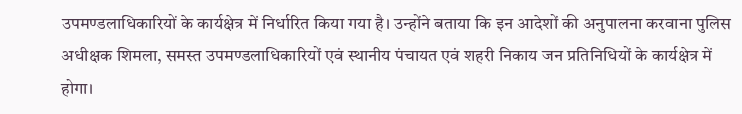उपमण्डलाधिकारियों के कार्यक्षेत्र में निर्धारित किया गया है। उन्होंने बताया कि इन आदेशों की अनुपालना करवाना पुलिस अधीक्षक शिमला, समस्त उपमण्डलाधिकारियों एवं स्थानीय पंचायत एवं शहरी निकाय जन प्रतिनिधियों के कार्यक्षेत्र में होगा।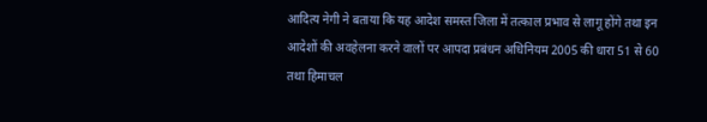आदित्य नेगी ने बताया कि यह आदेश समस्त जिला में तत्काल प्रभाव से लागू होंगे तथा इन आदेशों की अवहेलना करने वालों पर आपदा प्रबंधन अधिनियम 2005 की धारा 51 से 60 तथा हिमाचल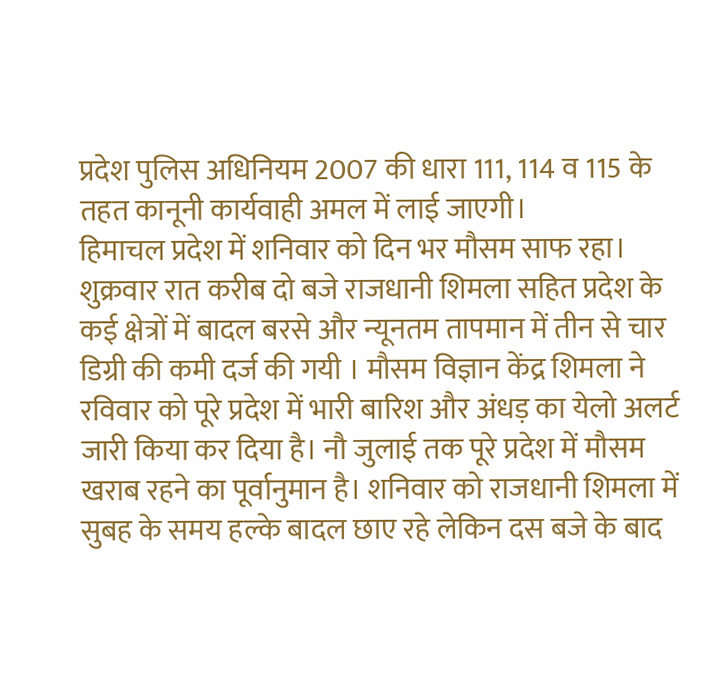प्रदेश पुलिस अधिनियम 2007 की धारा 111, 114 व 115 के तहत कानूनी कार्यवाही अमल में लाई जाएगी।
हिमाचल प्रदेश में शनिवार को दिन भर मौसम साफ रहा। शुक्रवार रात करीब दो बजे राजधानी शिमला सहित प्रदेश के कई क्षेत्रों में बादल बरसे और न्यूनतम तापमान में तीन से चार डिग्री की कमी दर्ज की गयी । मौसम विज्ञान केंद्र शिमला ने रविवार को पूरे प्रदेश में भारी बारिश और अंधड़ का येलो अलर्ट जारी किया कर दिया है। नौ जुलाई तक पूरे प्रदेश में मौसम खराब रहने का पूर्वानुमान है। शनिवार को राजधानी शिमला में सुबह के समय हल्के बादल छाए रहे लेकिन दस बजे के बाद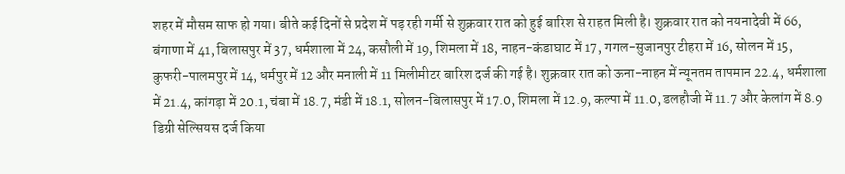शहर में मौसम साफ हो गया। बीते कई दिनों से प्रदेश में पड़ रही गर्मी से शुक्रवार रात को हुई बारिश से राहत मिली है। शुक्रवार रात को नयनादेवी में 66, बंगाणा में 41, बिलासपुर में 37, धर्मशाला में 24, कसौली में 19, शिमला में 18, नाहन-कंडाघाट में 17, गगल-सुजानपुर टीहरा में 16, सोलन में 15, कुफरी-पालमपुर में 14, धर्मपुर में 12 और मनाली में 11 मिलीमीटर बारिश दर्ज की गई है। शुक्रवार रात को ऊना-नाहन में न्यूनतम तापमान 22.4, धर्मशाला में 21.4, कांगड़ा में 20.1, चंबा में 18.7, मंडी में 18.1, सोलन-बिलासपुर में 17.0, शिमला में 12.9, कल्पा में 11.0, डलहौजी में 11.7 और केलांग में 8.9 डिग्री सेल्सियस दर्ज किया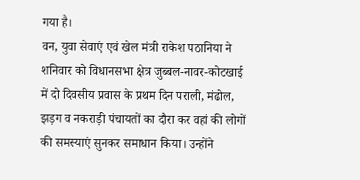गया है।
वन, युवा सेवाएं एवं खेल मंत्री राकेश पठानिया ने शनिवार को विधानसभा क्षेत्र जुब्बल-नावर-कोटखाई में दो दिवसीय प्रवास के प्रथम दिन पराली, मंढोल, झड़ग व नकराड़ी पंचायतों का दौरा कर वहां की लोगों की समस्याएं सुनकर समाधान किया। उन्होंने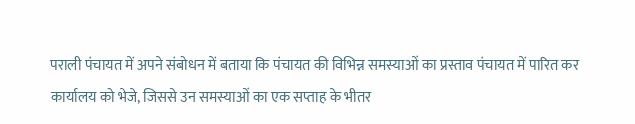पराली पंचायत में अपने संबोधन में बताया कि पंचायत की विभिन्न समस्याओं का प्रस्ताव पंचायत में पारित कर कार्यालय को भेजे, जिससे उन समस्याओं का एक सप्ताह के भीतर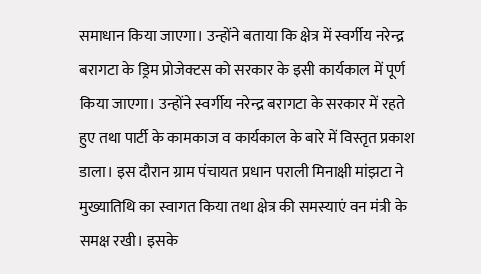समाधान किया जाएगा। उन्होंने बताया कि क्षेत्र में स्वर्गीय नरेन्द्र बरागटा के ड्रिम प्रोजेक्टस को सरकार के इसी कार्यकाल में पूर्ण किया जाएगा। उन्होंने स्वर्गीय नरेन्द्र बरागटा के सरकार में रहते हुए तथा पार्टी के कामकाज व कार्यकाल के बारे में विस्तृत प्रकाश डाला। इस दौरान ग्राम पंचायत प्रधान पराली मिनाक्षी मांझटा ने मुख्यातिथि का स्वागत किया तथा क्षेत्र की समस्याएं वन मंत्री के समक्ष रखी। इसके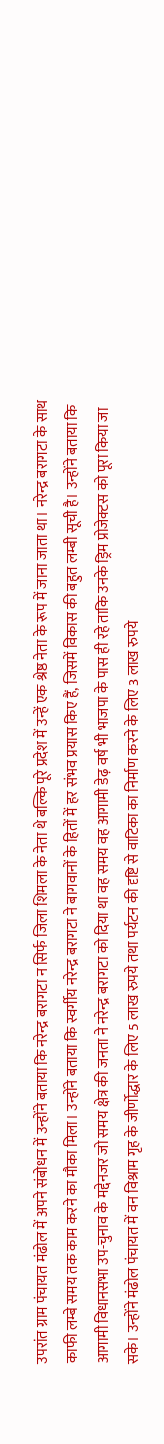उपरांत ग्राम पंचायत मंढोल में अपने संबोधन में उन्होंने बताया कि नरेन्द्र बरागटा न सिर्फ जिला शिमला के नेता थे बल्कि पूरे प्रदेश में उन्हें एक श्रेष्ठ नेता के रूप में जाना जाता था। नरेन्द्र बरागटा के साथ काफी लम्बे समय तक काम करने का मौका मिला। उन्होंने बताया कि स्वर्गीय नरेन्द्र बरागटा ने बागवानों के हितों में हर संभव प्रयास किए हैं, जिसमें विकास की बहुत लम्बी सूची है। उन्होंने बताया कि आगामी विधानसभा उप-चुनाव के मद्देनजर जो समय क्षेत्र की जनता ने नरेन्द्र बरागटा को दिया था वह समय वह आगामी डेढ़ वर्ष भी भाजपा के पास ही रहे ताकि उनके ड्रिम प्रोजेक्टस को पूरा किया जा सके। उन्होंने मंढोल पंचायत में वन विश्राम गृह के जीर्णोद्धार के लिए 5 लाख रुपये तथा पर्यटन की दृष्टि से वाटिका का निर्माण करने के लिए 3 लाख रुपये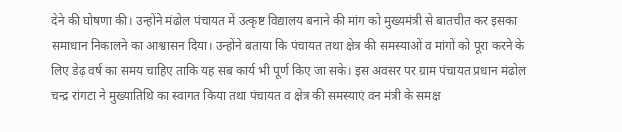देने की घोषणा की। उन्होंने मंढोल पंचायत में उत्कृष्ट विद्यालय बनाने की मांग को मुख्यमंत्री से बातचीत कर इसका समाधान निकालने का आश्वासन दिया। उन्होंने बताया कि पंचायत तथा क्षेत्र की समस्याओं व मांगों को पूरा करने के लिए डेढ़ वर्ष का समय चाहिए ताकि यह सब कार्य भी पूर्ण किए जा सके। इस अवसर पर ग्राम पंचायत प्रधान मंढोल चन्द्र रांगटा ने मुख्यातिथि का स्वागत किया तथा पंचायत व क्षेत्र की समस्याएं वन मंत्री के समक्ष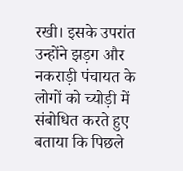रखी। इसके उपरांत उन्होंने झड़ग और नकराड़ी पंचायत के लोगों को च्योड़ी में संबोधित करते हुए बताया कि पिछले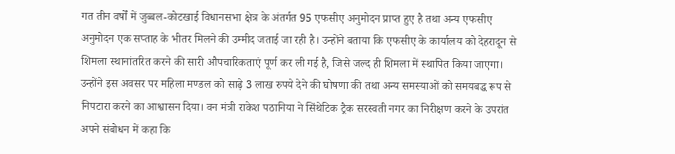गत तीन वर्षों में जुब्बल-कोटखाई विधानसभा क्षेत्र के अंतर्गत 95 एफसीए अनुमोदन प्राप्त हुए है तथा अन्य एफसीए अनुमोदन एक सप्ताह के भीतर मिलने की उम्मीद जताई जा रही है। उन्होंने बताया कि एफसीए के कार्यालय को देहरादून से शिमला स्थानांतरित करने की सारी औपचारिकताएं पूर्ण कर ली गई है, जिसे जल्द ही शिमला में स्थापित किया जाएगा। उन्होंने इस अवसर पर महिला मण्डल को साढ़े 3 लाख रुपये देने की घोषणा की तथा अन्य समस्याओं को समयबद्ध रूप से निपटारा करने का आश्वासन दिया। वन मंत्री राकेश पठानिया ने सिंथेटिक ट्रैक सरस्वती नगर का निरीक्षण करने के उपरांत अपने संबोधन में कहा कि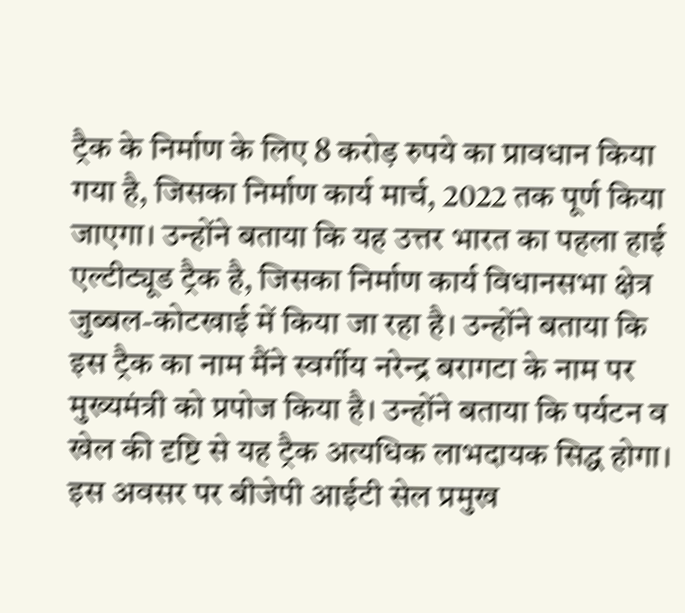ट्रैक के निर्माण के लिए 8 करोड़ रुपये का प्रावधान किया गया है, जिसका निर्माण कार्य मार्च, 2022 तक पूर्ण किया जाएगा। उन्होंने बताया कि यह उत्तर भारत का पहला हाई एल्टीट्यूड ट्रैक है, जिसका निर्माण कार्य विधानसभा क्षेत्र जुब्बल-कोटखाई में किया जा रहा है। उन्होंने बताया कि इस ट्रैक का नाम मैंने स्वर्गीय नरेन्द्र बरागटा के नाम पर मुख्यमंत्री को प्रपोज किया है। उन्होंने बताया कि पर्यटन व खेल की दृष्टि से यह ट्रैक अत्यधिक लाभदायक सिद्ध होगा। इस अवसर पर बीजेपी आईटी सेल प्रमुख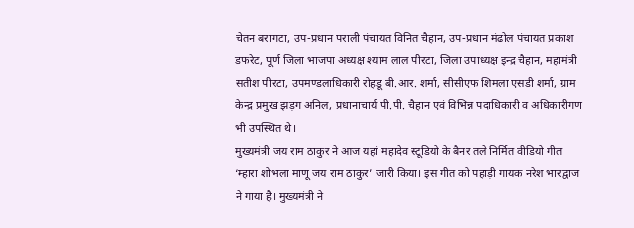चेतन बरागटा, उप-प्रधान पराली पंचायत विनित चैहान, उप-प्रधान मंढोल पंचायत प्रकाश डफरेट, पूर्ण जिला भाजपा अध्यक्ष श्याम लाल पीरटा, जिला उपाध्यक्ष इन्द्र चैहान, महामंत्री सतीश पीरटा, उपमण्डलाधिकारी रोहडू बी.आर. शर्मा, सीसीएफ शिमला एसडी शर्मा, ग्राम केन्द्र प्रमुख झड़ग अनिल, प्रधानाचार्य पी.पी. चैहान एवं विभिन्न पदाधिकारी व अधिकारीगण भी उपस्थित थे।
मुख्यमंत्री जय राम ठाकुर ने आज यहां महादेव स्टूडियो के बैनर तले निर्मित वीडियो गीत ‘म्हारा शोभला माणू जय राम ठाकुर’ जारी किया। इस गीत को पहाड़ी गायक नरेश भारद्वाज ने गाया है। मुख्यमंत्री ने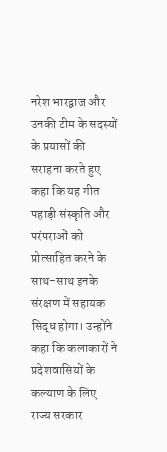नरेश भारद्वाज और उनकी टीम के सदस्यों के प्रयासों की सराहना करते हुए कहा कि यह गीत पहाड़ी संस्कृति और परंपराओं को प्रोत्साहित करने के साथ-साथ इनके संरक्षण में सहायक सिद्ध होगा। उन्होंने कहा कि कलाकारों ने प्रदेशवासियों के कल्याण के लिए राज्य सरकार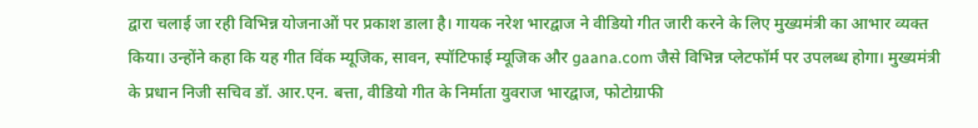द्वारा चलाई जा रही विभिन्न योजनाओं पर प्रकाश डाला है। गायक नरेश भारद्वाज ने वीडियो गीत जारी करने के लिए मुख्यमंत्री का आभार व्यक्त किया। उन्होंने कहा कि यह गीत विंक म्यूजिक, सावन, स्पॉटिफाई म्यूजिक और gaana.com जैसे विभिन्न प्लेटफॉर्म पर उपलब्ध होगा। मुख्यमंत्री के प्रधान निजी सचिव डॉ. आर.एन. बत्ता, वीडियो गीत के निर्माता युवराज भारद्वाज, फोटोग्राफी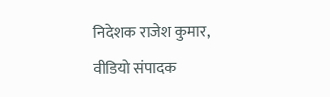निदेशक राजेश कुमार, वीडियो संपादक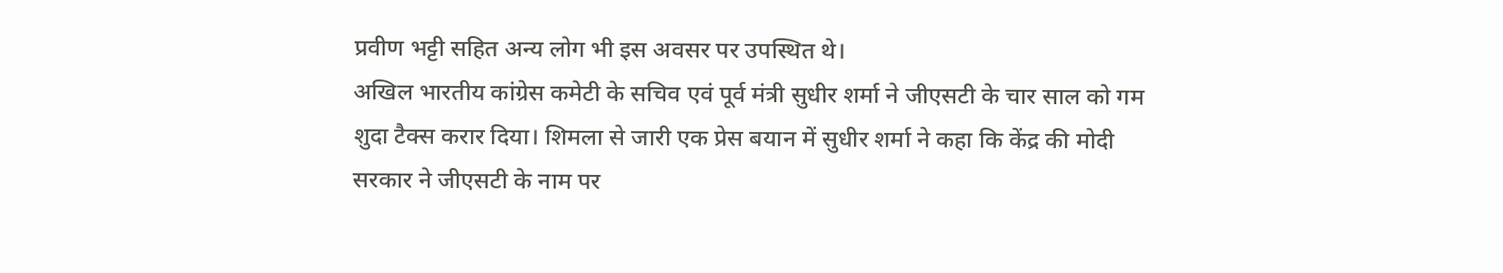प्रवीण भट्टी सहित अन्य लोग भी इस अवसर पर उपस्थित थे।
अखिल भारतीय कांग्रेस कमेटी के सचिव एवं पूर्व मंत्री सुधीर शर्मा ने जीएसटी के चार साल को गम शुदा टैक्स करार दिया। शिमला से जारी एक प्रेस बयान में सुधीर शर्मा ने कहा कि केंद्र की मोदी सरकार ने जीएसटी के नाम पर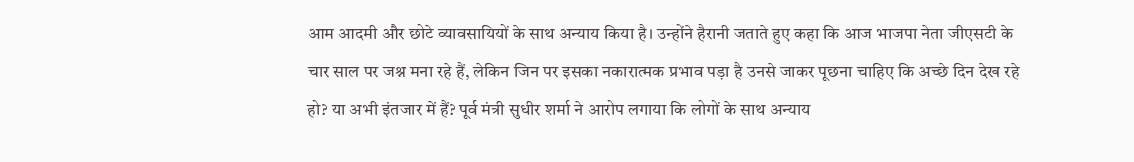आम आदमी और छोटे व्यावसायियों के साथ अन्याय किया है। उन्होंने हैरानी जताते हुए कहा कि आज भाजपा नेता जीएसटी के चार साल पर जश्न मना रहे हैं, लेकिन जिन पर इसका नकारात्मक प्रभाव पड़ा है उनसे जाकर पूछना चाहिए कि अच्छे दिन देख रहे हो? या अभी इंतजार में हैं? पूर्व मंत्री सुधीर शर्मा ने आरोप लगाया कि लोगों के साथ अन्याय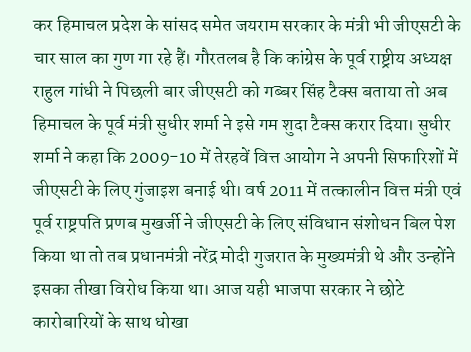कर हिमाचल प्रदेश के सांसद समेत जयराम सरकार के मंत्री भी जीएसटी के चार साल का गुण गा रहे हैं। गौरतलब है कि कांग्रेस के पूर्व राष्ट्रीय अध्यक्ष राहुल गांधी ने पिछली बार जीएसटी को गब्बर सिंह टैक्स बताया तो अब हिमाचल के पूर्व मंत्री सुधीर शर्मा ने इसे गम शुदा टैक्स करार दिया। सुधीर शर्मा ने कहा कि 2009-10 में तेरहवें वित्त आयोग ने अपनी सिफारिशों में जीएसटी के लिए गुंजाइश बनाई थी। वर्ष 2011 में तत्कालीन वित्त मंत्री एवं पूर्व राष्ट्रपति प्रणब मुखर्जी ने जीएसटी के लिए संविधान संशोधन बिल पेश किया था तो तब प्रधानमंत्री नरेंद्र मोदी गुजरात के मुख्यमंत्री थे और उन्होंने इसका तीखा विरोध किया था। आज यही भाजपा सरकार ने छोटे कारोबारियों के साथ धोखा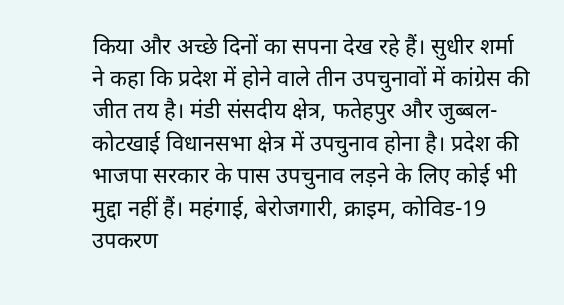किया और अच्छे दिनों का सपना देख रहे हैं। सुधीर शर्मा ने कहा कि प्रदेश में होने वाले तीन उपचुनावों में कांग्रेस की जीत तय है। मंडी संसदीय क्षेत्र, फतेहपुर और जुब्बल-कोटखाई विधानसभा क्षेत्र में उपचुनाव होना है। प्रदेश की भाजपा सरकार के पास उपचुनाव लड़ने के लिए कोई भी मुद्दा नहीं हैं। महंगाई, बेरोजगारी, क्राइम, कोविड-19 उपकरण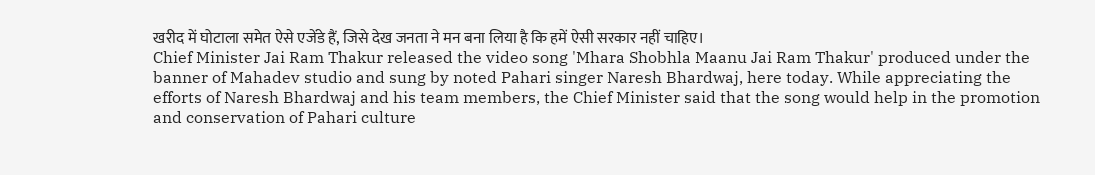खरीद में घोटाला समेत ऐसे एजेंडे हैं, जिसे देख जनता ने मन बना लिया है कि हमें ऐसी सरकार नहीं चाहिए।
Chief Minister Jai Ram Thakur released the video song 'Mhara Shobhla Maanu Jai Ram Thakur' produced under the banner of Mahadev studio and sung by noted Pahari singer Naresh Bhardwaj, here today. While appreciating the efforts of Naresh Bhardwaj and his team members, the Chief Minister said that the song would help in the promotion and conservation of Pahari culture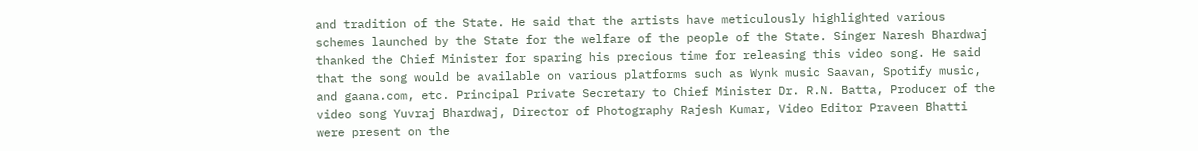and tradition of the State. He said that the artists have meticulously highlighted various schemes launched by the State for the welfare of the people of the State. Singer Naresh Bhardwaj thanked the Chief Minister for sparing his precious time for releasing this video song. He said that the song would be available on various platforms such as Wynk music Saavan, Spotify music, and gaana.com, etc. Principal Private Secretary to Chief Minister Dr. R.N. Batta, Producer of the video song Yuvraj Bhardwaj, Director of Photography Rajesh Kumar, Video Editor Praveen Bhatti were present on the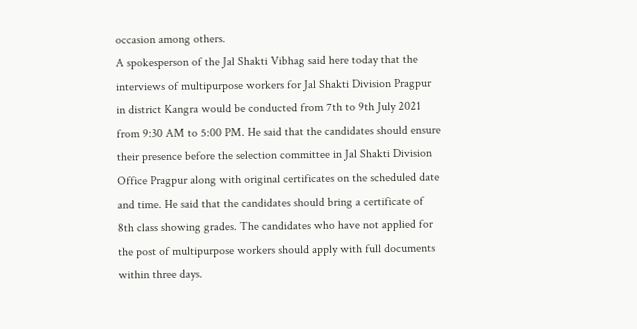occasion among others.
A spokesperson of the Jal Shakti Vibhag said here today that the interviews of multipurpose workers for Jal Shakti Division Pragpur in district Kangra would be conducted from 7th to 9th July 2021 from 9:30 AM to 5:00 PM. He said that the candidates should ensure their presence before the selection committee in Jal Shakti Division Office Pragpur along with original certificates on the scheduled date and time. He said that the candidates should bring a certificate of 8th class showing grades. The candidates who have not applied for the post of multipurpose workers should apply with full documents within three days.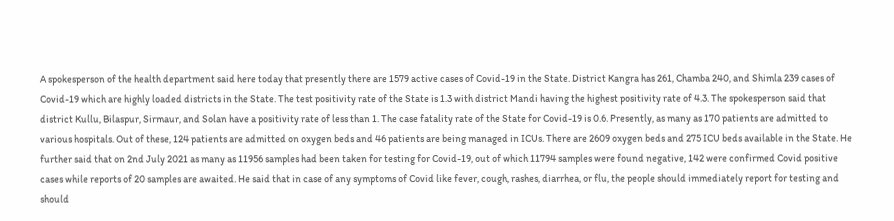A spokesperson of the health department said here today that presently there are 1579 active cases of Covid-19 in the State. District Kangra has 261, Chamba 240, and Shimla 239 cases of Covid-19 which are highly loaded districts in the State. The test positivity rate of the State is 1.3 with district Mandi having the highest positivity rate of 4.3. The spokesperson said that district Kullu, Bilaspur, Sirmaur, and Solan have a positivity rate of less than 1. The case fatality rate of the State for Covid-19 is 0.6. Presently, as many as 170 patients are admitted to various hospitals. Out of these, 124 patients are admitted on oxygen beds and 46 patients are being managed in ICUs. There are 2609 oxygen beds and 275 ICU beds available in the State. He further said that on 2nd July 2021 as many as 11956 samples had been taken for testing for Covid-19, out of which 11794 samples were found negative, 142 were confirmed Covid positive cases while reports of 20 samples are awaited. He said that in case of any symptoms of Covid like fever, cough, rashes, diarrhea, or flu, the people should immediately report for testing and should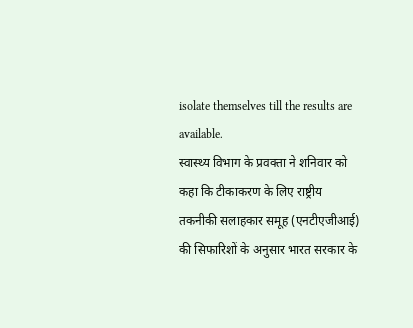isolate themselves till the results are available.
स्वास्थ्य विभाग के प्रवक्ता ने शनिवार को कहा कि टीकाकरण के लिए राष्ट्रीय तकनीकी सलाहकार समूह (एनटीएजीआई) की सिफारिशों के अनुसार भारत सरकार के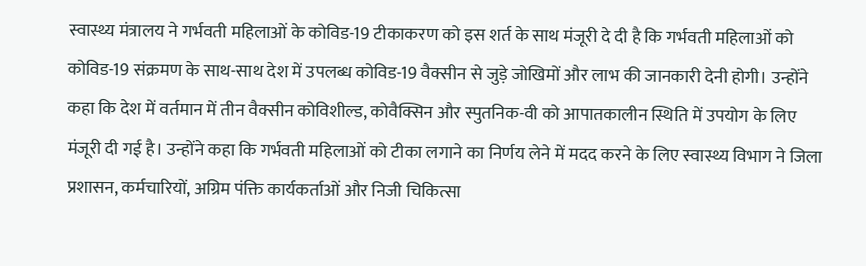स्वास्थ्य मंत्रालय ने गर्भवती महिलाओं के कोविड-19 टीकाकरण को इस शर्त के साथ मंजूरी दे दी है कि गर्भवती महिलाओं को कोविड-19 संक्रमण के साथ-साथ देश में उपलब्ध कोविड-19 वैक्सीन से जुड़े जोखिमों और लाभ की जानकारी देनी होगी। उन्होंने कहा कि देश में वर्तमान में तीन वैक्सीन कोविशील्ड, कोवैक्सिन और स्पुतनिक-वी को आपातकालीन स्थिति में उपयोग के लिए मंजूरी दी गई है। उन्होंने कहा कि गर्भवती महिलाओं को टीका लगाने का निर्णय लेने में मदद करने के लिए स्वास्थ्य विभाग ने जिला प्रशासन, कर्मचारियों, अग्रिम पंक्ति कार्यकर्ताओं और निजी चिकित्सा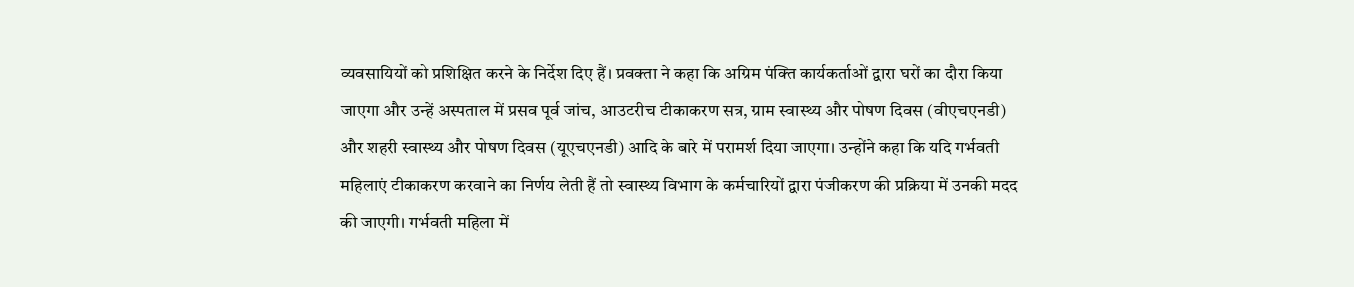व्यवसायियों को प्रशिक्षित करने के निर्देश दिए हैं। प्रवक्ता ने कहा कि अग्रिम पंक्ति कार्यकर्ताओं द्वारा घरों का दौरा किया जाएगा और उन्हें अस्पताल में प्रसव पूर्व जांच, आउटरीच टीकाकरण सत्र, ग्राम स्वास्थ्य और पोषण दिवस (वीएचएनडी) और शहरी स्वास्थ्य और पोषण दिवस (यूएचएनडी) आदि के बारे में परामर्श दिया जाएगा। उन्होंने कहा कि यदि गर्भवती महिलाएं टीकाकरण करवाने का निर्णय लेती हैं तो स्वास्थ्य विभाग के कर्मचारियों द्वारा पंजीकरण की प्रक्रिया में उनकी मदद की जाएगी। गर्भवती महिला में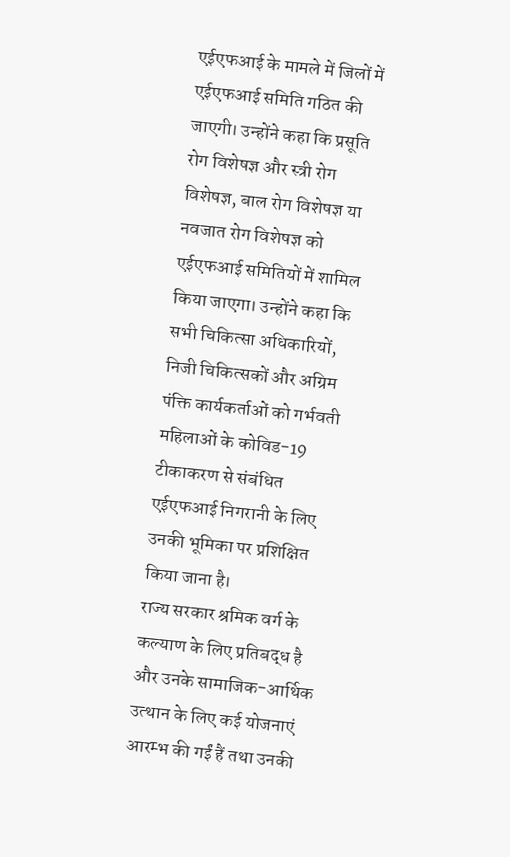एईएफआई के मामले में जिलों में एईएफआई समिति गठित की जाएगी। उन्होंने कहा कि प्रसूति रोग विशेषज्ञ और स्त्री रोग विशेषज्ञ, बाल रोग विशेषज्ञ या नवजात रोग विशेषज्ञ को एईएफआई समितियों में शामिल किया जाएगा। उन्होंने कहा कि सभी चिकित्सा अधिकारियों, निजी चिकित्सकों और अग्रिम पंक्ति कार्यकर्ताओं को गर्भवती महिलाओं के कोविड-19 टीकाकरण से संबंधित एईएफआई निगरानी के लिए उनकी भूमिका पर प्रशिक्षित किया जाना है।
राज्य सरकार श्रमिक वर्ग के कल्याण के लिए प्रतिबद्ध है और उनके सामाजिक-आर्थिक उत्थान के लिए कई योजनाएं आरम्भ की गईं हैं तथा उनकी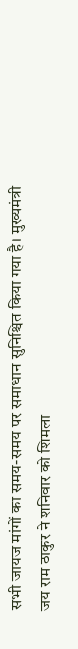सभी जायज मांगों का समय-समय पर समाधान सुनिश्चित किया गया है। मुख्यमंत्री जय राम ठाकुर ने शनिवार को शिमला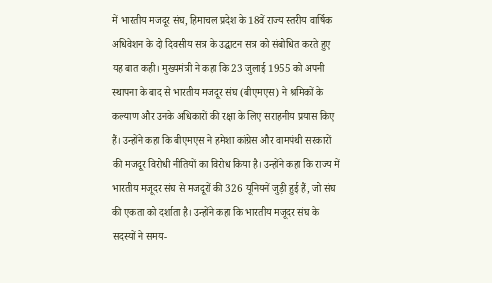में भारतीय मजदूर संघ, हिमाचल प्रदेश के 18वें राज्य स्तरीय वार्षिक अधिवेशन के दो दिवसीय सत्र के उद्घाटन सत्र को संबोधित करते हुए यह बात कही। मुख्यमंत्री ने कहा कि 23 जुलाई 1955 को अपनी स्थापना के बाद से भारतीय मजदूर संघ (बीएमएस) ने श्रमिकों के कल्याण और उनके अधिकारों की रक्षा के लिए सराहनीय प्रयास किए हैं। उन्होंने कहा कि बीएमएस ने हमेशा कांग्रेस और वामपंथी सरकारों की मजदूर विरोधी नीतियों का विरोध किया है। उन्होंने कहा कि राज्य में भारतीय मजूदर संघ से मजदूरों की 326 यूनियनें जुड़ी हुई हैं, जो संघ की एकता को दर्शाता है। उन्होंने कहा कि भारतीय मजूदर संघ के सदस्यों ने समय-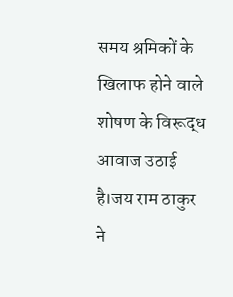समय श्रमिकों के खिलाफ होने वाले शोषण के विरूद्ध आवाज उठाई है।जय राम ठाकुर ने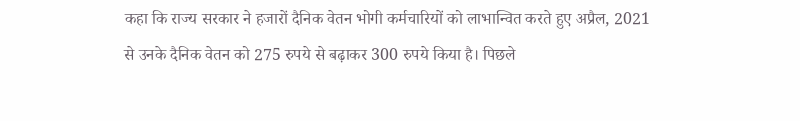कहा कि राज्य सरकार ने हजारों दैनिक वेतन भोगी कर्मचारियों को लाभान्वित करते हुए अप्रैल, 2021 से उनके दैनिक वेतन को 275 रुपये से बढ़ाकर 300 रुपये किया है। पिछले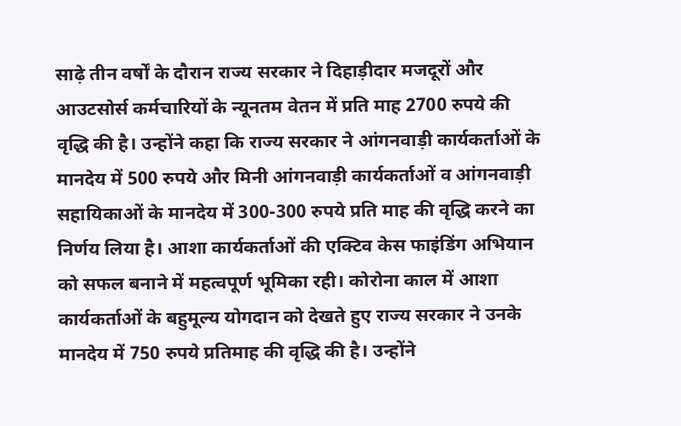साढ़े तीन वर्षों के दौरान राज्य सरकार ने दिहाड़ीदार मजदूरों और आउटसोर्स कर्मचारियों के न्यूनतम वेतन में प्रति माह 2700 रुपये की वृद्धि की है। उन्होंने कहा कि राज्य सरकार ने आंगनवाड़ी कार्यकर्ताओं के मानदेय में 500 रुपये और मिनी आंगनवाड़ी कार्यकर्ताओं व आंगनवाड़ी सहायिकाओं के मानदेय में 300-300 रुपये प्रति माह की वृद्धि करने का निर्णय लिया है। आशा कार्यकर्ताओं की एक्टिव केस फाइंडिंग अभियान को सफल बनाने में महत्वपूर्ण भूमिका रही। कोरोना काल में आशा कार्यकर्ताओं के बहुमूल्य योगदान को देखते हुए राज्य सरकार ने उनके मानदेय में 750 रुपये प्रतिमाह की वृद्धि की है। उन्होंने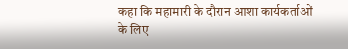कहा कि महामारी के दौरान आशा कार्यकर्ताओं के लिए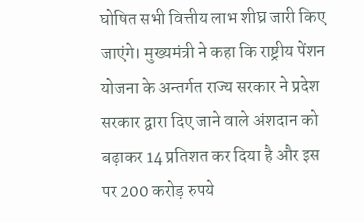घोषित सभी वित्तीय लाभ शीघ्र जारी किए जाएंगे। मुख्यमंत्री ने कहा कि राष्ट्रीय पेंशन योजना के अन्तर्गत राज्य सरकार ने प्रदेश सरकार द्वारा दिए जाने वाले अंशदान को बढ़ाकर 14 प्रतिशत कर दिया है और इस पर 200 करोड़ रुपये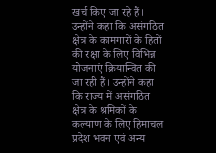खर्च किए जा रहे हैं। उन्होंने कहा कि असंगठित क्षेत्र के कामगारों के हितों की रक्षा के लिए विभिन्न योजनाएं क्रियान्वित की जा रही हैं। उन्होंने कहा कि राज्य में असंगठित क्षेत्र के श्रमिकों के कल्याण के लिए हिमाचल प्रदेश भवन एवं अन्य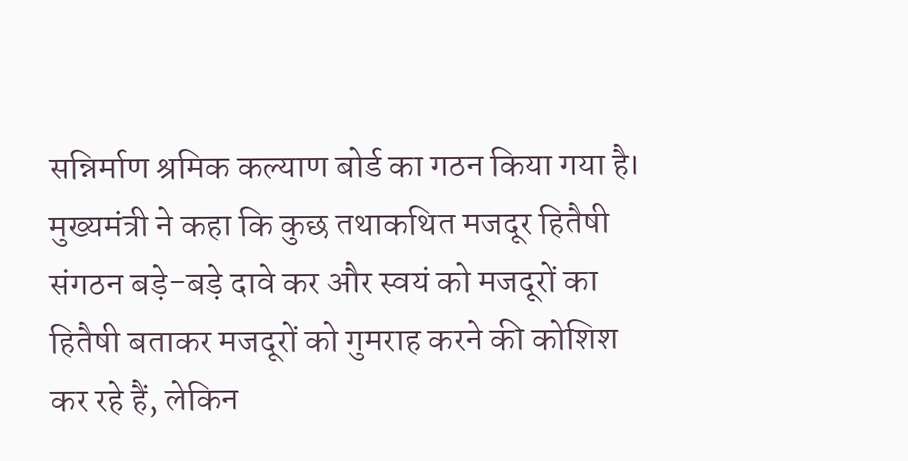सन्निर्माण श्रमिक कल्याण बोर्ड का गठन किया गया है। मुख्यमंत्री ने कहा कि कुछ तथाकथित मजदूर हितैषी संगठन बड़े-बड़े दावे कर और स्वयं को मजदूरों का हितैषी बताकर मजदूरों को गुमराह करने की कोशिश कर रहे हैं, लेकिन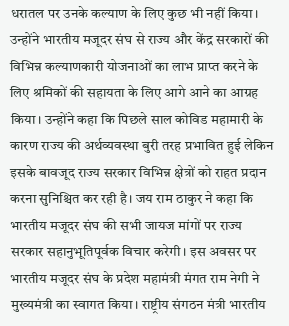धरातल पर उनके कल्याण के लिए कुछ भी नहीं किया। उन्होंने भारतीय मजूदर संघ से राज्य और केंद्र सरकारों की विभिन्न कल्याणकारी योजनाओं का लाभ प्राप्त करने के लिए श्रमिकों की सहायता के लिए आगे आने का आग्रह किया। उन्होंने कहा कि पिछले साल कोविड महामारी के कारण राज्य की अर्थव्यवस्था बुरी तरह प्रभावित हुई लेकिन इसके बावजूद राज्य सरकार विभिन्न क्षेत्रों को राहत प्रदान करना सुनिश्चित कर रही है। जय राम ठाकुर ने कहा कि भारतीय मजूदर संघ की सभी जायज मांगों पर राज्य सरकार सहानुभूतिपूर्वक विचार करेगी। इस अवसर पर भारतीय मजूदर संघ के प्रदेश महामंत्री मंगत राम नेगी ने मुख्यमंत्री का स्वागत किया। राष्ट्रीय संगठन मंत्री भारतीय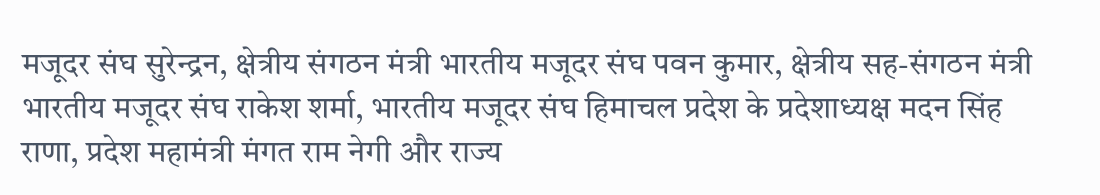मजूदर संघ सुरेन्द्रन, क्षेत्रीय संगठन मंत्री भारतीय मजूदर संघ पवन कुमार, क्षेत्रीय सह-संगठन मंत्री भारतीय मजूदर संघ राकेश शर्मा, भारतीय मजूदर संघ हिमाचल प्रदेश के प्रदेशाध्यक्ष मदन सिंह राणा, प्रदेश महामंत्री मंगत राम नेगी और राज्य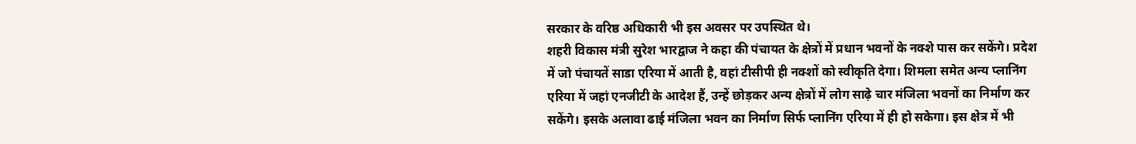सरकार के वरिष्ठ अधिकारी भी इस अवसर पर उपस्थित थे।
शहरी विकास मंत्री सुरेश भारद्वाज ने कहा की पंचायत के क्षेत्रों में प्रधान भवनों के नक्शे पास कर सकेंगे। प्रदेश में जो पंचायतें साडा एरिया में आती है, वहां टीसीपी ही नक्शों को स्वीकृति देगा। शिमला समेत अन्य प्लानिंग एरिया में जहां एनजीटी के आदेश हैं, उन्हें छोड़कर अन्य क्षेत्रों में लोग साढ़े चार मंजिला भवनों का निर्माण कर सकेंगे। इसके अलावा ढाई मंजिला भवन का निर्माण सिर्फ प्लानिंग एरिया में ही हो सकेगा। इस क्षेत्र में भी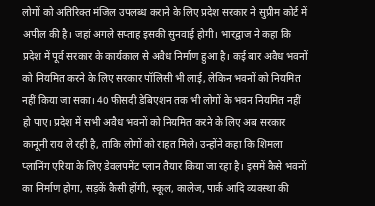लोगों को अतिरिक्त मंजिल उपलब्ध कराने के लिए प्रदेश सरकार ने सुप्रीम कोर्ट में अपील की है। जहां अगले सप्ताह इसकी सुनवाई होगी। भारद्वाज ने कहा कि प्रदेश में पूर्व सरकार के कार्यकाल से अवैध निर्माण हुआ है। कई बार अवैध भवनों को नियमित करने के लिए सरकार पॉलिसी भी लाई, लेकिन भवनों को नियमित नहीं किया जा सका। 40 फीसदी डेबिएशन तक भी लोगों के भवन नियमित नहीं हो पाए। प्रदेश में सभी अवैध भवनों को नियमित करने के लिए अब सरकार कानूनी राय ले रही है, ताकि लोगों को राहत मिले। उन्होंने कहा कि शिमला प्लानिंग एरिया के लिए डेवलपमेंट प्लान तैयार किया जा रहा है। इसमें कैसे भवनों का निर्माण होगा, सड़कें कैसी होंगी, स्कूल, कालेज, पार्क आदि व्यवस्था की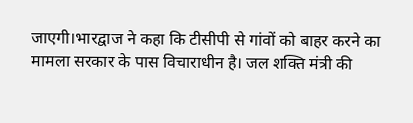जाएगी।भारद्वाज ने कहा कि टीसीपी से गांवों को बाहर करने का मामला सरकार के पास विचाराधीन है। जल शक्ति मंत्री की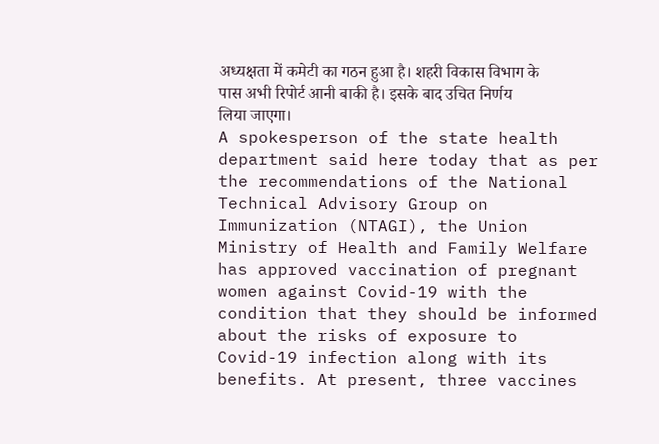अध्यक्षता में कमेटी का गठन हुआ है। शहरी विकास विभाग के पास अभी रिपोर्ट आनी बाकी है। इसके बाद उचित निर्णय लिया जाएगा।
A spokesperson of the state health department said here today that as per the recommendations of the National Technical Advisory Group on Immunization (NTAGI), the Union Ministry of Health and Family Welfare has approved vaccination of pregnant women against Covid-19 with the condition that they should be informed about the risks of exposure to Covid-19 infection along with its benefits. At present, three vaccines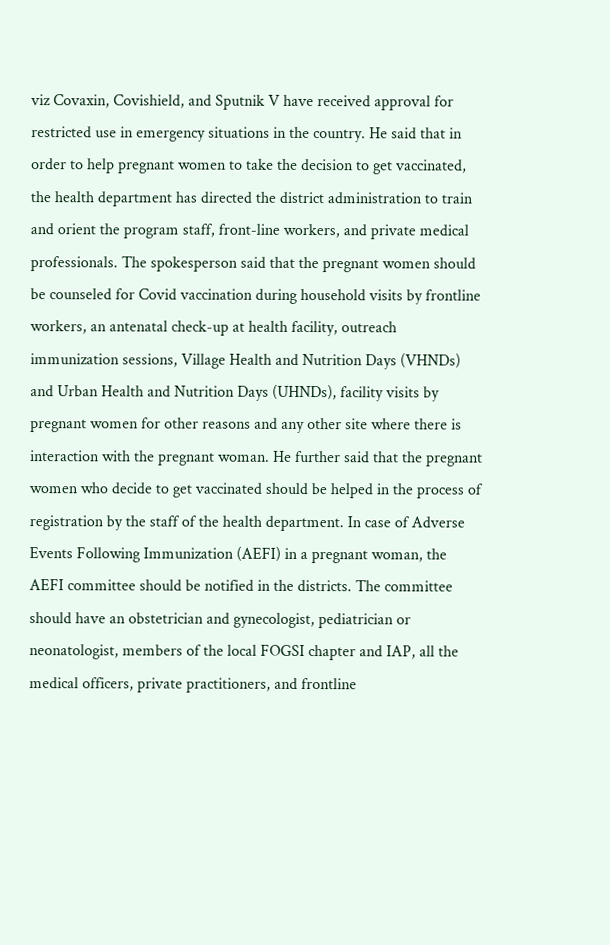viz Covaxin, Covishield, and Sputnik V have received approval for restricted use in emergency situations in the country. He said that in order to help pregnant women to take the decision to get vaccinated, the health department has directed the district administration to train and orient the program staff, front-line workers, and private medical professionals. The spokesperson said that the pregnant women should be counseled for Covid vaccination during household visits by frontline workers, an antenatal check-up at health facility, outreach immunization sessions, Village Health and Nutrition Days (VHNDs) and Urban Health and Nutrition Days (UHNDs), facility visits by pregnant women for other reasons and any other site where there is interaction with the pregnant woman. He further said that the pregnant women who decide to get vaccinated should be helped in the process of registration by the staff of the health department. In case of Adverse Events Following Immunization (AEFI) in a pregnant woman, the AEFI committee should be notified in the districts. The committee should have an obstetrician and gynecologist, pediatrician or neonatologist, members of the local FOGSI chapter and IAP, all the medical officers, private practitioners, and frontline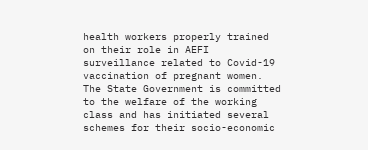health workers properly trained on their role in AEFI surveillance related to Covid-19 vaccination of pregnant women.
The State Government is committed to the welfare of the working class and has initiated several schemes for their socio-economic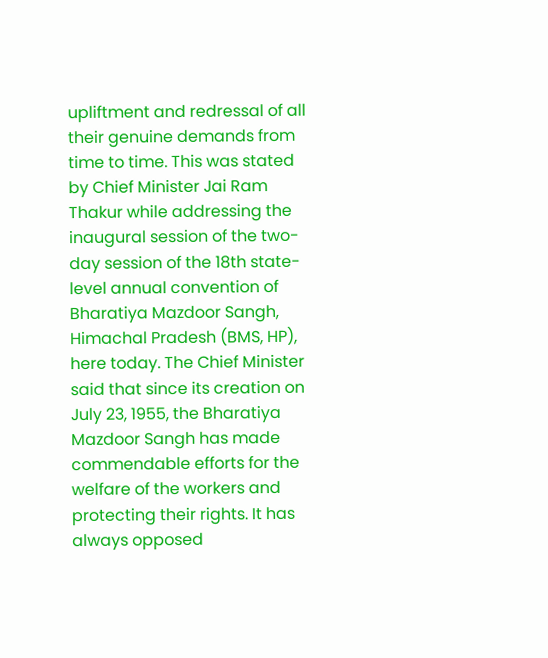upliftment and redressal of all their genuine demands from time to time. This was stated by Chief Minister Jai Ram Thakur while addressing the inaugural session of the two-day session of the 18th state-level annual convention of Bharatiya Mazdoor Sangh, Himachal Pradesh (BMS, HP), here today. The Chief Minister said that since its creation on July 23, 1955, the Bharatiya Mazdoor Sangh has made commendable efforts for the welfare of the workers and protecting their rights. It has always opposed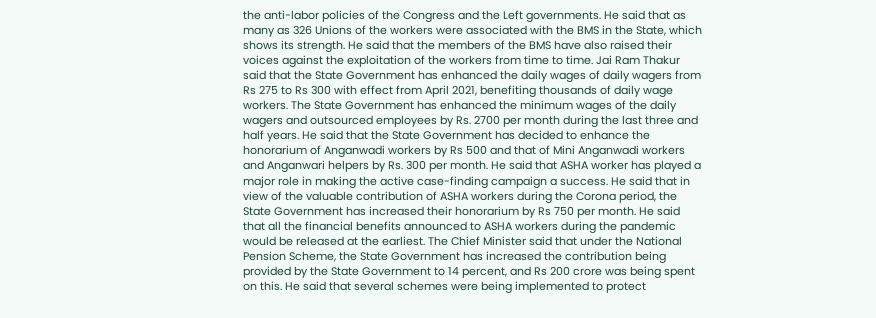the anti-labor policies of the Congress and the Left governments. He said that as many as 326 Unions of the workers were associated with the BMS in the State, which shows its strength. He said that the members of the BMS have also raised their voices against the exploitation of the workers from time to time. Jai Ram Thakur said that the State Government has enhanced the daily wages of daily wagers from Rs 275 to Rs 300 with effect from April 2021, benefiting thousands of daily wage workers. The State Government has enhanced the minimum wages of the daily wagers and outsourced employees by Rs. 2700 per month during the last three and half years. He said that the State Government has decided to enhance the honorarium of Anganwadi workers by Rs 500 and that of Mini Anganwadi workers and Anganwari helpers by Rs. 300 per month. He said that ASHA worker has played a major role in making the active case-finding campaign a success. He said that in view of the valuable contribution of ASHA workers during the Corona period, the State Government has increased their honorarium by Rs 750 per month. He said that all the financial benefits announced to ASHA workers during the pandemic would be released at the earliest. The Chief Minister said that under the National Pension Scheme, the State Government has increased the contribution being provided by the State Government to 14 percent, and Rs 200 crore was being spent on this. He said that several schemes were being implemented to protect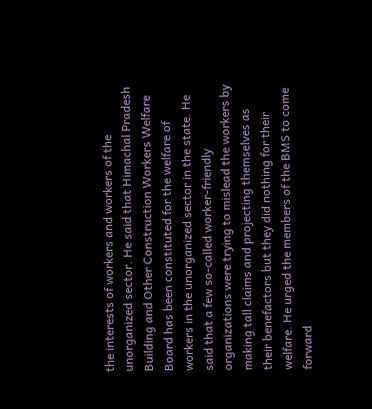the interests of workers and workers of the unorganized sector. He said that Himachal Pradesh Building and Other Construction Workers Welfare Board has been constituted for the welfare of workers in the unorganized sector in the state. He said that a few so-called worker-friendly organizations were trying to mislead the workers by making tall claims and projecting themselves as their benefactors but they did nothing for their welfare. He urged the members of the BMS to come forward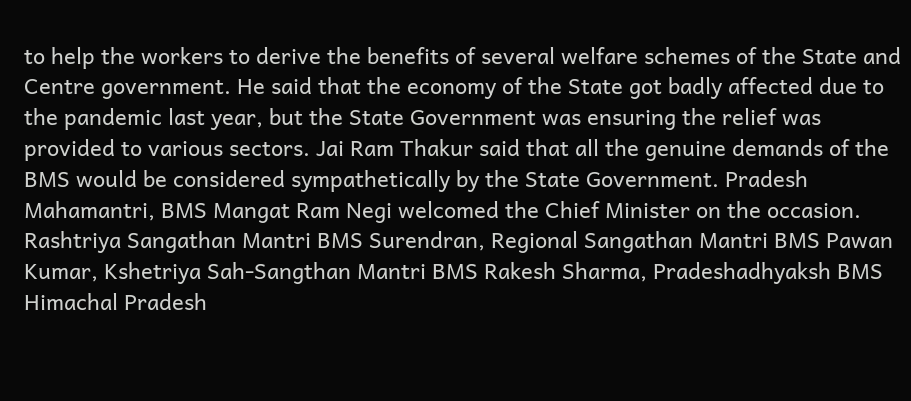to help the workers to derive the benefits of several welfare schemes of the State and Centre government. He said that the economy of the State got badly affected due to the pandemic last year, but the State Government was ensuring the relief was provided to various sectors. Jai Ram Thakur said that all the genuine demands of the BMS would be considered sympathetically by the State Government. Pradesh Mahamantri, BMS Mangat Ram Negi welcomed the Chief Minister on the occasion. Rashtriya Sangathan Mantri BMS Surendran, Regional Sangathan Mantri BMS Pawan Kumar, Kshetriya Sah-Sangthan Mantri BMS Rakesh Sharma, Pradeshadhyaksh BMS Himachal Pradesh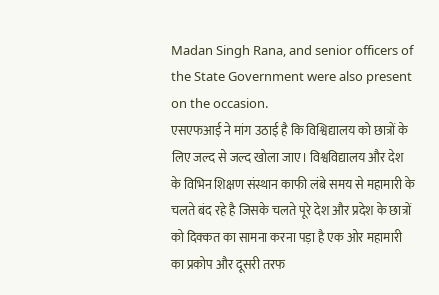Madan Singh Rana, and senior officers of the State Government were also present on the occasion.
एसएफआई ने मांग उठाई है कि विश्विद्यालय को छात्रों के लिए जल्द से जल्द खोला जाए। विश्वविद्यालय और देश के विभिन शिक्षण संस्थान काफी लंबे समय से महामारी के चलते बंद रहे है जिसके चलते पूरे देश और प्रदेश के छात्रों को दिक्कत का सामना करना पड़ा है एक ओर महामारी का प्रकोप और दूसरी तरफ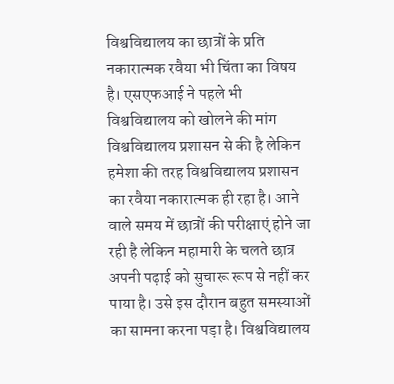विश्वविद्यालय का छात्रों के प्रति नकारात्मक रवैया भी चिंता का विषय है। एसएफआई ने पहले भी विश्वविद्यालय को खोलने की मांग विश्वविद्यालय प्रशासन से की है लेकिन हमेशा की तरह विश्वविद्यालय प्रशासन का रवैया नकारात्मक ही रहा है। आने वाले समय में छात्रों की परीक्षाएं होने जा रही है लेकिन महामारी के चलते छात्र अपनी पढ़ाई को सुचारू रूप से नहीं कर पाया है। उसे इस दौरान बहुत समस्याओं का सामना करना पड़ा है। विश्वविद्यालय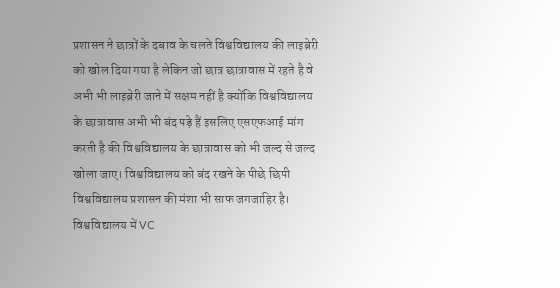प्रशासन ने छात्रों के दबाव के चलते विश्वविद्यालय की लाइब्रेरी को खोल दिया गया है लेकिन जो छात्र छात्रावास में रहते है वे अभी भी लाइब्रेरी जाने में सक्षम नहीं है क्योंकि विश्वविद्यालय के छात्रावास अभी भी बंद पड़े हैं इसलिए एसएफआई मांग करती है की विश्वविद्यालय के छात्रावास को भी जल्द से जल्द खोला जाए। विश्वविद्यालय को बंद रखने के पीछे छिपी विश्वविद्यालय प्रशासन की मंशा भी साफ जगजाहिर है। विश्वविद्यालय में VC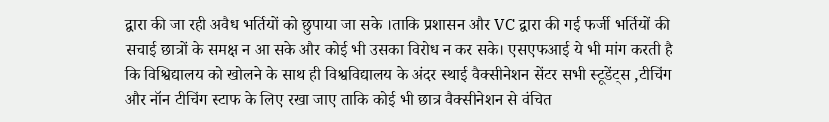द्वारा की जा रही अवैध भर्तियों को छुपाया जा सके ।ताकि प्रशासन और VC द्वारा की गई फर्जी भर्तियों की सचाई छात्रों के समक्ष न आ सके और कोई भी उसका विरोध न कर सके। एसएफआई ये भी मांग करती है कि विश्विद्यालय को खोलने के साथ ही विश्वविद्यालय के अंदर स्थाई वैक्सीनेशन सेंटर सभी स्टूडेंट्स ,टीचिंग और नॉन टीचिंग स्टाफ के लिए रखा जाए ताकि कोई भी छात्र वैक्सीनेशन से वंचित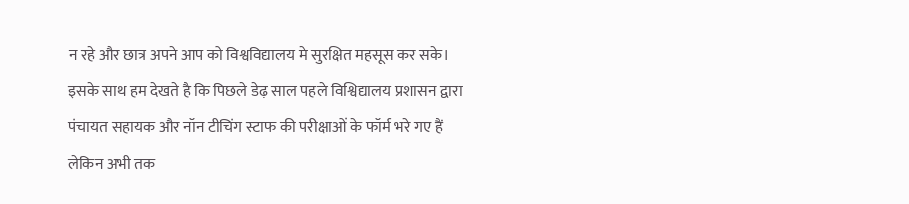न रहे और छात्र अपने आप को विश्वविद्यालय मे सुरक्षित महसूस कर सके। इसके साथ हम देखते है कि पिछले डेढ़ साल पहले विश्विद्यालय प्रशासन द्वारा पंचायत सहायक और नॉन टीचिंग स्टाफ की परीक्षाओं के फॉर्म भरे गए हैं लेकिन अभी तक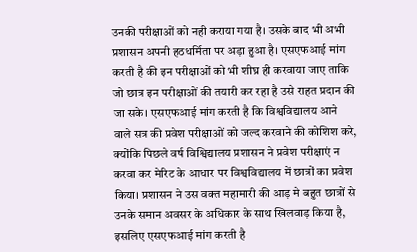उनकी परीक्षाओं को नही कराया गया है। उसके बाद भी अभी प्रशासन अपनी हठधर्मिता पर अड़ा हुआ है। एसएफआई मांग करती है की इन परीक्षाओं को भी शीघ्र ही करवाया जाए ताकि जो छात्र इन परीक्षाओं की तयारी कर रहा है उसे राहत प्रदान की जा सके। एसएफआई मांग करती है कि विश्वविद्यालय आने वाले सत्र की प्रवेश परीक्षाओं को जल्द करवाने की कोशिश करे, क्योंकि पिछले वर्ष विश्विद्यालय प्रशासन ने प्रवेश परीक्षाएं न करवा कर मेरिट के आधार पर विश्वविद्यालय में छात्रों का प्रवेश किया। प्रशासन ने उस वक्त महामारी की आड़ मे बहुत छात्रों से उनके समान अवसर के अधिकार के साथ खिलवाड़ किया है, इसलिए एसएफआई मांग करती है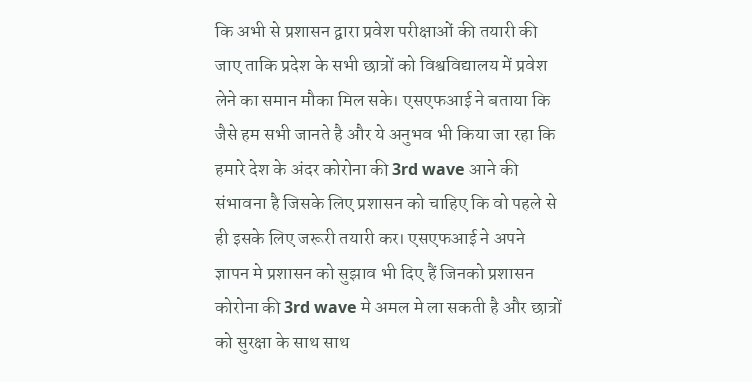कि अभी से प्रशासन द्वारा प्रवेश परीक्षाओं की तयारी की जाए ताकि प्रदेश के सभी छात्रों को विश्वविद्यालय में प्रवेश लेने का समान मौका मिल सके। एसएफआई ने बताया कि जैसे हम सभी जानते है और ये अनुभव भी किया जा रहा कि हमारे देश के अंदर कोरोना की 3rd wave आने की संभावना है जिसके लिए प्रशासन को चाहिए कि वो पहले से ही इसके लिए जरूरी तयारी कर। एसएफआई ने अपने ज्ञापन मे प्रशासन को सुझाव भी दिए हैं जिनको प्रशासन कोरोना की 3rd wave मे अमल मे ला सकती है और छात्रों को सुरक्षा के साथ साथ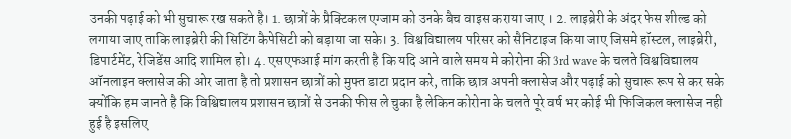उनकी पढ़ाई को भी सुचारू रख सकते है। 1. छात्रों के प्रैक्टिकल एग्जाम को उनके बैच वाइस कराया जाए । 2. लाइब्रेरी के अंदर फेस शील्ड को लगाया जाए ताकि लाइब्रेरी की सिटिंग कैपेसिटी को बड़ाया जा सके। 3. विश्वविद्यालय परिसर को सैनिटाइज किया जाए जिसमे हॉस्टल, लाइब्रेरी, डिपार्टमेंट, रेजिडेंस आदि शामिल हो। 4. एसएफआई मांग करती है कि यदि आने वाले समय मे कोरोना की 3rd wave के चलते विश्वविद्यालय ऑनलाइन क्लासेज की ओर जाता है तो प्रशासन छात्रों को मुफ्त डाटा प्रदान करे, ताकि छात्र अपनी क्लासेज और पढ़ाई को सुचारू रूप से कर सके क्योंकि हम जानते है कि विश्विद्यालय प्रशासन छात्रों से उनकी फीस ले चुका है लेकिन कोरोना के चलते पूरे वर्ष भर कोई भी फिजिकल क्लासेज नही हुई है इसलिए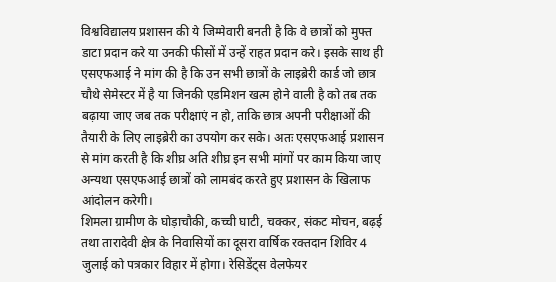विश्वविद्यालय प्रशासन की ये जिम्मेवारी बनती है कि वे छात्रों को मुफ्त डाटा प्रदान करे या उनकी फीसों में उन्हें राहत प्रदान करे। इसके साथ ही एसएफआई ने मांग की है कि उन सभी छात्रों के लाइब्रेरी कार्ड जो छात्र चौथे सेमेस्टर में है या जिनकी एडमिशन खत्म होने वाली है को तब तक बढ़ाया जाए जब तक परीक्षाएं न हो, ताकि छात्र अपनी परीक्षाओं की तैयारी के लिए लाइब्रेरी का उपयोग कर सके। अतः एसएफआई प्रशासन से मांग करती है कि शीघ्र अति शीघ्र इन सभी मांगों पर काम किया जाए अन्यथा एसएफआई छात्रों को लामबंद करते हुए प्रशासन के खिलाफ आंदोलन करेगी।
शिमला ग्रामीण के घोड़ाचौकी, कच्ची घाटी, चक्कर, संकट मोचन, बढ़ई तथा तारादेवी क्षेत्र के निवासियों का दूसरा वार्षिक रक्तदान शिविर 4 जुलाई को पत्रकार विहार में होगा। रेसिडेंट्स वेलफेयर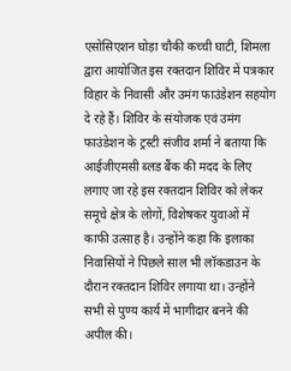एसोसिएशन घोड़ा चौकी कच्ची घाटी, शिमला द्वारा आयोजित इस रक्तदान शिविर में पत्रकार विहार के निवासी और उमंग फाउंडेशन सहयोग दे रहे हैं। शिविर के संयोजक एवं उमंग फाउंडेशन के ट्रस्टी संजीव शर्मा ने बताया कि आईजीएमसी ब्लड बैंक की मदद के लिए लगाए जा रहे इस रक्तदान शिविर को लेकर समूचे क्षेत्र के लोगों, विशेषकर युवाओं में काफी उत्साह है। उन्होंने कहा कि इलाका निवासियों ने पिछले साल भी लॉकडाउन के दौरान रक्तदान शिविर लगाया था। उन्होंने सभी से पुण्य कार्य में भागीदार बनने की अपील की।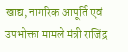खाद्य, नागरिक आपूर्ति एवं उपभोक्ता मामले मंत्री राजिंद्र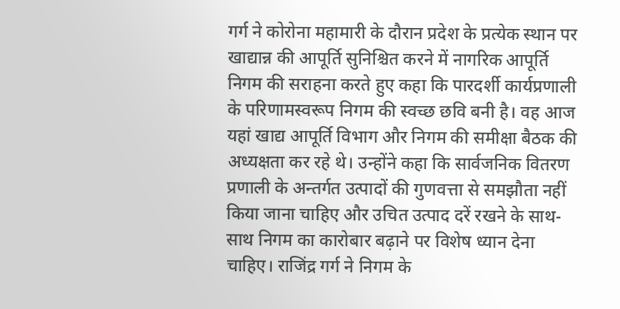गर्ग ने कोरोना महामारी के दौरान प्रदेश के प्रत्येक स्थान पर खाद्यान्न की आपूर्ति सुनिश्चित करने में नागरिक आपूर्ति निगम की सराहना करते हुए कहा कि पारदर्शी कार्यप्रणाली के परिणामस्वरूप निगम की स्वच्छ छवि बनी है। वह आज यहां खाद्य आपूर्ति विभाग और निगम की समीक्षा बैठक की अध्यक्षता कर रहे थे। उन्होंने कहा कि सार्वजनिक वितरण प्रणाली के अन्तर्गत उत्पादों की गुणवत्ता से समझौता नहीं किया जाना चाहिए और उचित उत्पाद दरें रखने के साथ-साथ निगम का कारोबार बढ़ाने पर विशेष ध्यान देना चाहिए। राजिंद्र गर्ग ने निगम के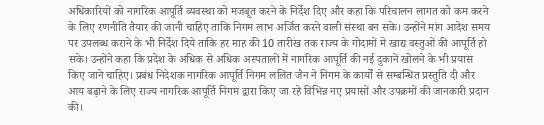अधिकारियों को नागरिक आपूर्ति व्यवस्था को मजबूत करने के निर्देश दिए और कहा कि परिचालन लागत को कम करने के लिए रणनीति तैयार की जानी चाहिए ताकि निगम लाभ अर्जित करने वाली संस्था बन सके। उन्होंने मांग आदेश समय पर उपलब्ध कराने के भी निर्देश दिये ताकि हर माह की 10 तारीख तक राज्य के गोदामों में खाद्य वस्तुओं की आपूर्ति हो सके। उन्होंने कहा कि प्रदेश के अधिक से अधिक अस्पतालों में नागरिक आपूर्ति की नई दुकानें खोलने के भी प्रयास किए जाने चाहिए। प्रबंध निदेशक नागरिक आपूर्ति निगम ललित जैन ने निगम के कार्यों से सम्बन्धित प्रस्तुति दी और आय बढ़ाने के लिए राज्य नागरिक आपूर्ति निगम द्वारा किए जा रहे विभिन्न नए प्रयासों और उपक्रमों की जानकारी प्रदान की।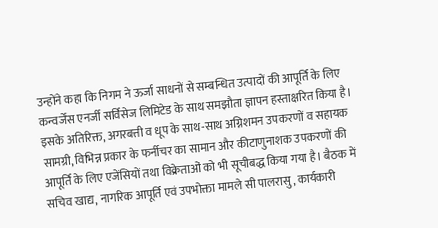उन्होंने कहा कि निगम ने ऊर्जा साधनों से सम्बन्धित उत्पादों की आपूर्ति के लिए कन्वर्जेंस एनर्जी सर्विसेज लिमिटेड के साथ समझौता ज्ञापन हस्ताक्षरित किया है। इसके अतिरिक्त, अगरबत्ती व धूप के साथ-साथ अग्निशमन उपकरणों व सहायक सामग्री, विभिन्न प्रकार के फर्नीचर का सामान और कीटाणुनाशक उपकरणों की आपूर्ति के लिए एजेंसियों तथा विक्रेताओं को भी सूचीबद्ध किया गया है। बैठक में सचिव खाद्य, नागरिक आपूर्ति एवं उपभोक्ता मामले सी पालरासु, कार्यकारी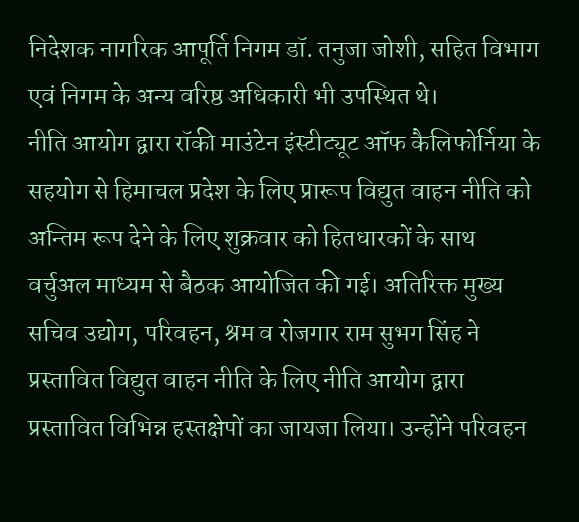निदेशक नागरिक आपूर्ति निगम डॉ. तनुजा जोशी, सहित विभाग एवं निगम के अन्य वरिष्ठ अधिकारी भी उपस्थित थे।
नीति आयोग द्वारा रॉकी माउंटेन इंस्टीट्यूट ऑफ कैलिफोर्निया के सहयोग से हिमाचल प्रदेश के लिए प्रारूप विद्युत वाहन नीति को अन्तिम रूप देने के लिए शुक्रवार को हितधारकों के साथ वर्चुअल माध्यम से बैठक आयोजित की गई। अतिरिक्त मुख्य सचिव उद्योग, परिवहन, श्रम व रोजगार राम सुभग सिंह ने प्रस्तावित विद्युत वाहन नीति के लिए नीति आयोग द्वारा प्रस्तावित विभिन्न हस्तक्षेपों का जायजा लिया। उन्होंने परिवहन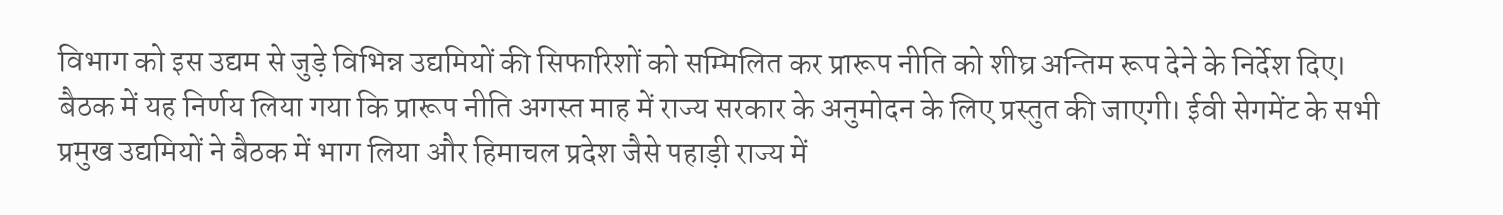विभाग को इस उद्यम से जुड़े विभिन्न उद्यमियों की सिफारिशों को सम्मिलित कर प्रारूप नीति को शीघ्र अन्तिम रूप देने के निर्देश दिए। बैठक में यह निर्णय लिया गया कि प्रारूप नीति अगस्त माह में राज्य सरकार के अनुमोदन के लिए प्रस्तुत की जाएगी। ईवी सेगमेंट के सभी प्रमुख उद्यमियों ने बैठक में भाग लिया और हिमाचल प्रदेश जैसे पहाड़ी राज्य में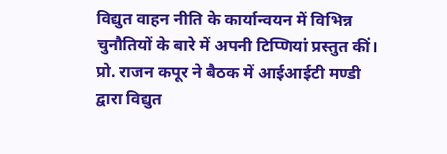विद्युत वाहन नीति के कार्यान्वयन में विभिन्न चुनौतियों के बारे में अपनी टिप्णियां प्रस्तुत कीं। प्रो. राजन कपूर ने बैठक में आईआईटी मण्डी द्वारा विद्युत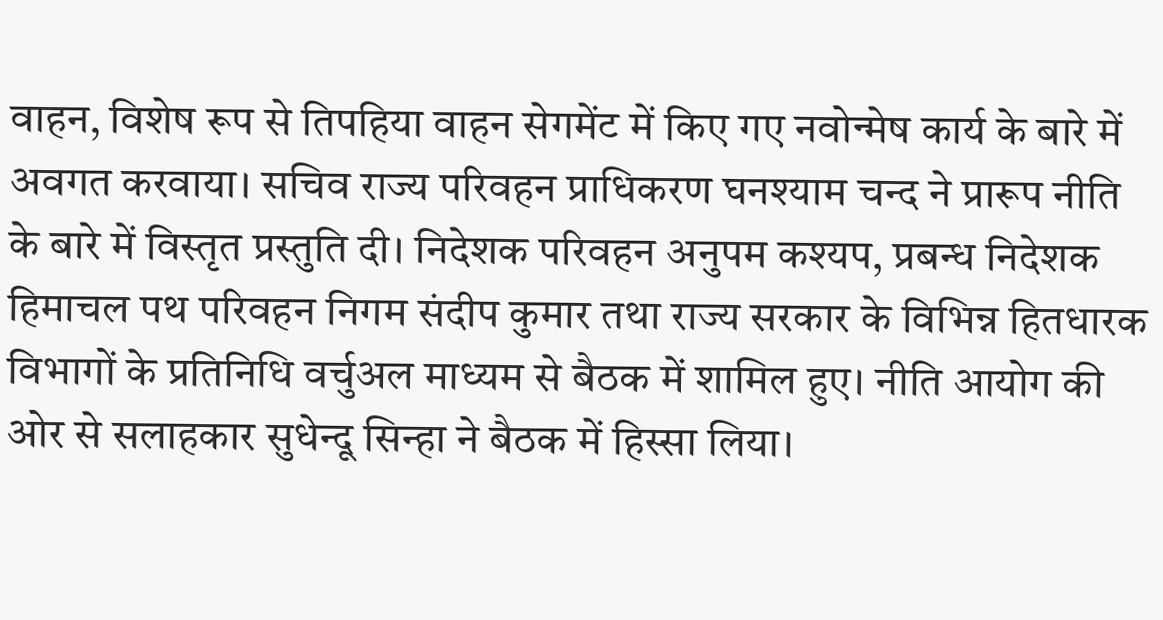वाहन, विशेष रूप से तिपहिया वाहन सेगमेंट में किए गए नवोन्मेष कार्य के बारे में अवगत करवाया। सचिव राज्य परिवहन प्राधिकरण घनश्याम चन्द ने प्रारूप नीति के बारे में विस्तृत प्रस्तुति दी। निदेशक परिवहन अनुपम कश्यप, प्रबन्ध निदेशक हिमाचल पथ परिवहन निगम संदीप कुमार तथा राज्य सरकार के विभिन्न हितधारक विभागों के प्रतिनिधि वर्चुअल माध्यम से बैठक में शामिल हुए। नीति आयोग की ओर से सलाहकार सुधेन्दू सिन्हा ने बैठक में हिस्सा लिया।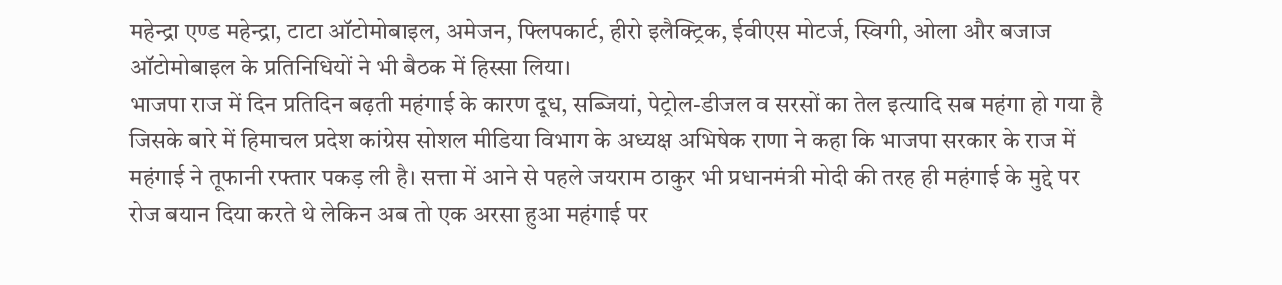महेन्द्रा एण्ड महेन्द्रा, टाटा ऑटोमोबाइल, अमेजन, फ्लिपकार्ट, हीरो इलैक्ट्रिक, ईवीएस मोटर्ज, स्विगी, ओला और बजाज ऑटोमोबाइल के प्रतिनिधियों ने भी बैठक में हिस्सा लिया।
भाजपा राज में दिन प्रतिदिन बढ़ती महंगाई के कारण दूध, सब्जियां, पेट्रोल-डीजल व सरसों का तेल इत्यादि सब महंगा हो गया है जिसके बारे में हिमाचल प्रदेश कांग्रेस सोशल मीडिया विभाग के अध्यक्ष अभिषेक राणा ने कहा कि भाजपा सरकार के राज में महंगाई ने तूफानी रफ्तार पकड़ ली है। सत्ता में आने से पहले जयराम ठाकुर भी प्रधानमंत्री मोदी की तरह ही महंगाई के मुद्दे पर रोज बयान दिया करते थे लेकिन अब तो एक अरसा हुआ महंगाई पर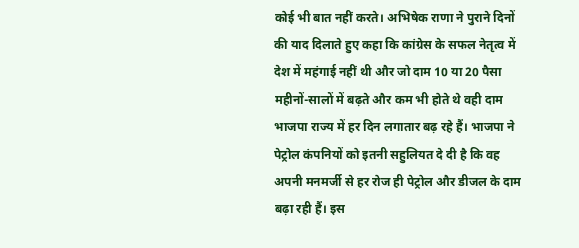कोई भी बात नहीं करते। अभिषेक राणा ने पुराने दिनों की याद दिलाते हुए कहा कि कांग्रेस के सफल नेतृत्व में देश में महंगाई नहीं थी और जो दाम 10 या 20 पैसा महीनों-सालों में बढ़ते और कम भी होते थे वही दाम भाजपा राज्य में हर दिन लगातार बढ़ रहे हैं। भाजपा ने पेट्रोल कंपनियों को इतनी सहुलियत दे दी है कि वह अपनी मनमर्जी से हर रोज ही पेट्रोल और डीजल के दाम बढ़ा रही हैं। इस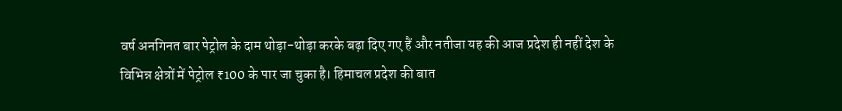वर्ष अनगिनत बार पेट्रोल के दाम थोड़ा-थोड़ा करके बढ़ा दिए गए हैं और नतीजा यह की आज प्रदेश ही नहीं देश के विभिन्न क्षेत्रों में पेट्रोल ₹100 के पार जा चुका है। हिमाचल प्रदेश की बात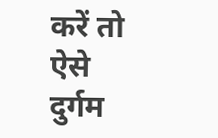करें तो ऐसे दुर्गम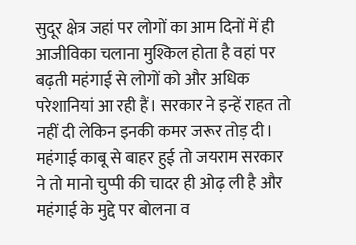सुदूर क्षेत्र जहां पर लोगों का आम दिनों में ही आजीविका चलाना मुश्किल होता है वहां पर बढ़ती महंगाई से लोगों को और अधिक परेशानियां आ रही हैं। सरकार ने इन्हें राहत तो नहीं दी लेकिन इनकी कमर जरूर तोड़ दी। महंगाई काबू से बाहर हुई तो जयराम सरकार ने तो मानो चुप्पी की चादर ही ओढ़ ली है और महंगाई के मुद्दे पर बोलना व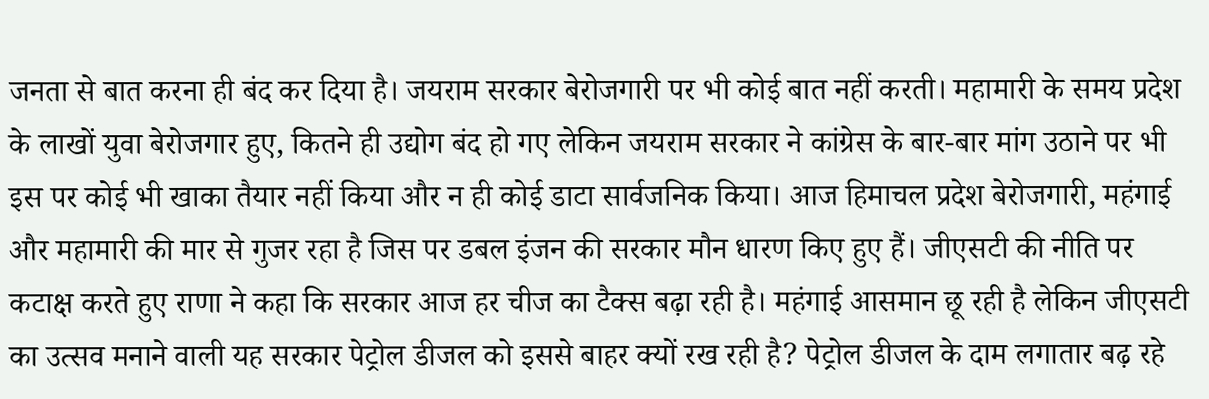जनता से बात करना ही बंद कर दिया है। जयराम सरकार बेरोजगारी पर भी कोई बात नहीं करती। महामारी के समय प्रदेश के लाखों युवा बेरोजगार हुए, कितने ही उद्योग बंद हो गए लेकिन जयराम सरकार ने कांग्रेस के बार-बार मांग उठाने पर भी इस पर कोई भी खाका तैयार नहीं किया और न ही कोई डाटा सार्वजनिक किया। आज हिमाचल प्रदेश बेरोजगारी, महंगाई और महामारी की मार से गुजर रहा है जिस पर डबल इंजन की सरकार मौन धारण किए हुए हैं। जीएसटी की नीति पर कटाक्ष करते हुए राणा ने कहा कि सरकार आज हर चीज का टैक्स बढ़ा रही है। महंगाई आसमान छू रही है लेकिन जीएसटी का उत्सव मनाने वाली यह सरकार पेट्रोल डीजल को इससे बाहर क्यों रख रही है? पेट्रोल डीजल के दाम लगातार बढ़ रहे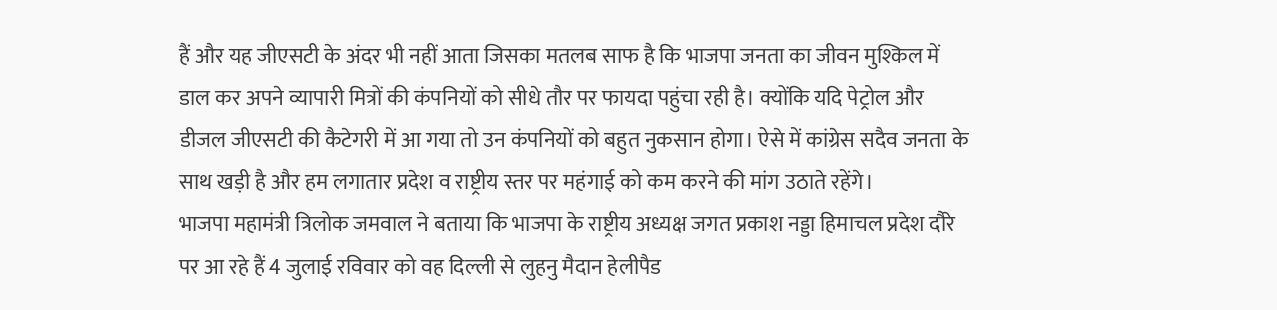हैं और यह जीएसटी के अंदर भी नहीं आता जिसका मतलब साफ है कि भाजपा जनता का जीवन मुश्किल में डाल कर अपने व्यापारी मित्रों की कंपनियों को सीधे तौर पर फायदा पहुंचा रही है। क्योंकि यदि पेट्रोल और डीजल जीएसटी की कैटेगरी में आ गया तो उन कंपनियों को बहुत नुकसान होगा। ऐसे में कांग्रेस सदैव जनता के साथ खड़ी है और हम लगातार प्रदेश व राष्ट्रीय स्तर पर महंगाई को कम करने की मांग उठाते रहेंगे।
भाजपा महामंत्री त्रिलोक जमवाल ने बताया कि भाजपा के राष्ट्रीय अध्यक्ष जगत प्रकाश नड्डा हिमाचल प्रदेश दौरे पर आ रहे हैं 4 जुलाई रविवार को वह दिल्ली से लुहनु मैदान हेलीपैड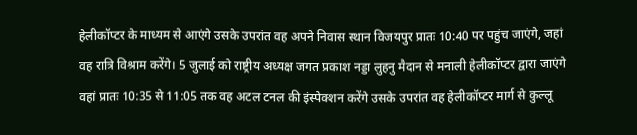हेलीकॉप्टर के माध्यम से आएंगे उसके उपरांत वह अपने निवास स्थान विजयपुर प्रातः 10:40 पर पहुंच जाएंगे, जहां वह रात्रि विश्राम करेंगे। 5 जुलाई को राष्ट्रीय अध्यक्ष जगत प्रकाश नड्डा लुहनु मैदान से मनाली हेलीकॉप्टर द्वारा जाएंगे वहां प्रातः 10:35 से 11:05 तक वह अटल टनल की इंस्पेक्शन करेंगे उसके उपरांत वह हेलीकॉप्टर मार्ग से कुल्लू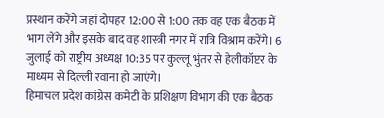प्रस्थान करेंगे जहां दोपहर 12:00 से 1:00 तक वह एक बैठक में भाग लेंगे और इसके बाद वह शास्त्री नगर में रात्रि विश्राम करेंगे। 6 जुलाई को राष्ट्रीय अध्यक्ष 10:35 पर कुल्लू भुंतर से हेलीकॉप्टर के माध्यम से दिल्ली रवाना हो जाएंगे।
हिमाचल प्रदेश कांग्रेस कमेटी के प्रशिक्षण विभाग की एक बैठक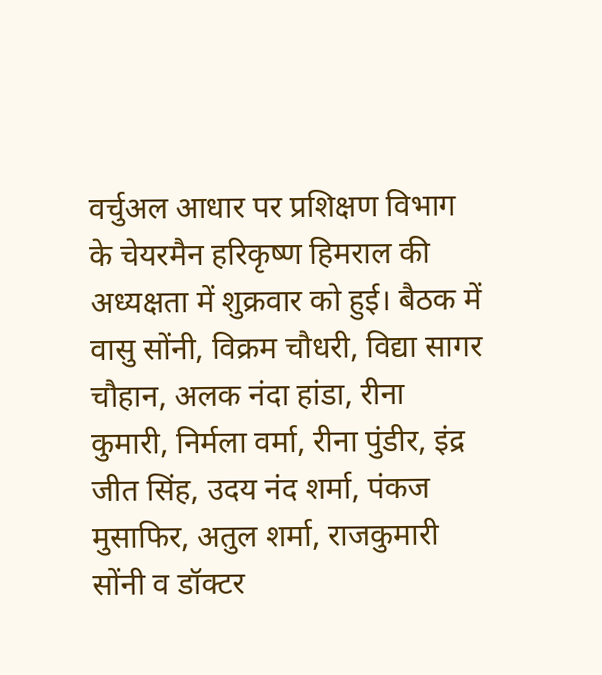वर्चुअल आधार पर प्रशिक्षण विभाग के चेयरमैन हरिकृष्ण हिमराल की अध्यक्षता में शुक्रवार को हुई। बैठक में वासु सोंनी, विक्रम चौधरी, विद्या सागर चौहान, अलक नंदा हांडा, रीना कुमारी, निर्मला वर्मा, रीना पुंडीर, इंद्र जीत सिंह, उदय नंद शर्मा, पंकज मुसाफिर, अतुल शर्मा, राजकुमारी सोंनी व डॉक्टर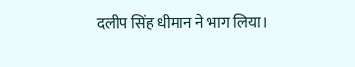दलीप सिंह धीमान ने भाग लिया।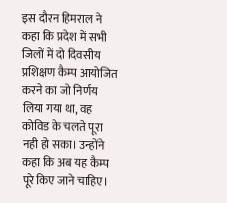इस दौरन हिमराल ने कहा कि प्रदेश में सभी जिलों में दो दिवसीय प्रशिक्षण कैम्प आयोजित करने का जो निर्णय लिया गया था, वह कोविड के चलते पूरा नही हो सका। उन्होंने कहा कि अब यह कैम्प पूरे किए जाने चाहिए।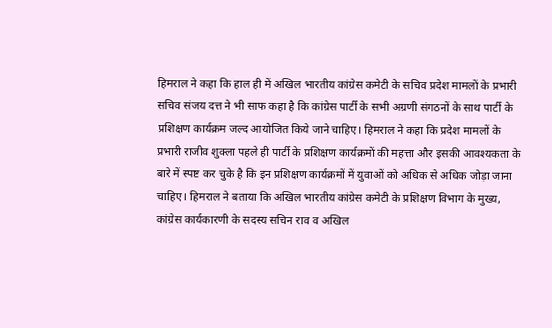हिमराल ने कहा कि हाल ही में अखिल भारतीय कांग्रेस कमेटी के सचिव प्रदेश मामलों के प्रभारी सचिव संजय दत्त ने भी साफ कहा है कि कांग्रेस पार्टी के सभी अग्रणी संगठनों के साथ पार्टी के प्रशिक्षण कार्यक्रम जल्द आयोजित किये जाने चाहिए। हिमराल ने कहा कि प्रदेश मामलों के प्रभारी राजीव शुक्ला पहले ही पार्टी के प्रशिक्षण कार्यक्रमों की महत्ता और इसकी आवश्यकता के बारे में स्पष्ट कर चुके है कि इन प्रशिक्षण कार्यक्रमों में युवाओं को अधिक से अधिक जोड़ा जाना चाहिए। हिमराल ने बताया कि अखिल भारतीय कांग्रेस कमेटी के प्रशिक्षण विभाग के मुख्य, कांग्रेस कार्यकारणी के सदस्य सचिन राव व अखिल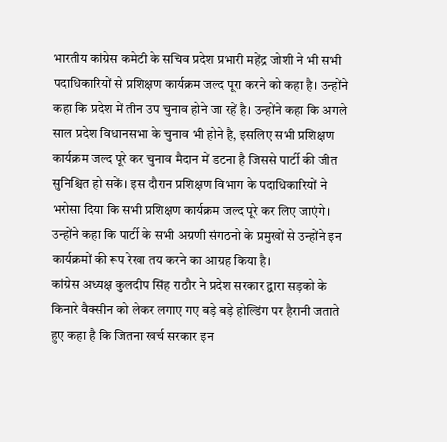भारतीय कांग्रेस कमेटी के सचिव प्रदेश प्रभारी महेंद्र जोशी ने भी सभी पदाधिकारियों से प्रशिक्षण कार्यक्रम जल्द पूरा करने को कहा है। उन्होंने कहा कि प्रदेश में तीन उप चुनाव होने जा रहें है। उन्होंने कहा कि अगले साल प्रदेश विधानसभा के चुनाव भी होने है, इसलिए सभी प्रशिक्षण कार्यक्रम जल्द पूरे कर चुनाव मैदान में डटना है जिससे पार्टी की जीत सुनिश्चित हो सकें। इस दौरान प्रशिक्षण विभाग के पदाधिकारियों ने भरोसा दिया कि सभी प्रशिक्षण कार्यक्रम जल्द पूरे कर लिए जाएंगे। उन्होंने कहा कि पार्टी के सभी अग्रणी संगठनो के प्रमुखों से उन्होंने इन कार्यक्रमों की रूप रेखा तय करने का आग्रह किया है।
कांग्रेस अध्यक्ष कुलदीप सिंह राठौर ने प्रदेश सरकार द्वारा सड़को के किनारे वैक्सीन को लेकर लगाए गए बड़े बड़े होल्डिंग पर हैरानी जताते हुए कहा है कि जितना खर्च सरकार इन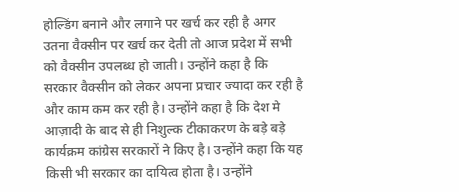होल्डिंग बनाने और लगाने पर खर्च कर रही है अगर उतना वैक्सीन पर खर्च कर देती तो आज प्रदेश में सभी को वैक्सीन उपलब्ध हो जाती। उन्होंने कहा है कि सरकार वैक्सीन को लेकर अपना प्रचार ज्यादा कर रही है और काम कम कर रही है। उन्होंने कहा है कि देश मे आज़ादी के बाद से ही निशुल्क टीकाकरण के बड़े बड़े कार्यक्रम कांग्रेस सरकारों ने किए है। उन्होंने कहा कि यह किसी भी सरकार का दायित्व होता है। उन्होंने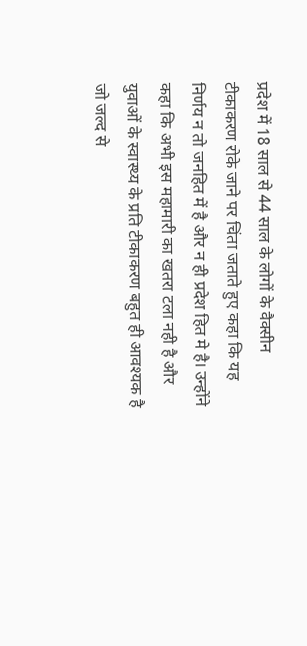प्रदेश में 18 साल से 44 साल के लोगों के वैक्सीन टीकाकरण रोके जाने पर चिंता जताते हुए कहा कि यह निर्णय न तो जनहित में है और न ही प्रदेश हित मे है। उन्होंने कहा कि अभी इस महामारी का खतरा टला नही है और युवाओं के स्वास्थ्य के प्रति टीकाकरण बहुत ही आवश्यक है जो जल्द से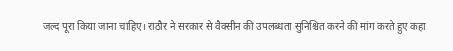जल्द पूरा किया जाना चाहिए। राठौर ने सरकार से वैक्सीन की उपलब्धता सुनिश्चित करने की मांग करते हुए कहा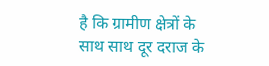है कि ग्रामीण क्षेत्रों के साथ साथ दूर दराज के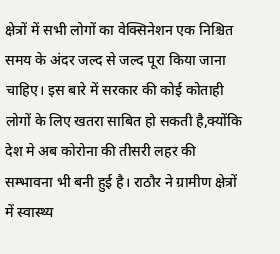क्षेत्रों में सभी लोगों का वेक्सिनेशन एक निश्चित समय के अंदर जल्द से जल्द पूरा किया जाना चाहिए। इस बारे में सरकार की कोई कोताही लोगों के लिए खतरा साबित हो सकती है,क्योंकि देश मे अब कोरोना की तीसरी लहर की सम्भावना भी बनी हुई है। राठौर ने ग्रामीण क्षेत्रों में स्वास्थ्य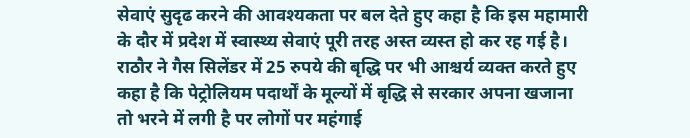सेवाएं सुदृढ करने की आवश्यकता पर बल देते हुए कहा है कि इस महामारी के दौर में प्रदेश में स्वास्थ्य सेवाएं पूरी तरह अस्त व्यस्त हो कर रह गई है। राठौर ने गैस सिलेंडर में 25 रुपये की बृद्धि पर भी आश्चर्य व्यक्त करते हुए कहा है कि पेट्रोलियम पदार्थों के मूल्यों में बृद्धि से सरकार अपना खजाना तो भरने में लगी है पर लोगों पर महंगाई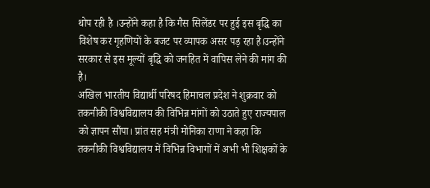थोप रही है ।उन्होंने कहा है कि गैस सिलेंडर पर हुई इस बृद्धि का विशेष कर गृहणियों के बजट पर व्यापक असर पड़ रहा है।उन्होंने सरकार से इस मूल्यों बृद्धि को जनहित में वापिस लेने की मांग की है।
अखिल भारतीय विद्यार्थी परिषद हिमाचल प्रदेश ने शुक्रवार को तकनीकी विश्वविद्यालय की विभिन्न मांगों को उठाते हुए राज्यपाल को ज्ञापन सौंपा। प्रांत सह मंत्री मोनिका राणा ने कहा कि तकनीकी विश्वविद्यालय में विभिन्न विभागों में अभी भी शिक्षकों के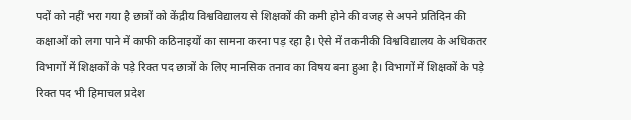पदों को नहीं भरा गया है छात्रों को केंद्रीय विश्वविद्यालय से शिक्षकों की कमी होने की वजह से अपने प्रतिदिन की कक्षाओं को लगा पाने में काफी कठिनाइयों का सामना करना पड़ रहा है। ऐसे में तकनीकी विश्वविद्यालय के अधिकतर विभागों में शिक्षकों के पड़े रिक्त पद छात्रों के लिए मानसिक तनाव का विषय बना हुआ है। विभागों में शिक्षकों के पड़े रिक्त पद भी हिमाचल प्रदेश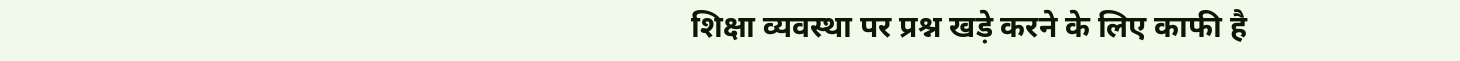शिक्षा व्यवस्था पर प्रश्न खड़े करने के लिए काफी है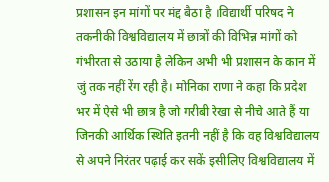प्रशासन इन मांगों पर मंद्द बैठा है ।विद्यार्थी परिषद ने तकनीकी विश्वविद्यालय में छात्रों की विभिन्न मांगों को गंभीरता से उठाया है लेकिन अभी भी प्रशासन के कान में जुं तक नहीं रेंग रही है। मोनिका राणा ने कहा कि प्रदेश भर में ऐसे भी छात्र है जो गरीबी रेखा से नीचे आते हैं या जिनकी आर्थिक स्थिति इतनी नहीं है कि वह विश्वविद्यालय से अपने निरंतर पढ़ाई कर सकें इसीलिए विश्वविद्यालय में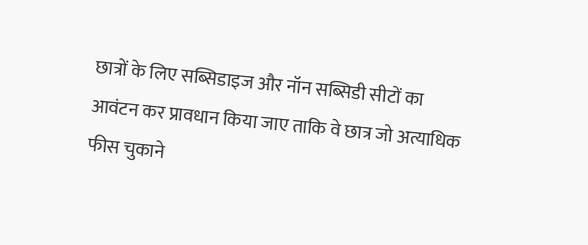छात्रों के लिए सब्सिडाइज और नॉन सब्सिडी सीटों का आवंटन कर प्रावधान किया जाए ताकि वे छात्र जो अत्याधिक फीस चुकाने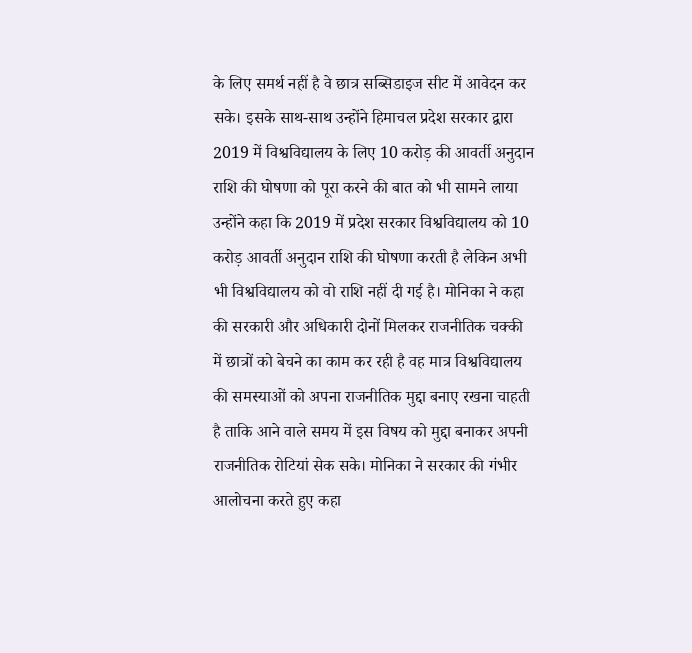के लिए समर्थ नहीं है वे छात्र सब्सिडाइज सीट में आवेदन कर सके। इसके साथ-साथ उन्होंने हिमाचल प्रदेश सरकार द्वारा 2019 में विश्वविद्यालय के लिए 10 करोड़ की आवर्ती अनुदान राशि की घोषणा को पूरा करने की बात को भी सामने लाया उन्होंने कहा कि 2019 में प्रदेश सरकार विश्वविद्यालय को 10 करोड़ आवर्ती अनुदान राशि की घोषणा करती है लेकिन अभी भी विश्वविद्यालय को वो राशि नहीं दी गई है। मोनिका ने कहा की सरकारी और अधिकारी दोनों मिलकर राजनीतिक चक्की में छात्रों को बेचने का काम कर रही है वह मात्र विश्वविद्यालय की समस्याओं को अपना राजनीतिक मुद्दा बनाए रखना चाहती है ताकि आने वाले समय में इस विषय को मुद्दा बनाकर अपनी राजनीतिक रोटियां सेक सके। मोनिका ने सरकार की गंभीर आलोचना करते हुए कहा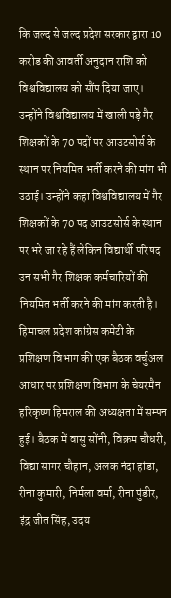कि जल्द से जल्द प्रदेश सरकार द्वारा 10 करोड की आवर्ती अनुदान राशि को विश्वविद्यालय को सौंप दिया जाए। उन्होंने विश्वविद्यालय में खाली पड़े गैर शिक्षकों के 70 पदों पर आउटसोर्स के स्थान पर नियमित भर्ती करने की मांग भी उठाई। उन्होंने कहा विश्वविद्यालय में गैर शिक्षकों के 70 पद आउटसोर्स के स्थान पर भरे जा रहे हैं लेकिन विद्यार्थी परिषद उन सभी गैर शिक्षक कर्मचारियों की नियमित भर्ती करने की मांग करती है।
हिमाचल प्रदेश कांग्रेस कमेटी के प्रशिक्षण विभाग की एक बैठक वर्चुअल आधार पर प्रशिक्षण विभाग के चेयरमैन हरिकृष्ण हिमराल की अध्यक्षता में सम्पन हुई। बैठक में वासु सोंनी, विक्रम चौधरी, विद्या सागर चौहान, अलक नंदा हांडा, रीना कुमारी, निर्मला वर्मा, रीना पुंडीर, इंद्र जीत सिंह, उदय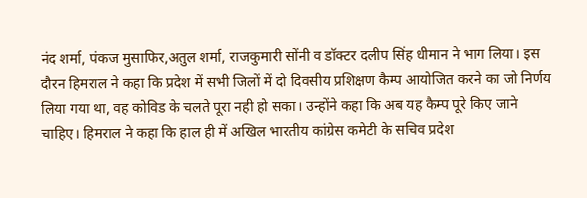नंद शर्मा, पंकज मुसाफिर,अतुल शर्मा, राजकुमारी सोंनी व डॉक्टर दलीप सिंह धीमान ने भाग लिया। इस दौरन हिमराल ने कहा कि प्रदेश में सभी जिलों में दो दिवसीय प्रशिक्षण कैम्प आयोजित करने का जो निर्णय लिया गया था, वह कोविड के चलते पूरा नही हो सका। उन्होंने कहा कि अब यह कैम्प पूरे किए जाने चाहिए। हिमराल ने कहा कि हाल ही में अखिल भारतीय कांग्रेस कमेटी के सचिव प्रदेश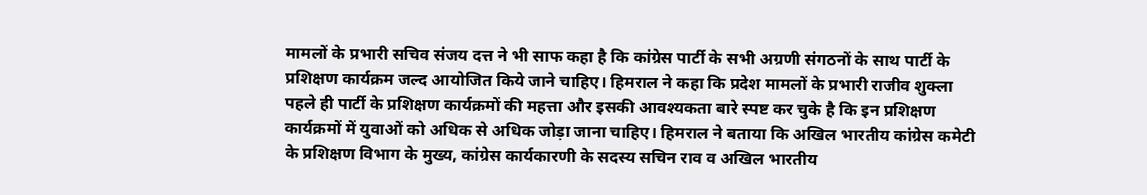मामलों के प्रभारी सचिव संजय दत्त ने भी साफ कहा है कि कांग्रेस पार्टी के सभी अग्रणी संगठनों के साथ पार्टी के प्रशिक्षण कार्यक्रम जल्द आयोजित किये जाने चाहिए। हिमराल ने कहा कि प्रदेश मामलों के प्रभारी राजीव शुक्ला पहले ही पार्टी के प्रशिक्षण कार्यक्रमों की महत्ता और इसकी आवश्यकता बारे स्पष्ट कर चुके है कि इन प्रशिक्षण कार्यक्रमों में युवाओं को अधिक से अधिक जोड़ा जाना चाहिए। हिमराल ने बताया कि अखिल भारतीय कांग्रेस कमेटी के प्रशिक्षण विभाग के मुख्य, कांग्रेस कार्यकारणी के सदस्य सचिन राव व अखिल भारतीय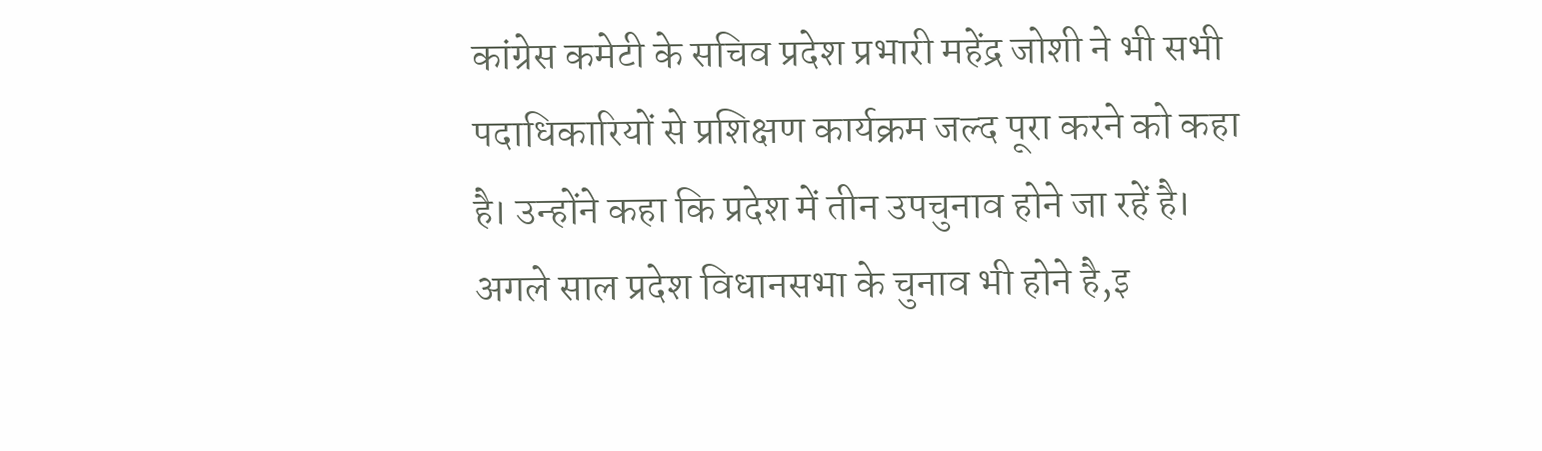कांग्रेस कमेटी के सचिव प्रदेश प्रभारी महेंद्र जोशी ने भी सभी पदाधिकारियों से प्रशिक्षण कार्यक्रम जल्द पूरा करने को कहा है। उन्होंने कहा कि प्रदेश में तीन उपचुनाव होने जा रहें है। अगले साल प्रदेश विधानसभा के चुनाव भी होने है,इ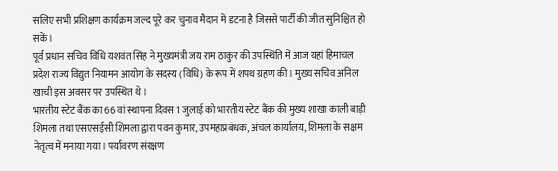सलिए सभी प्रशिक्षण कार्यक्रम जल्द पूरे कर चुनाव मैदान में डटना है जिससे पार्टी की जीत सुनिश्चित हो सकें।
पूर्व प्रधान सचिव विधि यशवंत सिंह ने मुख्यमंत्री जय राम ठाकुर की उपस्थिति में आज यहां हिमाचल प्रदेश राज्य विद्युत नियामन आयोग के सदस्य (विधि) के रूप में शपथ ग्रहण की। मुख्य सचिव अनिल खाची इस अवसर पर उपस्थित थे।
भारतीय स्टेट बैंक का 66 वां स्थापना दिवस 1 जुलाई को भारतीय स्टेट बैंक की मुख्य शाखा काली बाड़ी शिमला तथा एसएसईसी शिमला द्वारा पवन कुमार, उपमहाप्रबंधक, अंचल कार्यालय, शिमला के सक्षम नेतृत्व में मनाया गया। पर्यावरण संरक्षण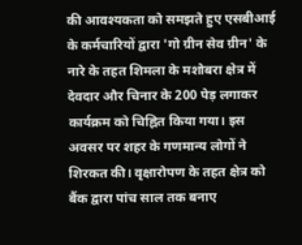की आवश्यकता को समझते हुए एसबीआई के कर्मचारियों द्वारा 'गो ग्रीन सेव ग्रीन' के नारे के तहत शिमला के मशोबरा क्षेत्र में देवदार और चिनार के 200 पेड़ लगाकर कार्यक्रम को चिह्नित किया गया। इस अवसर पर शहर के गणमान्य लोगों ने शिरकत की। वृक्षारोपण के तहत क्षेत्र को बैंक द्वारा पांच साल तक बनाए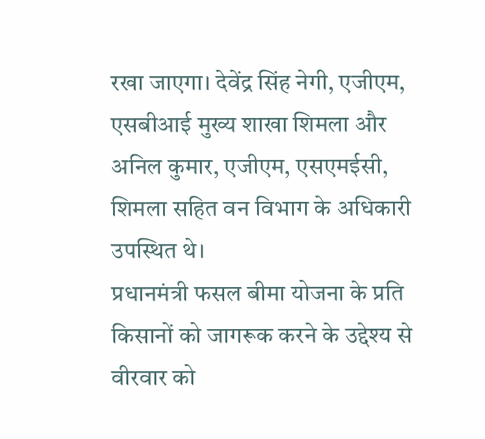रखा जाएगा। देवेंद्र सिंह नेगी, एजीएम, एसबीआई मुख्य शाखा शिमला और अनिल कुमार, एजीएम, एसएमईसी, शिमला सहित वन विभाग के अधिकारी उपस्थित थे।
प्रधानमंत्री फसल बीमा योजना के प्रति किसानों को जागरूक करने के उद्देश्य से वीरवार को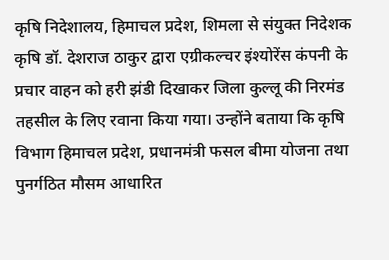कृषि निदेशालय, हिमाचल प्रदेश, शिमला से संयुक्त निदेशक कृषि डॉ. देशराज ठाकुर द्वारा एग्रीकल्चर इंश्योरेंस कंपनी के प्रचार वाहन को हरी झंडी दिखाकर जिला कुल्लू की निरमंड तहसील के लिए रवाना किया गया। उन्होंने बताया कि कृषि विभाग हिमाचल प्रदेश, प्रधानमंत्री फसल बीमा योजना तथा पुनर्गठित मौसम आधारित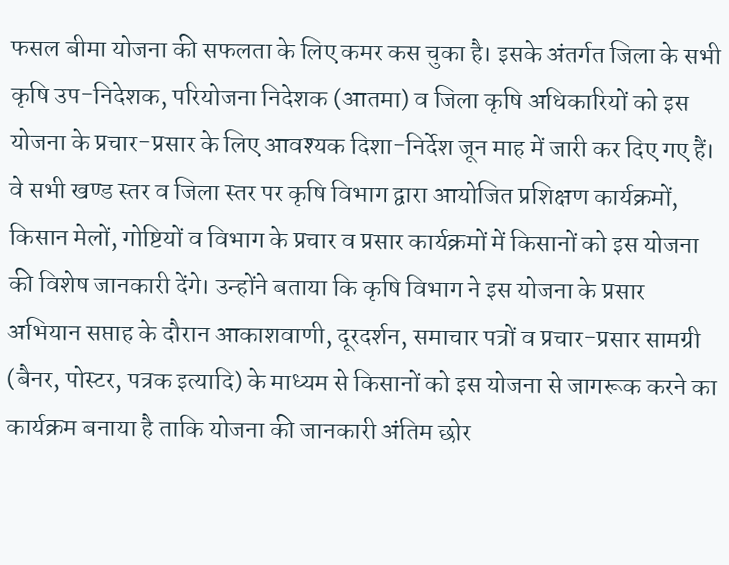फसल बीमा योजना की सफलता के लिए कमर कस चुका है। इसके अंतर्गत जिला के सभी कृषि उप-निदेशक, परियोजना निदेशक (आतमा) व जिला कृषि अधिकारियों को इस योजना के प्रचार-प्रसार के लिए आवश्यक दिशा-निर्देश जून माह में जारी कर दिए गए हैं। वे सभी खण्ड स्तर व जिला स्तर पर कृषि विभाग द्वारा आयोजित प्रशिक्षण कार्यक्रमों, किसान मेलों, गोष्टियों व विभाग के प्रचार व प्रसार कार्यक्रमों में किसानों को इस योजना की विशेष जानकारी देंगे। उन्होंने बताया कि कृषि विभाग ने इस योजना के प्रसार अभियान सप्ताह के दौरान आकाशवाणी, दूरदर्शन, समाचार पत्रों व प्रचार-प्रसार सामग्री (बैनर, पोस्टर, पत्रक इत्यादि) के माध्यम से किसानों को इस योजना से जागरूक करने का कार्यक्रम बनाया है ताकि योजना की जानकारी अंतिम छोर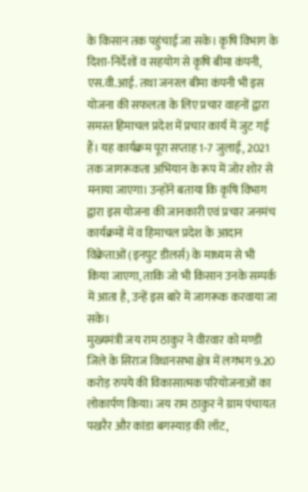के किसान तक पहुंचाई जा सके। कृषि विभाग के दिशा-निर्देशों व सहयोग से कृषि बीमा कंपनी, एस.वी.आई. तथा जनरल बीमा कंपनी भी इस योजना की सफलता के लिए प्रचार वाहनों द्वारा समस्त हिमाचल प्रदेश में प्रचार कार्य में जुट गई हैं। यह कार्यक्रम पूरा सप्ताह 1-7 जुलाई, 2021 तक जागरूकता अभियान के रूप में जोर शोर से मनाया जाएगा। उन्होंने बताया कि कृषि विभाग द्वारा इस योजना की जानकारी एवं प्रचार जनमंच कार्यक्रमों में व हिमाचल प्रदेश के आदान विक्रेताओं (इनपुट डीलर्स) के माध्यम से भी किया जाएगा, ताकि जो भी किसान उनके सम्पर्क में आता है, उन्हें इस बारे में जागरूक करवाया जा सके।
मुख्यमंत्री जय राम ठाकुर ने वीरवार को मण्डी जिले के सिराज विधानसभा क्षेत्र में लगभग 9.20 करोड़ रुपये की विकासात्मक परियोजनाओं का लोकार्पण किया। जय राम ठाकुर ने ग्राम पंचायत पखरैर और कांडा बगस्याड़ की लॉट,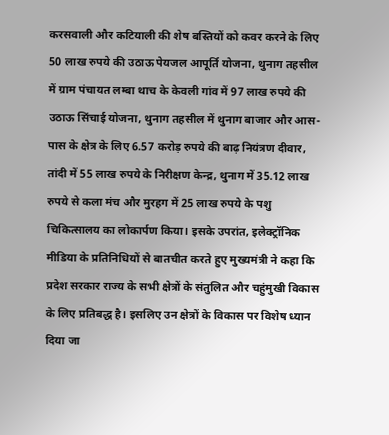करसवाली और कटियाली की शेष बस्तियों को कवर करने के लिए 50 लाख रुपये की उठाऊ पेयजल आपूर्ति योजना, थुनाग तहसील में ग्राम पंचायत लम्बा थाच के केवली गांव में 97 लाख रुपये की उठाऊ सिंचाई योजना, थुनाग तहसील में थुनाग बाजार और आस-पास के क्षेत्र के लिए 6.57 करोड़ रुपये की बाढ़ नियंत्रण दीवार, तांदी में 55 लाख रुपये के निरीक्षण केन्द्र, थुनाग में 35.12 लाख रुपये से कला मंच और मुरहग में 25 लाख रुपये के पशु चिकित्सालय का लोकार्पण किया। इसके उपरांत, इलेक्ट्रॉनिक मीडिया के प्रतिनिधियों से बातचीत करते हुए मुख्यमंत्री ने कहा कि प्रदेश सरकार राज्य के सभी क्षेत्रों के संतुलित और चहुंमुखी विकास के लिए प्रतिबद्ध है। इसलिए उन क्षेत्रों के विकास पर विशेष ध्यान दिया जा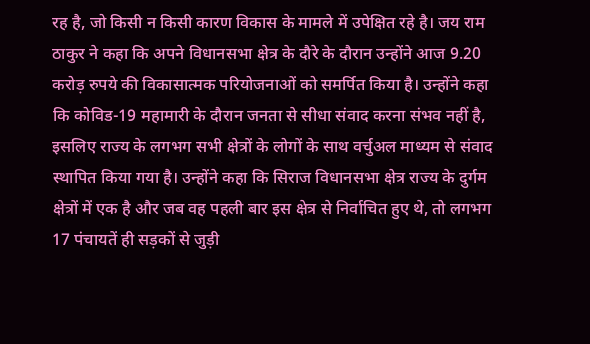रह है, जो किसी न किसी कारण विकास के मामले में उपेक्षित रहे है। जय राम ठाकुर ने कहा कि अपने विधानसभा क्षेत्र के दौरे के दौरान उन्होंने आज 9.20 करोड़ रुपये की विकासात्मक परियोजनाओं को समर्पित किया है। उन्होंने कहा कि कोविड-19 महामारी के दौरान जनता से सीधा संवाद करना संभव नहीं है, इसलिए राज्य के लगभग सभी क्षेत्रों के लोगों के साथ वर्चुअल माध्यम से संवाद स्थापित किया गया है। उन्होंने कहा कि सिराज विधानसभा क्षेत्र राज्य के दुर्गम क्षेत्रों में एक है और जब वह पहली बार इस क्षेत्र से निर्वाचित हुए थे, तो लगभग 17 पंचायतें ही सड़कों से जुड़ी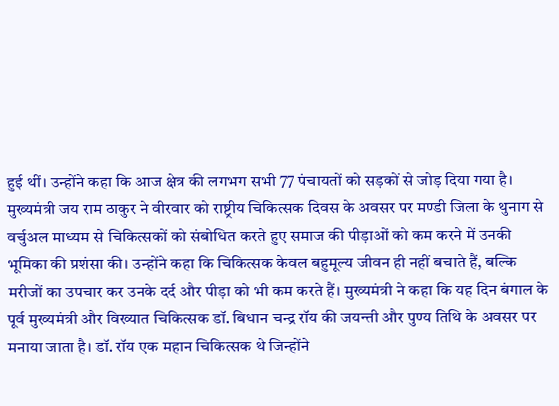हुई थीं। उन्होंने कहा कि आज क्षेत्र की लगभग सभी 77 पंचायतों को सड़कों से जोड़ दिया गया है।
मुख्यमंत्री जय राम ठाकुर ने वीरवार को राष्ट्रीय चिकित्सक दिवस के अवसर पर मण्डी जिला के थुनाग से वर्चुअल माध्यम से चिकित्सकों को संबोधित करते हुए समाज की पीड़ाओं को कम करने में उनकी भूमिका की प्रशंसा की। उन्होंने कहा कि चिकित्सक केवल बहुमूल्य जीवन ही नहीं बचाते हैं, बल्कि मरीजों का उपचार कर उनके दर्द और पीड़ा को भी कम करते हैं। मुख्यमंत्री ने कहा कि यह दिन बंगाल के पूर्व मुख्यमंत्री और विख्यात चिकित्सक डॉ. बिधान चन्द्र रॉय की जयन्ती और पुण्य तिथि के अवसर पर मनाया जाता है। डॉ. रॉय एक महान चिकित्सक थे जिन्होंने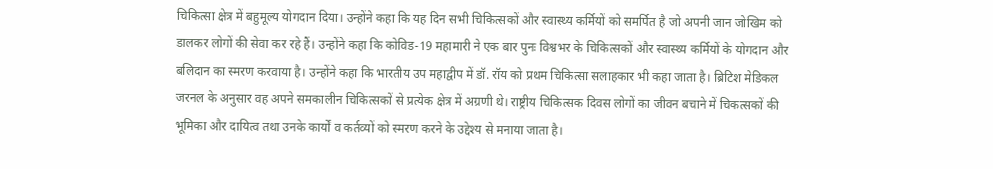चिकित्सा क्षेत्र में बहुमूल्य योगदान दिया। उन्होंने कहा कि यह दिन सभी चिकित्सकों और स्वास्थ्य कर्मियों को समर्पित है जो अपनी जान जोखिम को डालकर लोगों की सेवा कर रहे हैं। उन्होंने कहा कि कोविड-19 महामारी ने एक बार पुनः विश्वभर के चिकित्सकों और स्वास्थ्य कर्मियों के योगदान और बलिदान का स्मरण करवाया है। उन्होंने कहा कि भारतीय उप महाद्वीप में डॉ. रॉय को प्रथम चिकित्सा सलाहकार भी कहा जाता है। ब्रिटिश मेडिकल जरनल के अनुसार वह अपने समकालीन चिकित्सकों से प्रत्येक क्षेत्र में अग्रणी थे। राष्ट्रीय चिकित्सक दिवस लोगों का जीवन बचाने में चिकत्सकों की भूमिका और दायित्व तथा उनके कार्यों व कर्तव्यों को स्मरण करने के उद्देश्य से मनाया जाता है।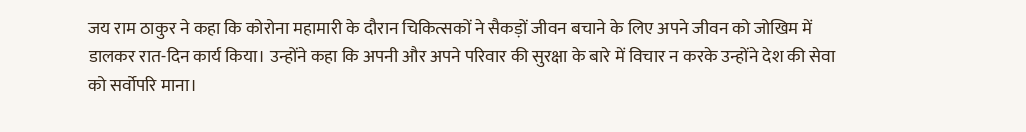जय राम ठाकुर ने कहा कि कोरोना महामारी के दौरान चिकित्सकों ने सैकड़ों जीवन बचाने के लिए अपने जीवन को जोखिम में डालकर रात-दिन कार्य किया। उन्होंने कहा कि अपनी और अपने परिवार की सुरक्षा के बारे में विचार न करके उन्होंने देश की सेवा को सर्वोपरि माना।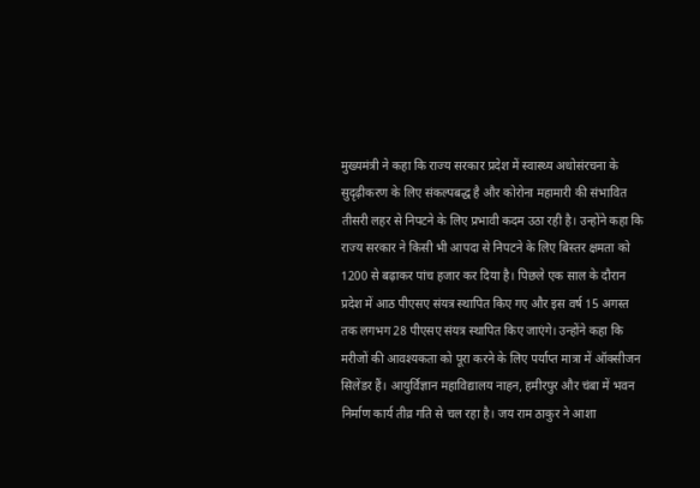मुख्यमंत्री ने कहा कि राज्य सरकार प्रदेश में स्वास्थ्य अधोसंरचना के सुदृढ़ीकरण के लिए संकल्पबद्ध है और कोरोना महामारी की संभावित तीसरी लहर से निपटने के लिए प्रभावी कदम उठा रही है। उन्होंने कहा कि राज्य सरकार ने किसी भी आपदा से निपटने के लिए बिस्तर क्षमता को 1200 से बढ़ाकर पांच हजार कर दिया है। पिछले एक साल के दौरान प्रदेश में आठ पीएसए संयत्र स्थापित किए गए और इस वर्ष 15 अगस्त तक लगभग 28 पीएसए संयत्र स्थापित किए जाएंगे। उन्होंने कहा कि मरीजों की आवश्यकता को पूरा करने के लिए पर्याप्त मात्रा में ऑक्सीजन सिलेंडर हैं। आयुर्विज्ञान महाविद्यालय नाहन, हमीरपुर और चंबा में भवन निर्माण कार्य तीव्र गति से चल रहा है। जय राम ठाकुर ने आशा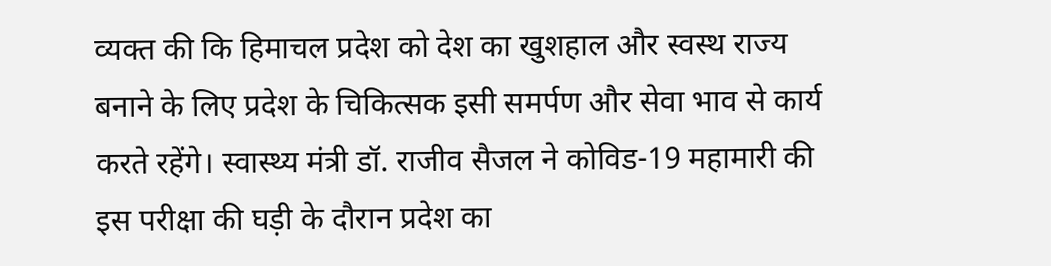व्यक्त की कि हिमाचल प्रदेश को देश का खुशहाल और स्वस्थ राज्य बनाने के लिए प्रदेश के चिकित्सक इसी समर्पण और सेवा भाव से कार्य करते रहेंगे। स्वास्थ्य मंत्री डॉ. राजीव सैजल ने कोविड-19 महामारी की इस परीक्षा की घड़ी के दौरान प्रदेश का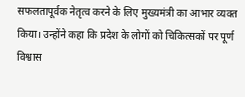सफलतापूर्वक नेतृत्व करने के लिए मुख्यमंत्री का आभार व्यक्त किया। उन्होंने कहा कि प्रदेश के लोगों को चिकित्सकों पर पूर्ण विश्वास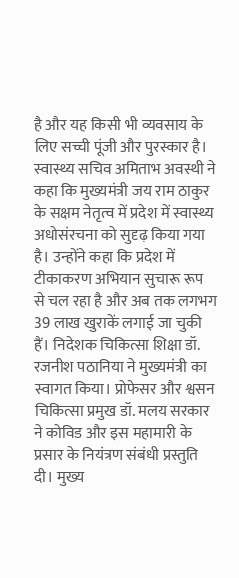है और यह किसी भी व्यवसाय के लिए सच्ची पूंजी और पुरस्कार है। स्वास्थ्य सचिव अमिताभ अवस्थी ने कहा कि मुख्यमंत्री जय राम ठाकुर के सक्षम नेतृत्व में प्रदेश में स्वास्थ्य अधोसंरचना को सुदृढ़ किया गया है। उन्होंने कहा कि प्रदेश में टीकाकरण अभियान सुचारू रूप से चल रहा है और अब तक लगभग 39 लाख खुराकें लगाई जा चुकी हैं। निदेशक चिकित्सा शिक्षा डॉ. रजनीश पठानिया ने मुख्यमंत्री का स्वागत किया। प्रोफेसर और श्वसन चिकित्सा प्रमुख डॉ. मलय सरकार ने कोविड और इस महामारी के प्रसार के नियंत्रण संबंधी प्रस्तुति दी। मुख्य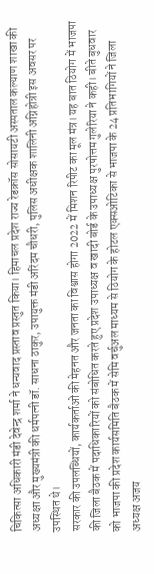चिकित्सा अधिकारी मंडी देवेन्द्र शर्मा ने धन्यवाद प्रस्ताव प्रस्तुत किया। हिमाचल प्रदेश राज्य रेडक्रॉस सोसायटी अस्पताल कल्याण शाखा की अध्यक्षा और मुख्यमंत्री की धर्मपत्नी डॉ. साधना ठाकुर, उपायुक्त मंडी अरिंदम चौधरी, पुलिस अधीक्षक शालिनी अग्निहोत्री इस अवसर पर उपस्थित थे।
सरकार की उपलब्धियों, कार्यकर्ताओं की मेहनत और जनता का विश्वास होगा 2022 में मिशन रिपीट का मूल मंत्र। यह बात ठियोग में भाजपा की जिला बैठक में पदाधिकारियों को संबोधित करते हुए प्रदेश उपाध्यक्ष व खादी बोर्ड के उपाध्यक्ष पुरषोत्तम गुलेरिया ने कही। बीते बुधवार को भाजपा की प्रदेश कार्यसमिति बैठक में सेमि वर्चुअल माध्यम से ठियोग के होटल एक्सओटिका से भाजपा के 24 प्रतिभागियों ने जिला अध्यक्ष अजय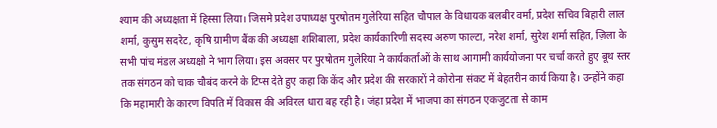श्याम की अध्यक्षता में हिस्सा लिया। जिसमे प्रदेश उपाध्यक्ष पुरषोतम गुलेरिया सहित चौपाल के विधायक बलबीर वर्मा, प्रदेश सचिव बिहारी लाल शर्मा, कुसुम सदरेट, कृषि ग्रामीण बैंक की अध्यक्षा शशिबाला, प्रदेश कार्यकारिणी सदस्य अरुण फाल्टा, नरेश शर्मा, सुरेश शर्मा सहित, ज़िला के सभी पांच मंडल अध्यक्षो ने भाग लिया। इस अवसर पर पुरषोतम गुलेरिया ने कार्यकर्ताओं के साथ आगामी कार्ययोजना पर चर्चा करते हुए बूथ स्तर तक संगठन को चाक चौबंद करने के टिप्स देते हुए कहा कि केंद और प्रदेश की सरकारों ने कोरोना संकट में बेहतरीन कार्य किया है। उन्होंने कहा कि महामारी के कारण विपति में विकास की अविरल धारा बह रही है। जंहा प्रदेश में भाजपा का संगठन एकजुटता से काम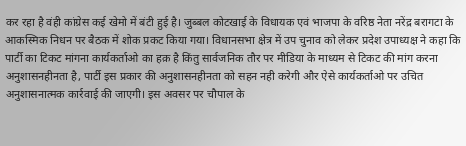कर रहा है वंही कांग्रेस कई खेमो में बंटी हुई है। जुब्बल कोटखाई के विधायक एवं भाजपा के वरिष्ठ नेता नरेंद्र बरागटा के आकस्मिक निधन पर बैठक में शोक प्रकट किया गया। विधानसभा क्षेत्र में उप चुनाव को लेकर प्रदेश उपाध्यक्ष ने कहा कि पार्टी का टिकट मांगना कार्यकर्ताओ का हक़ है किंतु सार्वजनिक तौर पर मीडिया के माध्यम से टिकट की मांग करना अनुशासनहीनता है, पार्टी इस प्रकार की अनुशासनहीनता को सहन नही करेगी और ऐसे कार्यकर्ताओ पर उचित अनुशासनात्मक कार्रवाई की जाएगी। इस अवसर पर चौपाल के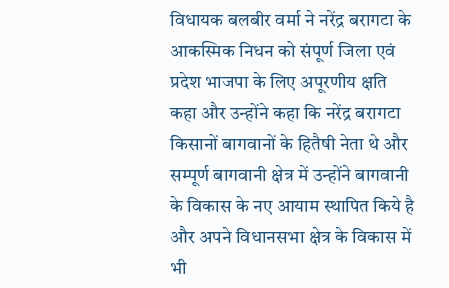विधायक बलबीर वर्मा ने नरेंद्र बरागटा के आकस्मिक निधन को संपूर्ण जिला एवं प्रदेश भाजपा के लिए अपूरणीय क्षति कहा और उन्होंने कहा कि नरेंद्र बरागटा किसानों बागवानों के हितैषी नेता थे और सम्पूर्ण बागवानी क्षेत्र में उन्होंने बागवानी के विकास के नए आयाम स्थापित किये है और अपने विधानसभा क्षेत्र के विकास में भी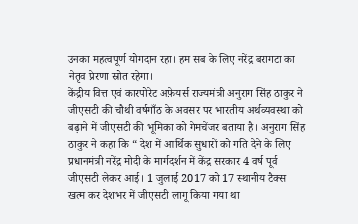उनका महत्वपूर्ण योगदान रहा। हम सब के लिए नरेंद्र बरागटा का नेतृव प्रेरणा स्रोत रहेगा।
केंद्रीय वित्त एवं कारपोरेट अफ़ेयर्स राज्यमंत्री अनुराग सिंह ठाकुर ने जीएसटी की चौथी वर्षगाँठ के अवसर पर भारतीय अर्थव्यवस्था को बढ़ाने में जीएसटी की भूमिका को गेमचेंजर बताया है। अनुराग सिंह ठाकुर ने कहा कि “ देश में आर्थिक सुधारों को गति देने के लिए प्रधानमंत्री नरेंद्र मोदी के मार्गदर्शन में केंद्र सरकार 4 वर्ष पूर्व जीएसटी लेकर आई। 1 जुलाई 2017 को 17 स्थानीय टैक्स खत्म कर देशभर में जीएसटी लागू किया गया था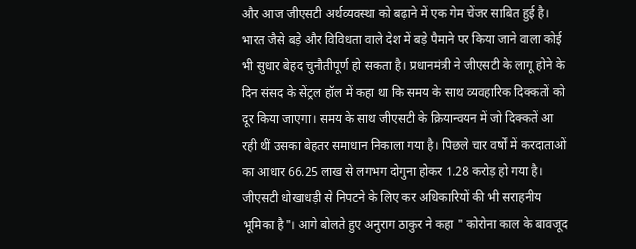और आज जीएसटी अर्थव्यवस्था को बढ़ाने में एक गेम चेंजर साबित हुई है। भारत जैसे बड़े और विविधता वाले देश में बड़े पैमाने पर किया जाने वाला कोई भी सुधार बेहद चुनौतीपूर्ण हो सकता है। प्रधानमंत्री ने जीएसटी के लागू होने के दिन संसद के सेंट्रल हॉल में कहा था कि समय के साथ व्यवहारिक दिक्कतों को दूर किया जाएगा। समय के साथ जीएसटी के क्रियान्वयन में जो दिक्कतें आ रही थीं उसका बेहतर समाधान निकाला गया है। पिछले चार वर्षों में करदाताओं का आधार 66.25 लाख से लगभग दोगुना होकर 1.28 करोड़ हो गया है। जीएसटी धोखाधड़ी से निपटने के लिए कर अधिकारियों की भी सराहनीय भूमिका है"। आगे बोलते हुए अनुराग ठाकुर ने कहा " कोरोना काल के बावजूद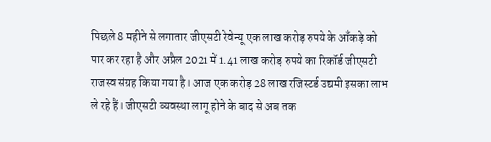पिछले 8 महीने से लगातार जीएसटी रेवेन्यू एक लाख करोड़ रुपये के आँकड़े को पार कर रहा है और अप्रैल 2021 में 1.41 लाख करोड़ रुपये का रिकॉर्ड जीएसटी राजस्व संग्रह किया गया है। आज एक करोड़ 28 लाख रजिस्टर्ड उद्यमी इसका लाभ ले रहे हैं। जीएसटी व्यवस्था लागू होने के बाद से अब तक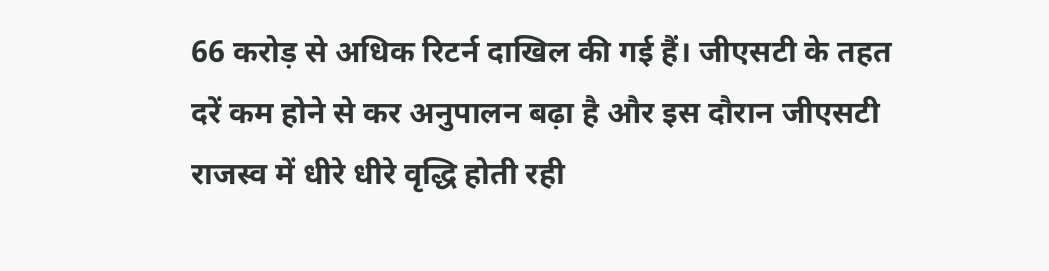66 करोड़ से अधिक रिटर्न दाखिल की गई हैं। जीएसटी के तहत दरें कम होने से कर अनुपालन बढ़ा है और इस दौरान जीएसटी राजस्व में धीरे धीरे वृद्धि होती रही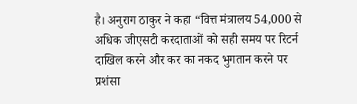है। अनुराग ठाकुर ने कहा “वित्त मंत्रालय 54,000 से अधिक जीएसटी करदाताओं को सही समय पर रिटर्न दाखिल करने और कर का नकद भुगतान करने पर प्रशंसा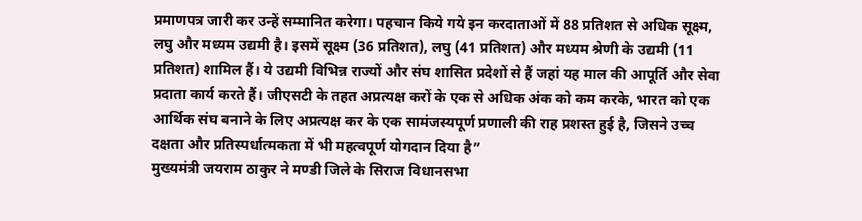प्रमाणपत्र जारी कर उन्हें सम्मानित करेगा। पहचान किये गये इन करदाताओं में 88 प्रतिशत से अधिक सूक्ष्म, लघु और मध्यम उद्यमी है। इसमें सूक्ष्म (36 प्रतिशत), लघु (41 प्रतिशत) और मध्यम श्रेणी के उद्यमी (11 प्रतिशत) शामिल हैं। ये उद्यमी विभिन्न राज्यों और संघ शासित प्रदेशों से हैं जहां यह माल की आपूर्ति और सेवा प्रदाता कार्य करते हैं। जीएसटी के तहत अप्रत्यक्ष करों के एक से अधिक अंक को कम करके, भारत को एक आर्थिक संघ बनाने के लिए अप्रत्यक्ष कर के एक सामंजस्यपूर्ण प्रणाली की राह प्रशस्त हुई है, जिसने उच्च दक्षता और प्रतिस्पर्धात्मकता में भी महत्वपूर्ण योगदान दिया है”
मुख्यमंत्री जयराम ठाकुर ने मण्डी जिले के सिराज विधानसभा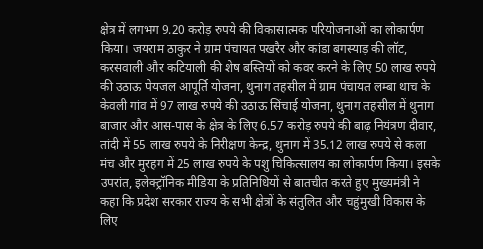क्षेत्र में लगभग 9.20 करोड़ रुपये की विकासात्मक परियोजनाओं का लोकार्पण किया। जयराम ठाकुर ने ग्राम पंचायत पखरैर और कांडा बगस्याड़ की लॉट, करसवाली और कटियाली की शेष बस्तियों को कवर करने के लिए 50 लाख रुपये की उठाऊ पेयजल आपूर्ति योजना, थुनाग तहसील में ग्राम पंचायत लम्बा थाच के केवली गांव में 97 लाख रुपये की उठाऊ सिंचाई योजना, थुनाग तहसील में थुनाग बाजार और आस-पास के क्षेत्र के लिए 6.57 करोड़ रुपये की बाढ़ नियंत्रण दीवार, तांदी में 55 लाख रुपये के निरीक्षण केन्द्र, थुनाग में 35.12 लाख रुपये से कला मंच और मुरहग में 25 लाख रुपये के पशु चिकित्सालय का लोकार्पण किया। इसके उपरांत, इलेक्ट्रॉनिक मीडिया के प्रतिनिधियों से बातचीत करते हुए मुख्यमंत्री ने कहा कि प्रदेश सरकार राज्य के सभी क्षेत्रों के संतुलित और चहुंमुखी विकास के लिए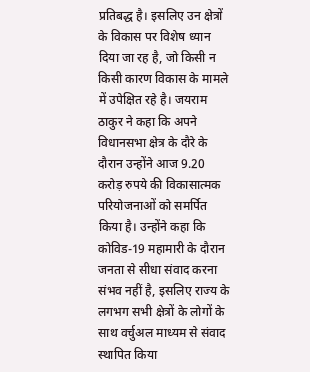प्रतिबद्ध है। इसलिए उन क्षेत्रों के विकास पर विशेष ध्यान दिया जा रह है, जो किसी न किसी कारण विकास के मामले में उपेक्षित रहे है। जयराम ठाकुर ने कहा कि अपने विधानसभा क्षेत्र के दौरे के दौरान उन्होंने आज 9.20 करोड़ रुपये की विकासात्मक परियोजनाओं को समर्पित किया है। उन्होंने कहा कि कोविड-19 महामारी के दौरान जनता से सीधा संवाद करना संभव नहीं है, इसलिए राज्य के लगभग सभी क्षेत्रों के लोगों के साथ वर्चुअल माध्यम से संवाद स्थापित किया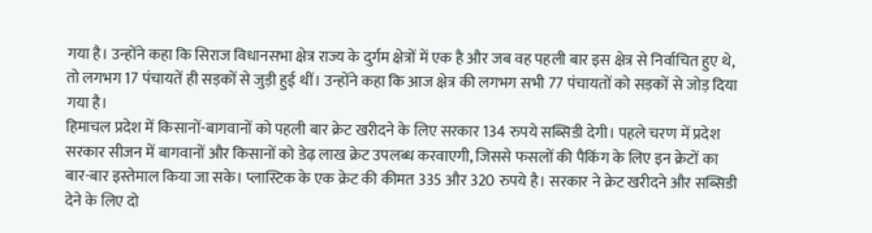गया है। उन्होंने कहा कि सिराज विधानसभा क्षेत्र राज्य के दुर्गम क्षेत्रों में एक है और जब वह पहली बार इस क्षेत्र से निर्वाचित हुए थे, तो लगभग 17 पंचायतें ही सड़कों से जुड़ी हुई थीं। उन्होंने कहा कि आज क्षेत्र की लगभग सभी 77 पंचायतों को सड़कों से जोड़ दिया गया है।
हिमाचल प्रदेश में किसानों-बागवानों को पहली बार क्रेट खरीदने के लिए सरकार 134 रुपये सब्सिडी देगी। पहले चरण में प्रदेश सरकार सीजन में बागवानों और किसानों को डेढ़ लाख क्रेट उपलब्ध करवाएगी, जिससे फसलों की पैकिंग के लिए इन क्रेटों का बार-बार इस्तेमाल किया जा सके। प्लास्टिक के एक क्रेट की कीमत 335 और 320 रुपये है। सरकार ने क्रेट खरीदने और सब्सिडी देने के लिए दो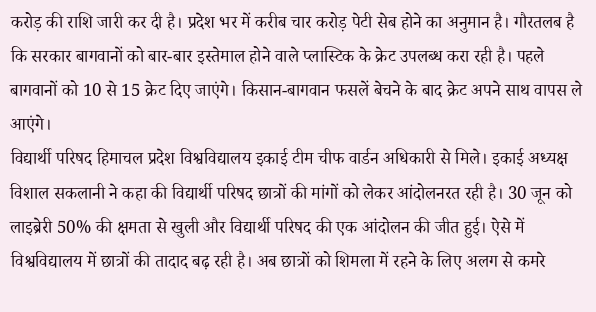करोड़ की राशि जारी कर दी है। प्रदेश भर में करीब चार करोड़ पेटी सेब होने का अनुमान है। गौरतलब है कि सरकार बागवानों को बार-बार इस्तेमाल होने वाले प्लास्टिक के क्रेट उपलब्ध करा रही है। पहले बागवानों को 10 से 15 क्रेट दिए जाएंगे। किसान-बागवान फसलें बेचने के बाद क्रेट अपने साथ वापस ले आएंगे।
विद्यार्थी परिषद हिमाचल प्रदेश विश्वविद्यालय इकाई टीम चीफ वार्डन अधिकारी से मिले। इकाई अध्यक्ष विशाल सकलानी ने कहा की विद्यार्थी परिषद छात्रों की मांगों को लेकर आंदोलनरत रही है। 30 जून को लाइब्रेरी 50% की क्षमता से खुली और विद्यार्थी परिषद की एक आंदोलन की जीत हुई। ऐसे में विश्वविद्यालय में छात्रों की तादाद बढ़ रही है। अब छात्रों को शिमला में रहने के लिए अलग से कमरे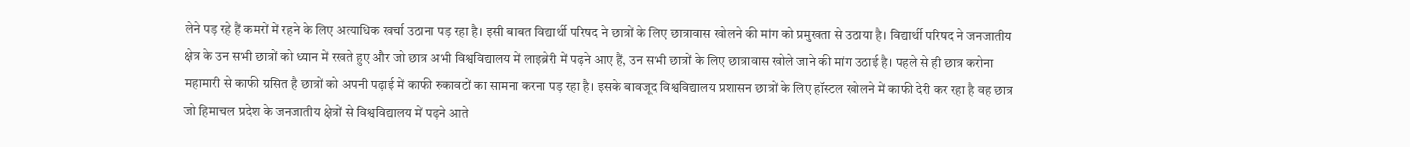लेने पड़ रहे हैं कमरों में रहने के लिए अत्याधिक खर्चा उठाना पड़ रहा है। इसी बाबत विद्यार्थी परिषद ने छात्रों के लिए छात्रावास खोलने की मांग को प्रमुखता से उठाया है। विद्यार्थी परिषद ने जनजातीय क्षेत्र के उन सभी छात्रों को ध्यान में रखते हुए और जो छात्र अभी विश्वविद्यालय में लाइब्रेरी में पढ़ने आए हैं, उन सभी छात्रों के लिए छात्रावास खोले जाने की मांग उठाई है। पहले से ही छात्र करोना महामारी से काफी ग्रसित है छात्रों को अपनी पढ़ाई में काफी रुकावटों का सामना करना पड़ रहा है। इसके बावजूद विश्वविद्यालय प्रशासन छात्रों के लिए हॉस्टल खोलने में काफी देरी कर रहा है वह छात्र जो हिमाचल प्रदेश के जनजातीय क्षेत्रों से विश्वविद्यालय में पढ़ने आते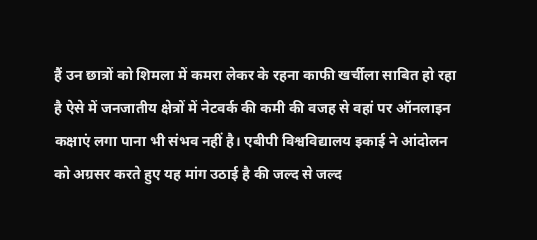हैं उन छात्रों को शिमला में कमरा लेकर के रहना काफी खर्चीला साबित हो रहा है ऐसे में जनजातीय क्षेत्रों में नेटवर्क की कमी की वजह से वहां पर ऑनलाइन कक्षाएं लगा पाना भी संभव नहीं है। एबीपी विश्वविद्यालय इकाई ने आंदोलन को अग्रसर करते हुए यह मांग उठाई है की जल्द से जल्द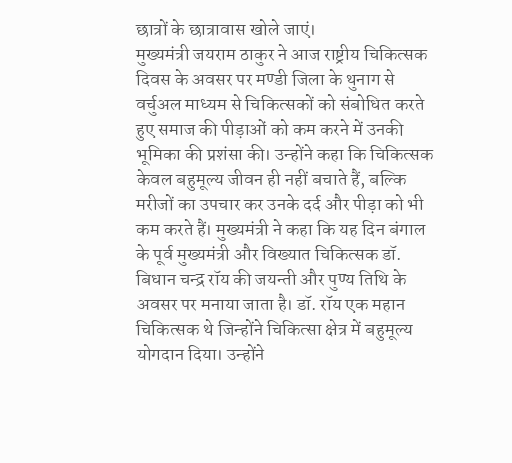छात्रों के छात्रावास खोले जाएं।
मुख्यमंत्री जयराम ठाकुर ने आज राष्ट्रीय चिकित्सक दिवस के अवसर पर मण्डी जिला के थुनाग से वर्चुअल माध्यम से चिकित्सकों को संबोधित करते हुए समाज की पीड़ाओं को कम करने में उनकी भूमिका की प्रशंसा की। उन्होंने कहा कि चिकित्सक केवल बहुमूल्य जीवन ही नहीं बचाते हैं, बल्कि मरीजों का उपचार कर उनके दर्द और पीड़ा को भी कम करते हैं। मुख्यमंत्री ने कहा कि यह दिन बंगाल के पूर्व मुख्यमंत्री और विख्यात चिकित्सक डॉ. बिधान चन्द्र रॉय की जयन्ती और पुण्य तिथि के अवसर पर मनाया जाता है। डॉ. रॉय एक महान चिकित्सक थे जिन्होंने चिकित्सा क्षेत्र में बहुमूल्य योगदान दिया। उन्होंने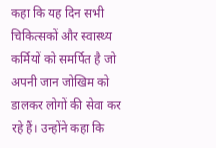कहा कि यह दिन सभी चिकित्सकों और स्वास्थ्य कर्मियों को समर्पित है जो अपनी जान जोखिम को डालकर लोगों की सेवा कर रहे हैं। उन्होंने कहा कि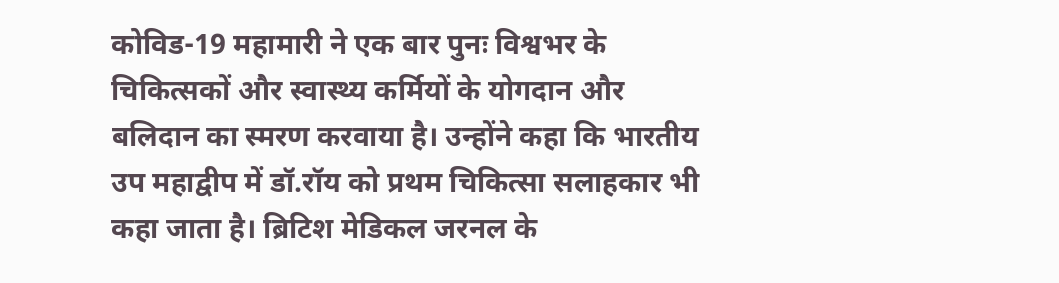कोविड-19 महामारी ने एक बार पुनः विश्वभर के चिकित्सकों और स्वास्थ्य कर्मियों के योगदान और बलिदान का स्मरण करवाया है। उन्होंने कहा कि भारतीय उप महाद्वीप में डॉ.रॉय को प्रथम चिकित्सा सलाहकार भी कहा जाता है। ब्रिटिश मेडिकल जरनल के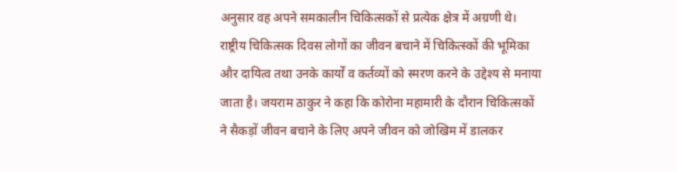अनुसार वह अपने समकालीन चिकित्सकों से प्रत्येक क्षेत्र में अग्रणी थे। राष्ट्रीय चिकित्सक दिवस लोगों का जीवन बचाने में चिकित्स्कों की भूमिका और दायित्व तथा उनके कार्यों व कर्तव्यों को स्मरण करने के उद्देश्य से मनाया जाता है। जयराम ठाकुर ने कहा कि कोरोना महामारी के दौरान चिकित्सकों ने सैकड़ों जीवन बचाने के लिए अपने जीवन को जोखिम में डालकर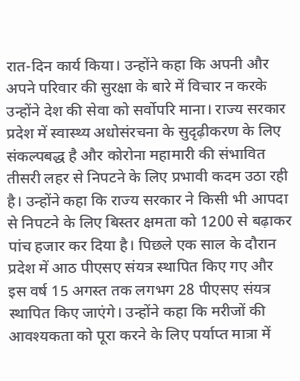रात-दिन कार्य किया। उन्होंने कहा कि अपनी और अपने परिवार की सुरक्षा के बारे में विचार न करके उन्होंने देश की सेवा को सर्वोपरि माना। राज्य सरकार प्रदेश में स्वास्थ्य अधोसंरचना के सुदृढ़ीकरण के लिए संकल्पबद्ध है और कोरोना महामारी की संभावित तीसरी लहर से निपटने के लिए प्रभावी कदम उठा रही है। उन्होंने कहा कि राज्य सरकार ने किसी भी आपदा से निपटने के लिए बिस्तर क्षमता को 1200 से बढ़ाकर पांच हजार कर दिया है। पिछले एक साल के दौरान प्रदेश में आठ पीएसए संयत्र स्थापित किए गए और इस वर्ष 15 अगस्त तक लगभग 28 पीएसए संयत्र स्थापित किए जाएंगे। उन्होंने कहा कि मरीजों की आवश्यकता को पूरा करने के लिए पर्याप्त मात्रा में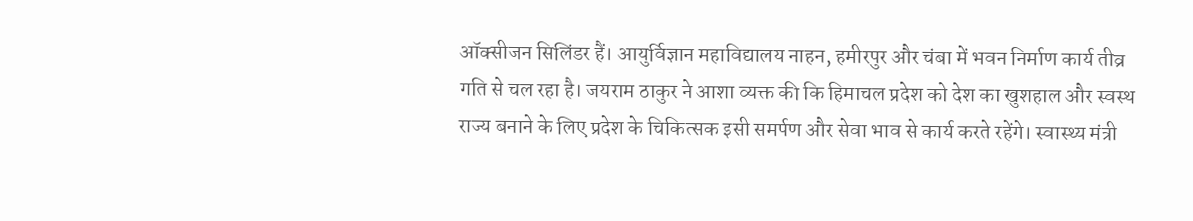ऑक्सीजन सिलिंडर हैं। आयुर्विज्ञान महाविद्यालय नाहन, हमीरपुर और चंबा में भवन निर्माण कार्य तीव्र गति से चल रहा है। जयराम ठाकुर ने आशा व्यक्त की कि हिमाचल प्रदेश को देश का खुशहाल और स्वस्थ राज्य बनाने के लिए प्रदेश के चिकित्सक इसी समर्पण और सेवा भाव से कार्य करते रहेंगे। स्वास्थ्य मंत्री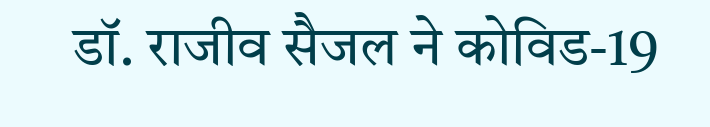डॉ. राजीव सैजल ने कोविड-19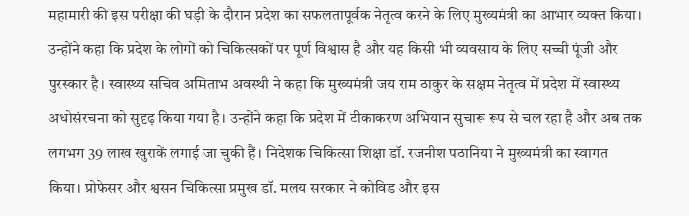महामारी की इस परीक्षा की घड़ी के दौरान प्रदेश का सफलतापूर्वक नेतृत्व करने के लिए मुख्यमंत्री का आभार व्यक्त किया। उन्होंने कहा कि प्रदेश के लोगों को चिकित्सकों पर पूर्ण विश्वास है और यह किसी भी व्यवसाय के लिए सच्ची पूंजी और पुरस्कार है। स्वास्थ्य सचिव अमिताभ अवस्थी ने कहा कि मुख्यमंत्री जय राम ठाकुर के सक्षम नेतृत्व में प्रदेश में स्वास्थ्य अधोसंरचना को सुदृढ़ किया गया है। उन्होंने कहा कि प्रदेश में टीकाकरण अभियान सुचारू रूप से चल रहा है और अब तक लगभग 39 लाख खुराकें लगाई जा चुकी हैं। निदेशक चिकित्सा शिक्षा डॉ. रजनीश पठानिया ने मुख्यमंत्री का स्वागत किया। प्रोफेसर और श्वसन चिकित्सा प्रमुख डॉ. मलय सरकार ने कोविड और इस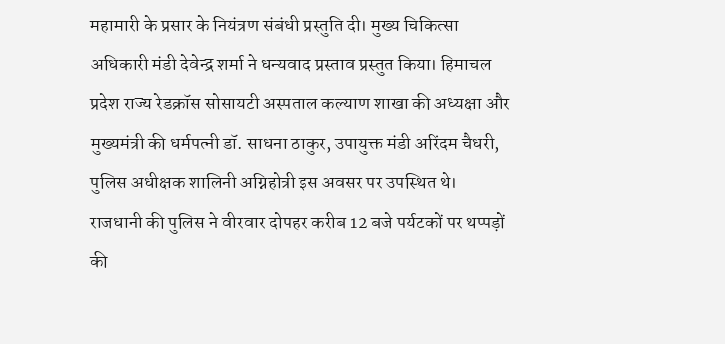महामारी के प्रसार के नियंत्रण संबंधी प्रस्तुति दी। मुख्य चिकित्सा अधिकारी मंडी देवेन्द्र शर्मा ने धन्यवाद प्रस्ताव प्रस्तुत किया। हिमाचल प्रदेश राज्य रेडक्रॉस सोसायटी अस्पताल कल्याण शाखा की अध्यक्षा और मुख्यमंत्री की धर्मपत्नी डॉ. साधना ठाकुर, उपायुक्त मंडी अरिंदम चैधरी, पुलिस अधीक्षक शालिनी अग्निहोत्री इस अवसर पर उपस्थित थे।
राजधानी की पुलिस ने वीरवार दोपहर करीब 12 बजे पर्यटकों पर थप्पड़ों की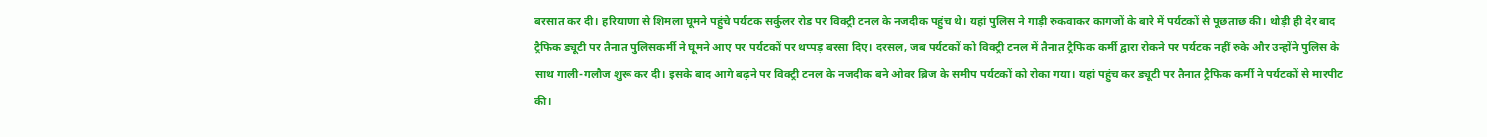बरसात कर दी। हरियाणा से शिमला घूमने पहुंचे पर्यटक सर्कुलर रोड पर विक्ट्री टनल के नजदीक पहुंच थे। यहां पुलिस ने गाड़ी रुकवाकर कागजों के बारे में पर्यटकों से पूछताछ की। थोड़ी ही देर बाद ट्रैफिक ड्यूटी पर तैनात पुलिसकर्मी ने घूमने आए पर पर्यटकों पर थप्पड़ बरसा दिए। दरसल, जब पर्यटकों को विक्ट्री टनल में तैनात ट्रैफिक कर्मी द्वारा रोकने पर पर्यटक नहीं रुके और उन्होंने पुलिस के साथ गाली-गलौज शुरू कर दी। इसके बाद आगे बढ़ने पर विक्ट्री टनल के नजदीक बने ओवर ब्रिज के समीप पर्यटकों को रोका गया। यहां पहुंच कर ड्यूटी पर तैनात ट्रैफिक कर्मी ने पर्यटकों से मारपीट की।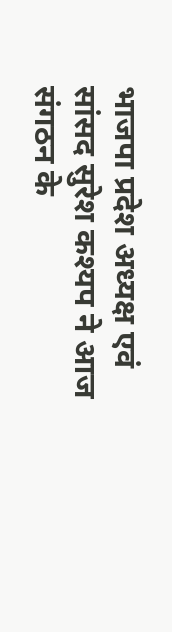भाजपा प्रदेश अध्यक्ष एवं सांसद सुरेश कश्यप ने आज संगठन के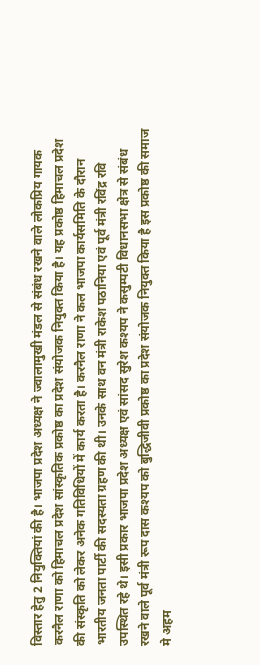विस्तार हेतु 2 नियुक्तियां की है। भाजपा प्रदेश अध्यक्ष ने ज्वालामुखी मंडल से संबंध रखने वाले लोकप्रिय गायक करनैल राणा को हिमाचल प्रदेश सांस्कृतिक प्रकोष्ठ का प्रदेश संयोजक नियुक्त किया है। यह प्रकोष्ठ हिमाचल प्रदेश की संस्कृति को लेकर अनेक गतिविधियों में कार्य करता है। करनैल राणा ने कल भाजपा कार्यसमिति के दौरान भारतीय जनता पार्टी की सदस्यता ग्रहण की थी। उनके साथ वन मंत्री राकेश पठानिया एवं पूर्व मंत्री रविंद्र रवि उपस्थित रहे थे। इसी प्रकार भाजपा प्रदेश अध्यक्ष एवं सांसद सुरेश कश्यप ने कसुम्पटी विधानसभा क्षेत्र से संबंध रखने वाले पूर्व मंत्री रूप दास कश्यप को बुद्धिजीवी प्रकोष्ठ का प्रदेश संयोजक नियुक्त किया है इस प्रकोष्ठ की समाज मे अहम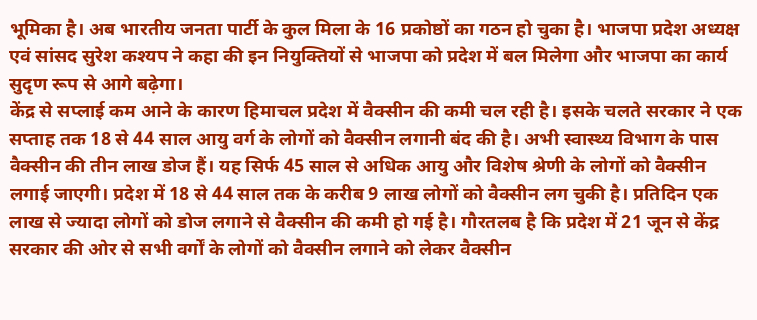भूमिका है। अब भारतीय जनता पार्टी के कुल मिला के 16 प्रकोष्ठों का गठन हो चुका है। भाजपा प्रदेश अध्यक्ष एवं सांसद सुरेश कश्यप ने कहा की इन नियुक्तियों से भाजपा को प्रदेश में बल मिलेगा और भाजपा का कार्य सुदृण रूप से आगे बढ़ेगा।
केंद्र से सप्लाई कम आने के कारण हिमाचल प्रदेश में वैक्सीन की कमी चल रही है। इसके चलते सरकार ने एक सप्ताह तक 18 से 44 साल आयु वर्ग के लोगों को वैक्सीन लगानी बंद की है। अभी स्वास्थ्य विभाग के पास वैक्सीन की तीन लाख डोज हैं। यह सिर्फ 45 साल से अधिक आयु और विशेष श्रेणी के लोगों को वैक्सीन लगाई जाएगी। प्रदेश में 18 से 44 साल तक के करीब 9 लाख लोगों को वैक्सीन लग चुकी है। प्रतिदिन एक लाख से ज्यादा लोगों को डोज लगाने से वैक्सीन की कमी हो गई है। गौरतलब है कि प्रदेश में 21 जून से केंद्र सरकार की ओर से सभी वर्गों के लोगों को वैक्सीन लगाने को लेकर वैक्सीन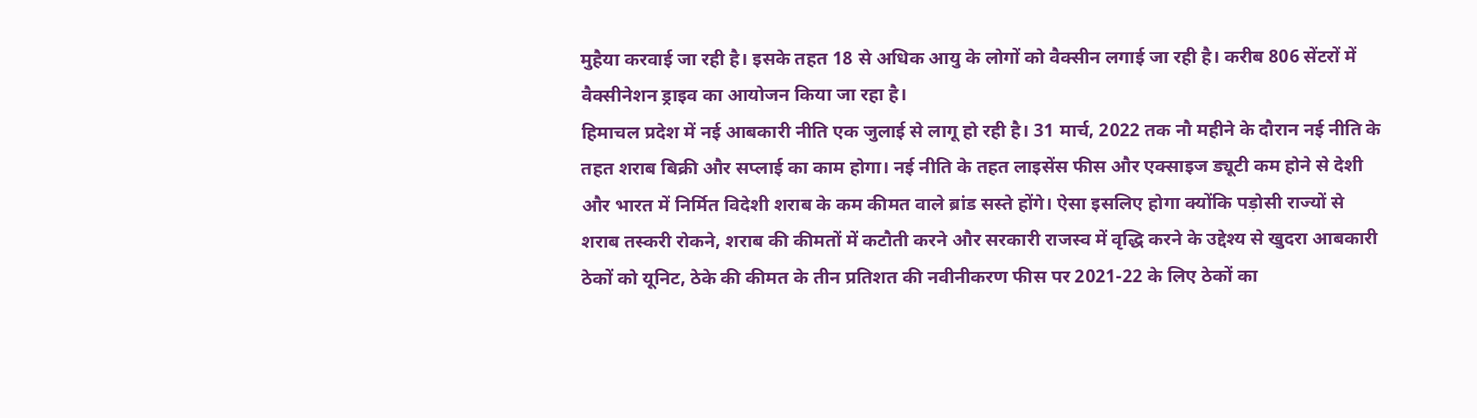मुहैया करवाई जा रही है। इसके तहत 18 से अधिक आयु के लोगों को वैक्सीन लगाई जा रही है। करीब 806 सेंटरों में वैक्सीनेशन ड्राइव का आयोजन किया जा रहा है।
हिमाचल प्रदेश में नई आबकारी नीति एक जुलाई से लागू हो रही है। 31 मार्च, 2022 तक नौ महीने के दौरान नई नीति के तहत शराब बिक्री और सप्लाई का काम होगा। नई नीति के तहत लाइसेंस फीस और एक्साइज ड्यूटी कम होने से देशी और भारत में निर्मित विदेशी शराब के कम कीमत वाले ब्रांड सस्ते होंगे। ऐसा इसलिए होगा क्योंकि पड़ोसी राज्यों से शराब तस्करी रोकने, शराब की कीमतों में कटौती करने और सरकारी राजस्व में वृद्धि करने के उद्देश्य से खुदरा आबकारी ठेकों को यूनिट, ठेके की कीमत के तीन प्रतिशत की नवीनीकरण फीस पर 2021-22 के लिए ठेकों का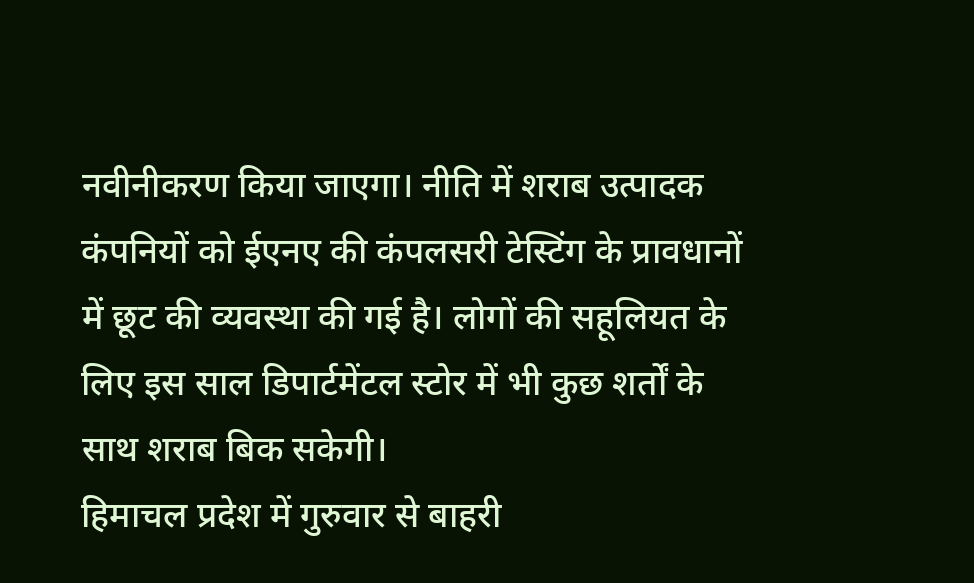नवीनीकरण किया जाएगा। नीति में शराब उत्पादक कंपनियों को ईएनए की कंपलसरी टेस्टिंग के प्रावधानों में छूट की व्यवस्था की गई है। लोगों की सहूलियत के लिए इस साल डिपार्टमेंटल स्टोर में भी कुछ शर्तों के साथ शराब बिक सकेगी।
हिमाचल प्रदेश में गुरुवार से बाहरी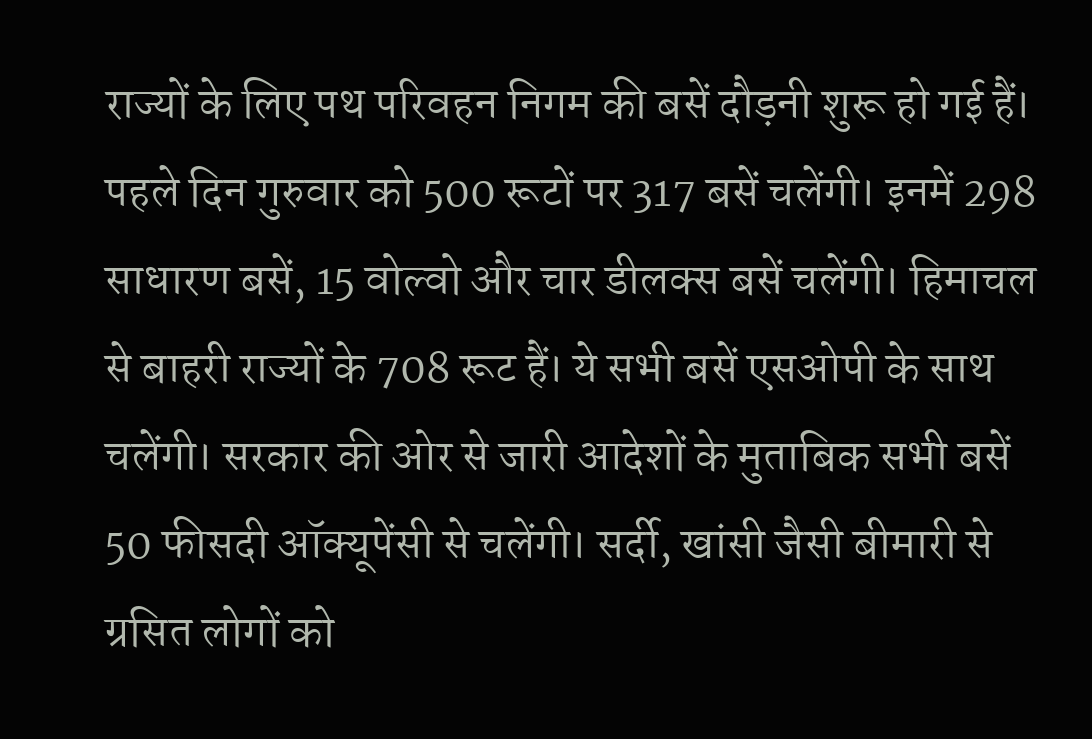राज्यों के लिए पथ परिवहन निगम की बसें दौड़नी शुरू हो गई हैं। पहले दिन गुरुवार को 500 रूटों पर 317 बसें चलेंगी। इनमें 298 साधारण बसें, 15 वोल्वो और चार डीलक्स बसें चलेंगी। हिमाचल से बाहरी राज्यों के 708 रूट हैं। ये सभी बसें एसओपी के साथ चलेंगी। सरकार की ओर से जारी आदेशों के मुताबिक सभी बसें 50 फीसदी ऑक्यूपेंसी से चलेंगी। सर्दी, खांसी जैसी बीमारी से ग्रसित लोगों को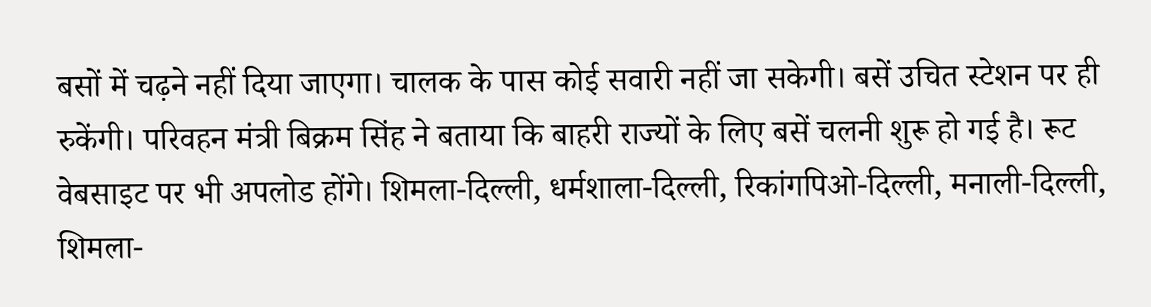बसों में चढ़ने नहीं दिया जाएगा। चालक के पास कोई सवारी नहीं जा सकेगी। बसें उचित स्टेशन पर ही रुकेंगी। परिवहन मंत्री बिक्रम सिंह ने बताया कि बाहरी राज्यों के लिए बसें चलनी शुरू हो गई है। रूट वेबसाइट पर भी अपलोड होंगे। शिमला-दिल्ली, धर्मशाला-दिल्ली, रिकांगपिओ-दिल्ली, मनाली-दिल्ली, शिमला-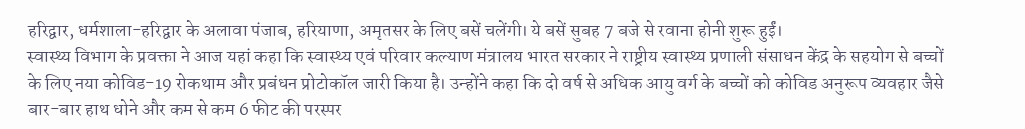हरिद्वार, धर्मशाला-हरिद्वार के अलावा पंजाब, हरियाणा, अमृतसर के लिए बसें चलेंगी। ये बसें सुबह 7 बजे से रवाना होनी शुरू हुईं।
स्वास्थ्य विभाग के प्रवक्ता ने आज यहां कहा कि स्वास्थ्य एवं परिवार कल्याण मंत्रालय भारत सरकार ने राष्ट्रीय स्वास्थ्य प्रणाली संसाधन केंद्र के सहयोग से बच्चों के लिए नया कोविड-19 रोकथाम और प्रबंधन प्रोटोकॉल जारी किया है। उन्होंने कहा कि दो वर्ष से अधिक आयु वर्ग के बच्चों को कोविड अनुरूप व्यवहार जैसे बार-बार हाथ धोने और कम से कम 6 फीट की परस्पर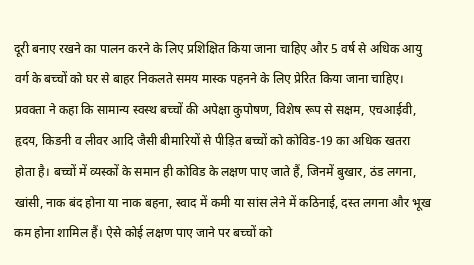दूरी बनाए रखने का पालन करने के लिए प्रशिक्षित किया जाना चाहिए और 5 वर्ष से अधिक आयु वर्ग के बच्चों को घर से बाहर निकलते समय मास्क पहनने के लिए प्रेरित किया जाना चाहिए। प्रवक्ता ने कहा कि सामान्य स्वस्थ बच्चों की अपेक्षा कुपोषण, विशेष रूप से सक्षम, एचआईवी, हृदय, किडनी व लीवर आदि जैसी बीमारियों से पीड़ित बच्चों को कोविड-19 का अधिक खतरा होता है। बच्चों में व्यस्कों के समान ही कोविड के लक्षण पाए जाते हैं, जिनमें बुखार, ठंड लगना, खांसी, नाक बंद होना या नाक बहना, स्वाद में कमी या सांस लेने में कठिनाई, दस्त लगना और भूख कम होना शामिल हैं। ऐसे कोई लक्षण पाए जाने पर बच्चों को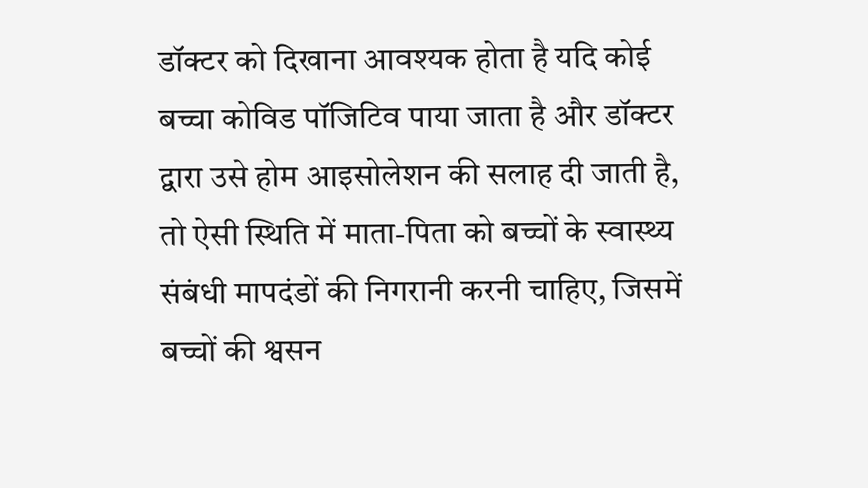डॉक्टर को दिखाना आवश्यक होता है यदि कोई बच्चा कोविड पॉजिटिव पाया जाता है और डॉक्टर द्वारा उसे होम आइसोलेशन की सलाह दी जाती है, तो ऐसी स्थिति में माता-पिता को बच्चों के स्वास्थ्य संबंधी मापदंडों की निगरानी करनी चाहिए, जिसमें बच्चों की श्वसन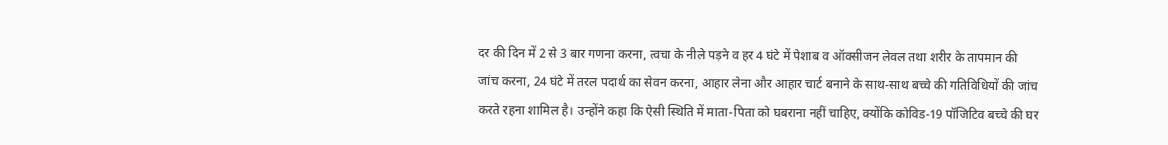दर की दिन में 2 से 3 बार गणना करना, त्वचा के नीले पड़ने व हर 4 घंटे में पेशाब व ऑक्सीजन लेवल तथा शरीर के तापमान की जांच करना, 24 घंटे में तरल पदार्थ का सेवन करना, आहार लेना और आहार चार्ट बनाने के साथ-साथ बच्चे की गतिविधियों की जांच करते रहना शामिल है। उन्होंने कहा कि ऐसी स्थिति में माता-पिता को घबराना नहीं चाहिए, क्योंकि कोविड-19 पॉजिटिव बच्चे की घर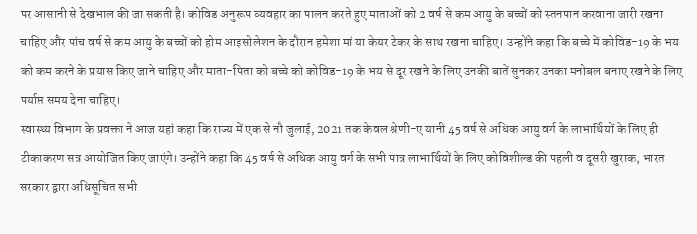पर आसानी से देखभाल की जा सकती है। कोविड अनुरूप व्यवहार का पालन करते हुए माताओं को 2 वर्ष से कम आयु के बच्चों को स्तनपान करवाना जारी रखना चाहिए और पांच वर्ष से कम आयु के बच्चों को होम आइसोलेशन के दौरान हमेशा मां या केयर टेकर के साथ रखना चाहिए। उन्होंने कहा कि बच्चे में कोविड-19 के भय को कम करने के प्रयास किए जाने चाहिए और माता-पिता को बच्चे को कोविड-19 के भय से दूर रखने के लिए उनकी बातें सुनकर उनका मनोबल बनाए रखने के लिए पर्याप्त समय देना चाहिए।
स्वास्थ्य विभाग के प्रवक्ता ने आज यहां कहा कि राज्य में एक से नौ जुलाई, 2021 तक केवल श्रेणी-ए यानी 45 वर्ष से अधिक आयु वर्ग के लाभार्थियों के लिए ही टीकाकरण सत्र आयोजित किए जाएंगे। उन्होंने कहा कि 45 वर्ष से अधिक आयु वर्ग के सभी पात्र लाभार्थियों के लिए कोविशील्ड की पहली व दूसरी खुराक, भारत सरकार द्वारा अधिसूचित सभी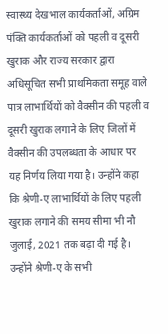स्वास्थ्य देखभाल कार्यकर्ताओं, अग्रिम पंक्ति कार्यकर्ताओं को पहली व दूसरी खुराक और राज्य सरकार द्वारा अधिसूचित सभी प्राथमिकता समूह वाले पात्र लाभार्थियों को वैक्सीन की पहली व दूसरी खुराक लगाने के लिए जिलों में वैक्सीन की उपलब्धता के आधार पर यह निर्णय लिया गया है। उन्होंने कहा कि श्रेणी-ए लाभार्थियों के लिए पहली खुराक लगाने की समय सीमा भी नौ जुलाई, 2021 तक बढ़ा दी गई है। उन्होंने श्रेणी-ए के सभी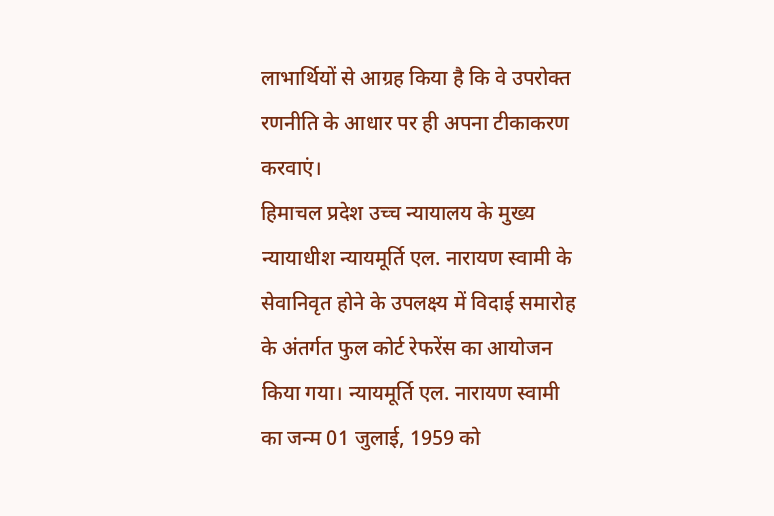लाभार्थियों से आग्रह किया है कि वे उपरोक्त रणनीति के आधार पर ही अपना टीकाकरण करवाएं।
हिमाचल प्रदेश उच्च न्यायालय के मुख्य न्यायाधीश न्यायमूर्ति एल. नारायण स्वामी के सेवानिवृत होने के उपलक्ष्य में विदाई समारोह के अंतर्गत फुल कोर्ट रेफरेंस का आयोजन किया गया। न्यायमूर्ति एल. नारायण स्वामी का जन्म 01 जुलाई, 1959 को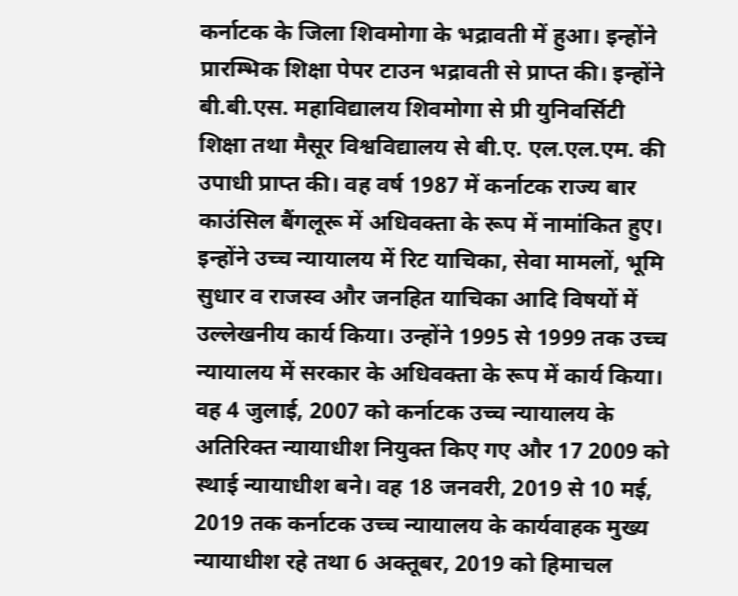कर्नाटक के जिला शिवमोगा के भद्रावती में हुआ। इन्होंने प्रारम्भिक शिक्षा पेपर टाउन भद्रावती से प्राप्त की। इन्होंने बी.बी.एस. महाविद्यालय शिवमोगा से प्री युनिवर्सिटी शिक्षा तथा मैसूर विश्वविद्यालय से बी.ए. एल.एल.एम. की उपाधी प्राप्त की। वह वर्ष 1987 में कर्नाटक राज्य बार काउंसिल बैंगलूरू में अधिवक्ता के रूप में नामांकित हुए। इन्होंने उच्च न्यायालय में रिट याचिका, सेवा मामलों, भूमि सुधार व राजस्व और जनहित याचिका आदि विषयों में उल्लेखनीय कार्य किया। उन्होंने 1995 से 1999 तक उच्च न्यायालय में सरकार के अधिवक्ता के रूप में कार्य किया। वह 4 जुलाई, 2007 को कर्नाटक उच्च न्यायालय के अतिरिक्त न्यायाधीश नियुक्त किए गए और 17 2009 को स्थाई न्यायाधीश बने। वह 18 जनवरी, 2019 से 10 मई, 2019 तक कर्नाटक उच्च न्यायालय के कार्यवाहक मुख्य न्यायाधीश रहे तथा 6 अक्तूबर, 2019 को हिमाचल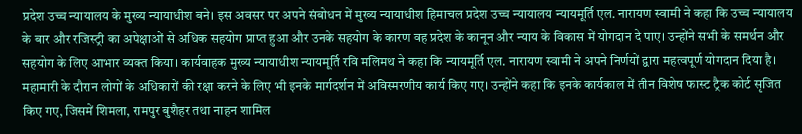प्रदेश उच्च न्यायालय के मुख्य न्यायाधीश बने। इस अवसर पर अपने संबोधन में मुख्य न्यायाधीश हिमाचल प्रदेश उच्च न्यायालय न्यायमूर्ति एल. नारायण स्वामी ने कहा कि उच्च न्यायालय के बार और रजिस्ट्री का अपेक्षाओं से अधिक सहयोग प्राप्त हुआ और उनके सहयोग के कारण वह प्रदेश के कानून और न्याय के विकास में योगदान दे पाए। उन्होंने सभी के समर्थन और सहयोग के लिए आभार व्यक्त किया। कार्यवाहक मुख्य न्यायाधीश न्यायमूर्ति रवि मलिमथ ने कहा कि न्यायमूर्ति एल. नारायण स्वामी ने अपने निर्णयों द्वारा महत्वपूर्ण योगदान दिया है। महामारी के दौरान लोगों के अधिकारों की रक्षा करने के लिए भी इनके मार्गदर्शन में अविस्मरणीय कार्य किए गए। उन्होंने कहा कि इनके कार्यकाल में तीन विशेष फास्ट ट्रैक कोर्ट सृजित किए गए, जिसमें शिमला, रामपुर बुशैहर तथा नाहन शामिल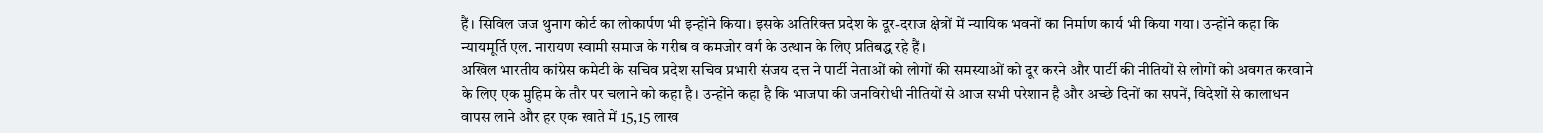हैं। सिविल जज थुनाग कोर्ट का लोकार्पण भी इन्होंने किया। इसके अतिरिक्त प्रदेश के दूर-दराज क्षेत्रों में न्यायिक भवनों का निर्माण कार्य भी किया गया। उन्होंने कहा कि न्यायमूर्ति एल. नारायण स्वामी समाज के गरीब व कमजोर वर्ग के उत्थान के लिए प्रतिबद्ध रहे हैं।
अखिल भारतीय कांग्रेस कमेटी के सचिव प्रदेश सचिव प्रभारी संजय दत्त ने पार्टी नेताओं को लोगों की समस्याओं को दूर करने और पार्टी की नीतियों से लोगों को अवगत करवाने के लिए एक मुहिम के तौर पर चलाने को कहा है। उन्होंने कहा है कि भाजपा की जनविरोधी नीतियों से आज सभी परेशान है और अच्छे दिनों का सपनें, विदेशों से कालाधन वापस लाने और हर एक खाते में 15,15 लाख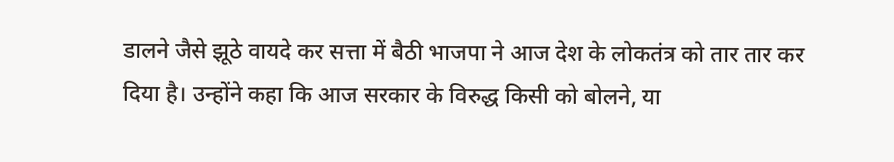डालने जैसे झूठे वायदे कर सत्ता में बैठी भाजपा ने आज देश के लोकतंत्र को तार तार कर दिया है। उन्होंने कहा कि आज सरकार के विरुद्ध किसी को बोलने, या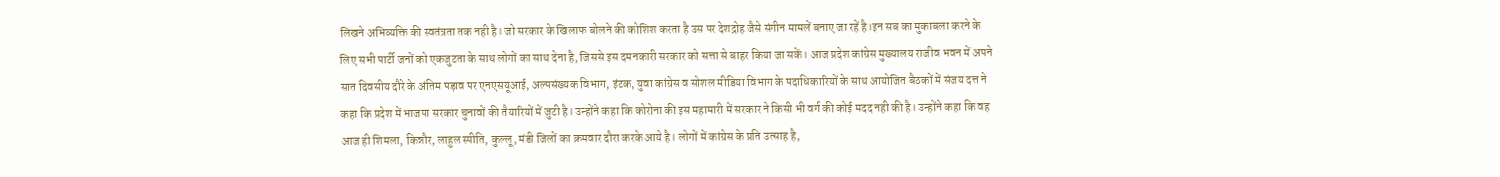लिखने अभिव्यक्ति की स्वतंत्रता तक नही है। जो सरकार के खिलाफ बोलने की कोशिश करता है उस पर देशद्रोह जैसे संगीन मामलें बनाए जा रहें है।इन सब का मुकाबला करने के लिए सभी पार्टी जनों को एकजुटता के साथ लोगों का साथ देना है, जिससे इस दमनकारी सरकार को सत्ता से बाहर किया जा सकें। आज प्रदेश कांग्रेस मुख्यालय राजीव भवन में अपने सात दिवसीय दौरे के अंतिम पड़ाव पर एनएसयूआई, अल्पसंख्यक विभाग, इंटक, युवा कांग्रेस व सोशल मीडिया विभाग के पदाधिकारियों के साथ आयोजित बैठकों में संजय दत्त ने कहा कि प्रदेश में भाजपा सरकार चुनावों की तैयारियों में जुटी है। उन्होंने कहा कि कोरोना की इस महामारी में सरकार ने किसी भी वर्ग की कोई मदद नही की है। उन्होंने कहा कि वह आज ही शिमला, किन्नौर, लाहुल स्पीति, कुल्लू, मंडी जिलों का क्रमवार दौरा करके आये है। लोगों में कांग्रेस के प्रति उत्साह है,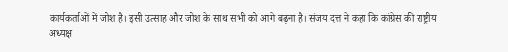कार्यकर्ताओं में जोश है। इसी उत्साह और जोश के साथ सभी को आगे बढ़ना है। संजय दत्त ने कहा कि कांग्रेस की राष्ट्रीय अध्यक्ष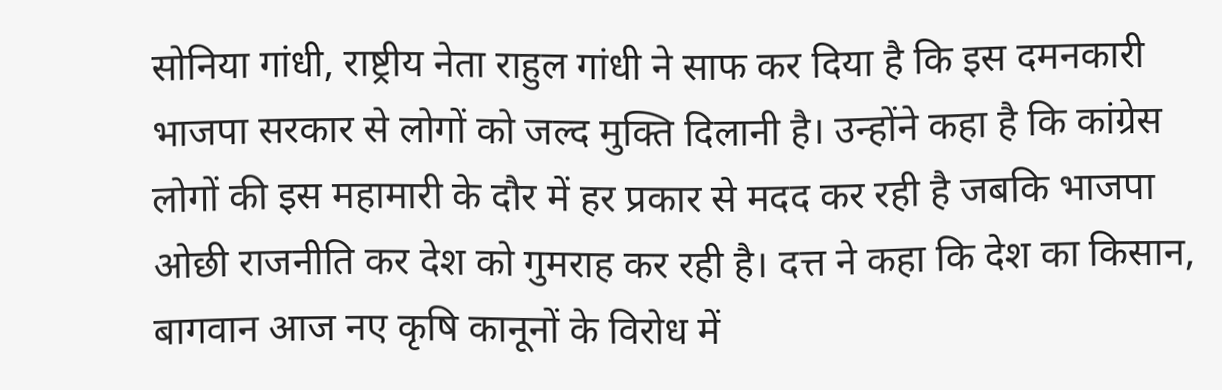सोनिया गांधी, राष्ट्रीय नेता राहुल गांधी ने साफ कर दिया है कि इस दमनकारी भाजपा सरकार से लोगों को जल्द मुक्ति दिलानी है। उन्होंने कहा है कि कांग्रेस लोगों की इस महामारी के दौर में हर प्रकार से मदद कर रही है जबकि भाजपा ओछी राजनीति कर देश को गुमराह कर रही है। दत्त ने कहा कि देश का किसान, बागवान आज नए कृषि कानूनों के विरोध में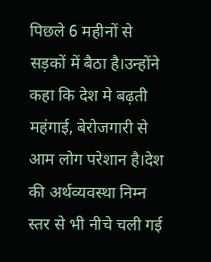पिछले 6 महीनों से सड़कों में बैठा है।उन्होंने कहा कि देश मे बढ़ती महंगाई, बेरोजगारी से आम लोग परेशान है।देश की अर्थव्यवस्था निम्न स्तर से भी नीचे चली गई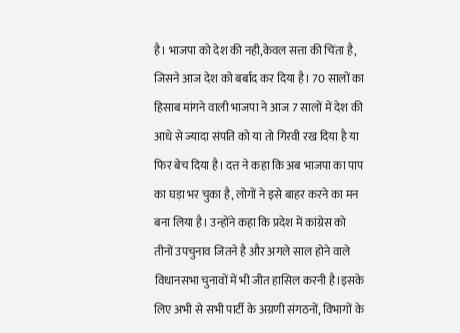है। भाजपा को देश की नही,केवल सत्ता की चिंता है, जिसने आज देश को बर्बाद कर दिया है। 70 सालों का हिसाब मांगने वाली भाजपा ने आज 7 सालों में देश की आधे से ज्यादा संपति को या तो गिरवी रख दिया है या फिर बेच दिया है। दत्त ने कहा कि अब भाजपा का पाप का घड़ा भर चुका है, लोगों ने इसे बाहर करने का मन बना लिया है। उन्होंने कहा कि प्रदेश में कांग्रेस को तीनों उपचुनाव जितने है और अगले साल होने वाले विधानसभा चुनावों में भी जीत हासिल करनी है।इसके लिए अभी से सभी पार्टी के अग्रणी संगठनों, विभागों के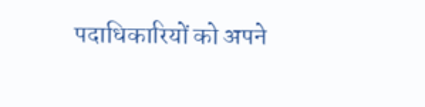पदाधिकारियों को अपने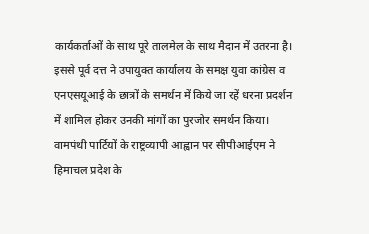कार्यकर्ताओं के साथ पूरे तालमेल के साथ मैदान में उतरना है। इससे पूर्व दत्त ने उपायुक्त कार्यालय के समक्ष युवा कांग्रेस व एनएसयूआई के छात्रों के समर्थन में किये जा रहें धरना प्रदर्शन में शामिल होकर उनकी मांगों का पुरजोर समर्थन किया।
वामपंथी पार्टियों के राष्ट्रव्यापी आह्वान पर सीपीआईएम ने हिमाचल प्रदेश के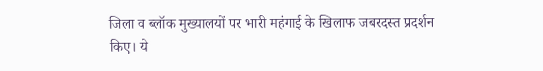जिला व ब्लॉक मुख्यालयों पर भारी महंगाई के खिलाफ जबरदस्त प्रदर्शन किए। ये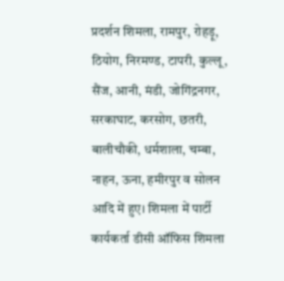प्रदर्शन शिमला, रामपुर, रोहड़ू, ठियोग, निरमण्ड, टापरी, कुल्लू, सैंज, आनी, मंडी, जोगिंद्रनगर, सरकाघाट, करसोग, छतरी, बालीचौकी, धर्मशाला, चम्बा, नाहन, ऊना, हमीरपुर व सोलन आदि में हुए। शिमला में पार्टी कार्यकर्ता डीसी ऑफिस शिमला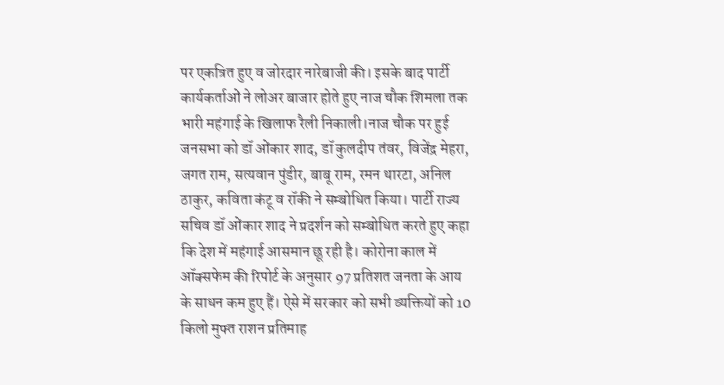पर एकत्रित हुए व जोरदार नारेबाजी की। इसके बाद पार्टी कार्यकर्ताओं ने लोअर बाजार होते हुए नाज चौक शिमला तक भारी महंगाई के खिलाफ रैली निकाली।नाज चौक पर हुई जनसभा को डॉ ओंकार शाद, डॉ कुलदीप तंवर, विजेंद्र मेहरा, जगत राम, सत्यवान पुंडीर, बाबू राम, रमन थारटा, अनिल ठाकुर, कविता कंटू व रॉकी ने सम्बोधित किया। पार्टी राज्य सचिव डॉ ओंकार शाद ने प्रदर्शन को सम्बोधित करते हुए कहा कि देश में महंगाई आसमान छू रही है। कोरोना काल में ऑक्सफेम की रिपोर्ट के अनुसार 97 प्रतिशत जनता के आय के साधन कम हुए हैं। ऐसे में सरकार को सभी व्यक्तियों को 10 किलो मुफ्त राशन प्रतिमाह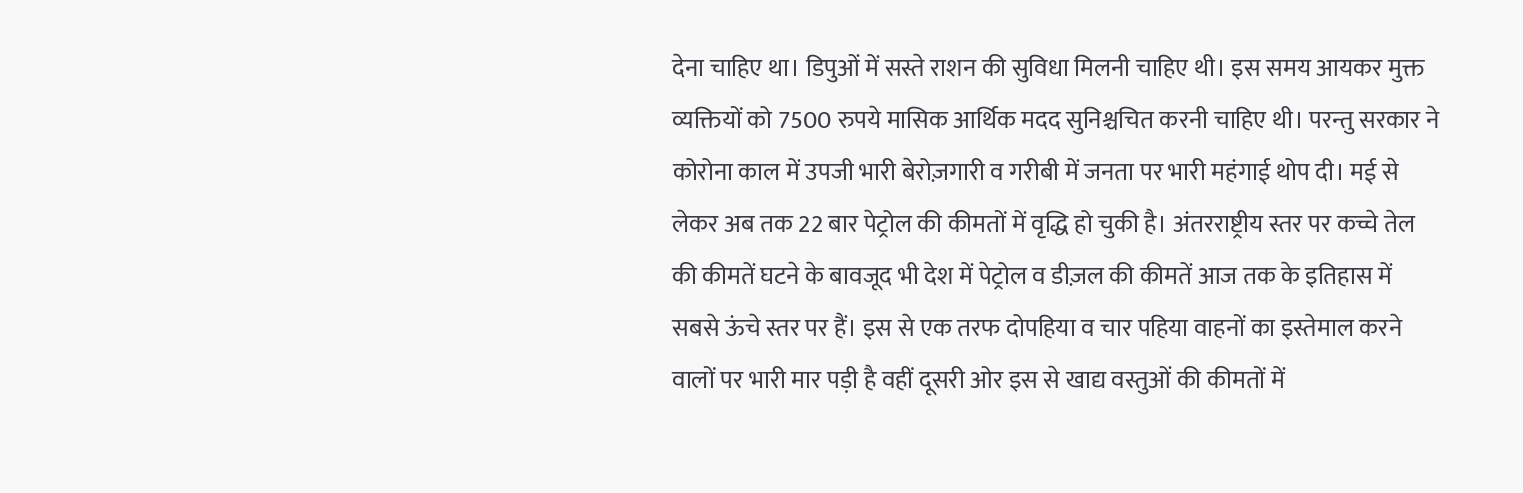देना चाहिए था। डिपुओं में सस्ते राशन की सुविधा मिलनी चाहिए थी। इस समय आयकर मुक्त व्यक्तियों को 7500 रुपये मासिक आर्थिक मदद सुनिश्चचित करनी चाहिए थी। परन्तु सरकार ने कोरोना काल में उपजी भारी बेरोज़गारी व गरीबी में जनता पर भारी महंगाई थोप दी। मई से लेकर अब तक 22 बार पेट्रोल की कीमतों में वृद्धि हो चुकी है। अंतरराष्ट्रीय स्तर पर कच्चे तेल की कीमतें घटने के बावजूद भी देश में पेट्रोल व डीज़ल की कीमतें आज तक के इतिहास में सबसे ऊंचे स्तर पर हैं। इस से एक तरफ दोपहिया व चार पहिया वाहनों का इस्तेमाल करने वालों पर भारी मार पड़ी है वहीं दूसरी ओर इस से खाद्य वस्तुओं की कीमतों में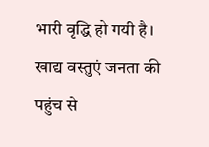भारी वृद्धि हो गयी है। खाद्य वस्तुएं जनता की पहुंच से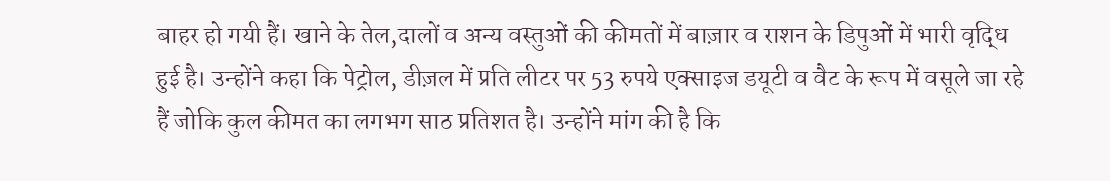बाहर हो गयी हैं। खाने के तेल,दालों व अन्य वस्तुओं की कीमतों में बाज़ार व राशन के डिपुओं में भारी वृद्धि हुई है। उन्होंने कहा कि पेट्रोल, डीज़ल में प्रति लीटर पर 53 रुपये एक्साइज डयूटी व वैट के रूप में वसूले जा रहे हैं जोकि कुल कीमत का लगभग साठ प्रतिशत है। उन्होंने मांग की है कि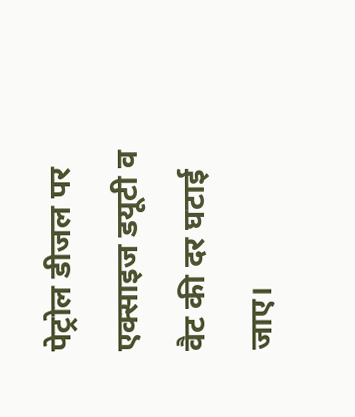पेट्रोल डीजल पर एक्साइज डयूटी व वैट की दर घटाई जाए।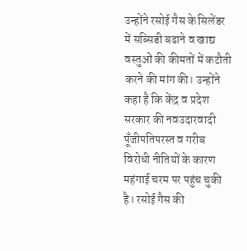उन्होंने रसोई गैस के सिलेंडर में सब्सिडी बढाने व खाद्य वस्तुओं की कीमतों में कटौती करने की मांग की। उन्होंने कहा है कि केंद्र व प्रदेश सरकार की नवउदारवादी पूँजीपतिपरस्त व गरीब विरोधी नीतियों के कारण महंगाई चरम पर पहुंच चुकी है। रसोई गैस की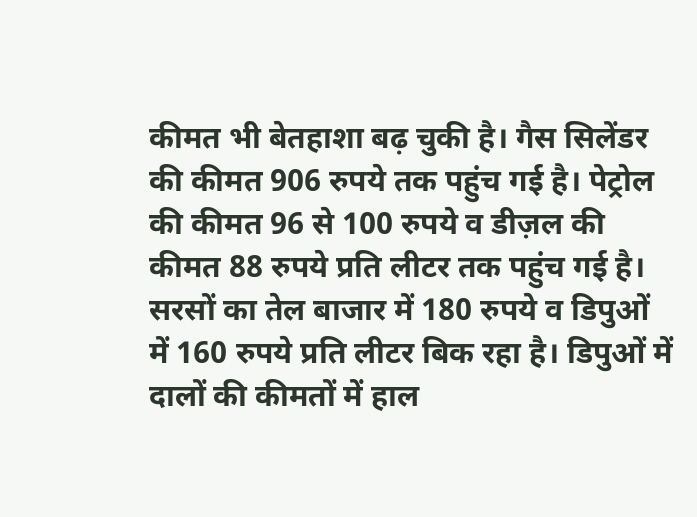कीमत भी बेतहाशा बढ़ चुकी है। गैस सिलेंडर की कीमत 906 रुपये तक पहुंच गई है। पेट्रोल की कीमत 96 से 100 रुपये व डीज़ल की कीमत 88 रुपये प्रति लीटर तक पहुंच गई है। सरसों का तेल बाजार में 180 रुपये व डिपुओं में 160 रुपये प्रति लीटर बिक रहा है। डिपुओं में दालों की कीमतों में हाल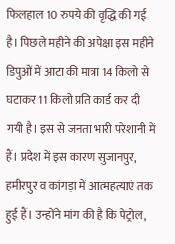फिलहाल 10 रुपये की वृद्धि की गई है। पिछले महीने की अपेक्षा इस महीने डिपुओं में आटा की मात्रा 14 किलो से घटाकर 11 किलो प्रति कार्ड कर दी गयी है। इस से जनता भारी परेशानी में हैं। प्रदेश में इस कारण सुजानपुर, हमीरपुर व कांगड़ा में आत्महत्याएं तक हुई हैं। उन्होंने मांग की है कि पेट्रोल,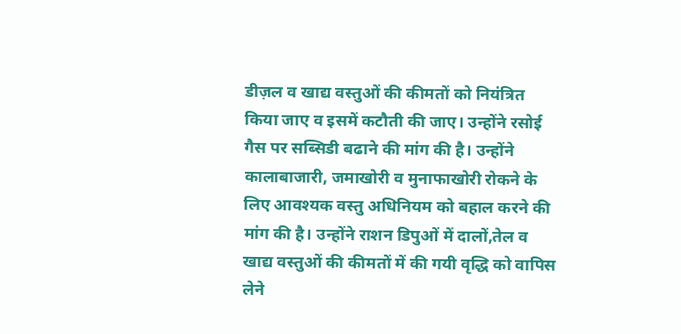डीज़ल व खाद्य वस्तुओं की कीमतों को नियंत्रित किया जाए व इसमें कटौती की जाए। उन्होंने रसोई गैस पर सब्सिडी बढाने की मांग की है। उन्होंने कालाबाजारी, जमाखोरी व मुनाफाखोरी रोकने के लिए आवश्यक वस्तु अधिनियम को बहाल करने की मांग की है। उन्होंने राशन डिपुओं में दालों,तेल व खाद्य वस्तुओं की कीमतों में की गयी वृद्धि को वापिस लेने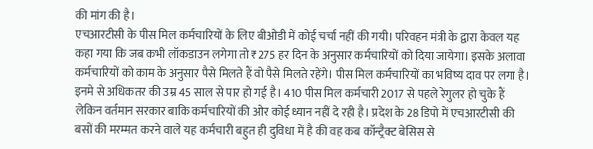की मांग की है।
एचआरटीसी के पीस मिल कर्मचारियों के लिए बीओडी में कोई चर्चा नहीं की गयी। परिवहन मंत्री के द्वारा केवल यह कहा गया कि जब कभी लॉकडाउन लगेगा तो ₹275 हर दिन के अनुसार कर्मचारियों को दिया जायेगा। इसके अलावा कर्मचारियों को काम के अनुसार पैसे मिलते हैं वो पैसे मिलते रहेंगे। पीस मिल कर्मचारियों का भविष्य दाव पर लगा है। इनमे से अधिकतर की उम्र 45 साल से पार हो गई है। 410 पीस मिल कर्मचारी 2017 से पहले रेगुलर हो चुके हैं लेकिन वर्तमान सरकार बाकि कर्मचारियों की ओर कोई ध्यान नहीं दे रही है। प्रदेश के 28 डिपो में एचआरटीसी की बसों की मरम्मत करने वाले यह कर्मचारी बहुत ही दुविधा में है की वह कब कॉन्ट्रैक्ट बेसिस से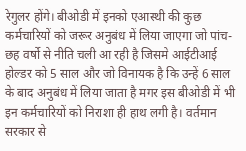रेगुलर होंगे। बीओडी में इनको एआस्थी की कुछ कर्मचारियों को जरूर अनुबंध में लिया जाएगा जो पांच-छह वर्षो से नीति चली आ रही है जिसमे आईटीआई होल्डर को 5 साल और जो विनायक है कि उन्हें 6 साल के बाद अनुबंध में लिया जाता है मगर इस बीओडी में भी इन कर्मचारियों को निराशा ही हाथ लगी है। वर्तमान सरकार से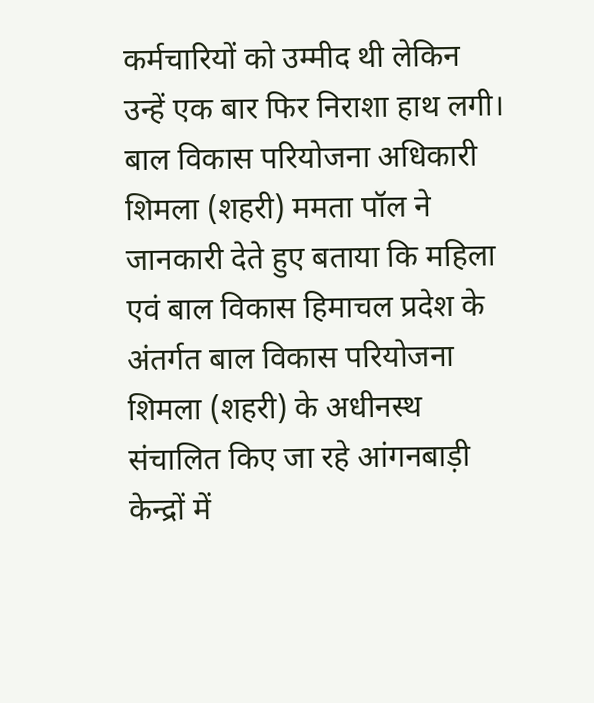कर्मचारियों को उम्मीद थी लेकिन उन्हें एक बार फिर निराशा हाथ लगी।
बाल विकास परियोजना अधिकारी शिमला (शहरी) ममता पॉल ने जानकारी देते हुए बताया कि महिला एवं बाल विकास हिमाचल प्रदेश के अंतर्गत बाल विकास परियोजना शिमला (शहरी) के अधीनस्थ संचालित किए जा रहे आंगनबाड़ी केन्द्रों में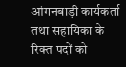आंगनबाड़ी कार्यकर्ता तथा सहायिका के रिक्त पदों को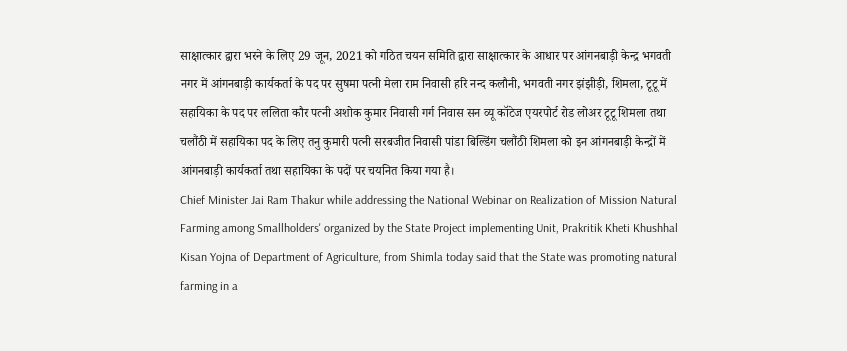साक्षात्कार द्वारा भरने के लिए 29 जून, 2021 को गठित चयन समिति द्वारा साक्षात्कार के आधार पर आंगनबाड़ी केन्द्र भगवती नगर में आंगनबाड़ी कार्यकर्ता के पद पर सुषमा पत्नी मेला राम निवासी हरि नन्द कलौनी, भगवती नगर झंझीड़ी, शिमला, टूटू में सहायिका के पद पर ललिता कौर पत्नी अशोक कुमार निवासी गर्ग निवास सन व्यू कॉटेज एयरपोर्ट रोड लोअर टूटू शिमला तथा चलौंठी में सहायिका पद के लिए तनु कुमारी पत्नी सरबजीत निवासी पांडा बिल्डिंग चलौंठी शिमला को इन आंगनबाड़ी केन्द्रों में आंगनबाड़ी कार्यकर्ता तथा सहायिका के पदों पर चयनित किया गया है।
Chief Minister Jai Ram Thakur while addressing the National Webinar on Realization of Mission Natural Farming among Smallholders' organized by the State Project implementing Unit, Prakritik Kheti Khushhal Kisan Yojna of Department of Agriculture, from Shimla today said that the State was promoting natural farming in a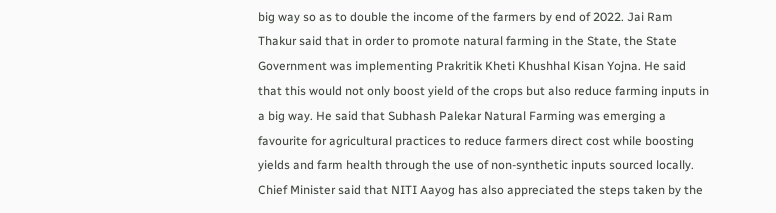big way so as to double the income of the farmers by end of 2022. Jai Ram Thakur said that in order to promote natural farming in the State, the State Government was implementing Prakritik Kheti Khushhal Kisan Yojna. He said that this would not only boost yield of the crops but also reduce farming inputs in a big way. He said that Subhash Palekar Natural Farming was emerging a favourite for agricultural practices to reduce farmers direct cost while boosting yields and farm health through the use of non-synthetic inputs sourced locally. Chief Minister said that NITI Aayog has also appreciated the steps taken by the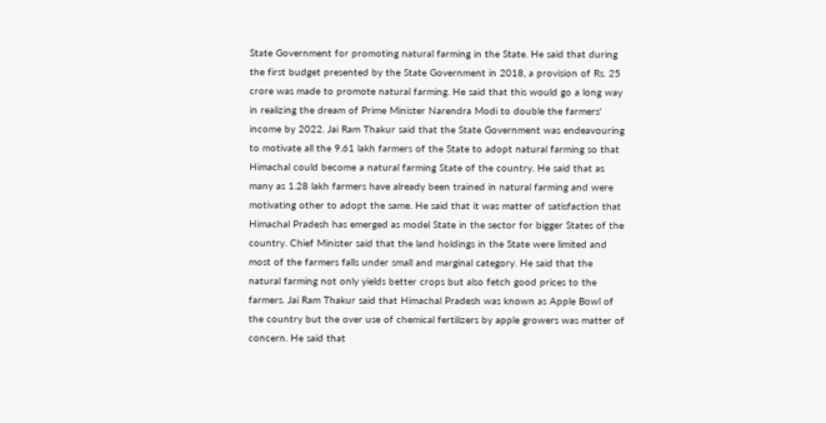State Government for promoting natural farming in the State. He said that during the first budget presented by the State Government in 2018, a provision of Rs. 25 crore was made to promote natural farming. He said that this would go a long way in realizing the dream of Prime Minister Narendra Modi to double the farmers' income by 2022. Jai Ram Thakur said that the State Government was endeavouring to motivate all the 9.61 lakh farmers of the State to adopt natural farming so that Himachal could become a natural farming State of the country. He said that as many as 1.28 lakh farmers have already been trained in natural farming and were motivating other to adopt the same. He said that it was matter of satisfaction that Himachal Pradesh has emerged as model State in the sector for bigger States of the country. Chief Minister said that the land holdings in the State were limited and most of the farmers falls under small and marginal category. He said that the natural farming not only yields better crops but also fetch good prices to the farmers. Jai Ram Thakur said that Himachal Pradesh was known as Apple Bowl of the country but the over use of chemical fertilizers by apple growers was matter of concern. He said that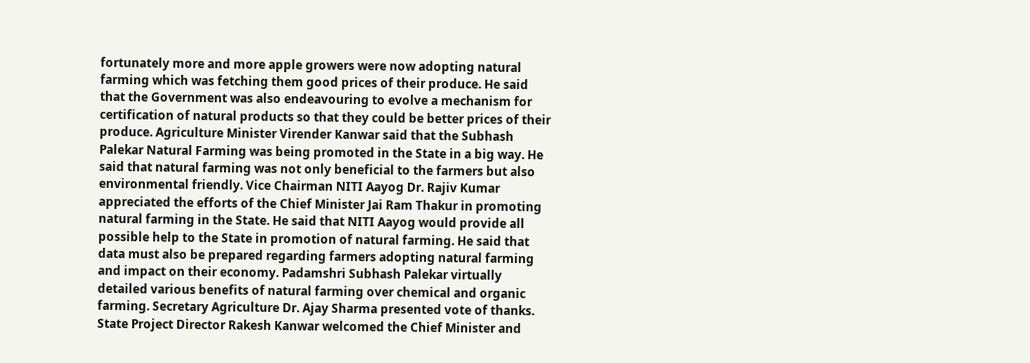fortunately more and more apple growers were now adopting natural farming which was fetching them good prices of their produce. He said that the Government was also endeavouring to evolve a mechanism for certification of natural products so that they could be better prices of their produce. Agriculture Minister Virender Kanwar said that the Subhash Palekar Natural Farming was being promoted in the State in a big way. He said that natural farming was not only beneficial to the farmers but also environmental friendly. Vice Chairman NITI Aayog Dr. Rajiv Kumar appreciated the efforts of the Chief Minister Jai Ram Thakur in promoting natural farming in the State. He said that NITI Aayog would provide all possible help to the State in promotion of natural farming. He said that data must also be prepared regarding farmers adopting natural farming and impact on their economy. Padamshri Subhash Palekar virtually detailed various benefits of natural farming over chemical and organic farming. Secretary Agriculture Dr. Ajay Sharma presented vote of thanks. State Project Director Rakesh Kanwar welcomed the Chief Minister and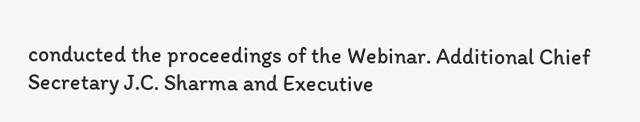conducted the proceedings of the Webinar. Additional Chief Secretary J.C. Sharma and Executive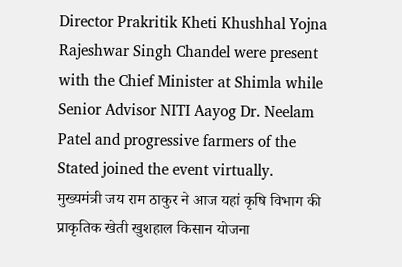Director Prakritik Kheti Khushhal Yojna Rajeshwar Singh Chandel were present with the Chief Minister at Shimla while Senior Advisor NITI Aayog Dr. Neelam Patel and progressive farmers of the Stated joined the event virtually.
मुख्यमंत्री जय राम ठाकुर ने आज यहां कृषि विभाग की प्राकृतिक खेती खुशहाल किसान योजना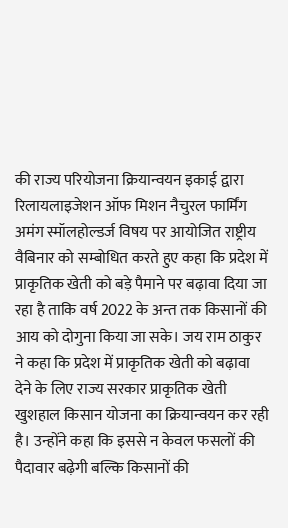की राज्य परियोजना क्रियान्वयन इकाई द्वारा रिलायलाइजेशन ऑफ मिशन नैचुरल फार्मिंग अमंग स्मॉलहोल्डर्ज विषय पर आयोजित राष्ट्रीय वैबिनार को सम्बोधित करते हुए कहा कि प्रदेश में प्राकृतिक खेती को बड़े पैमाने पर बढ़ावा दिया जा रहा है ताकि वर्ष 2022 के अन्त तक किसानों की आय को दोगुना किया जा सके। जय राम ठाकुर ने कहा कि प्रदेश में प्राकृतिक खेती को बढ़ावा देने के लिए राज्य सरकार प्राकृतिक खेती खुशहाल किसान योजना का क्रियान्वयन कर रही है। उन्होंने कहा कि इससे न केवल फसलों की पैदावार बढ़ेगी बल्कि किसानों की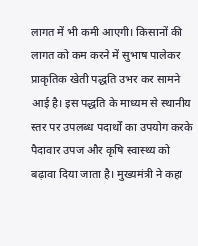लागत में भी कमी आएगी। किसानों की लागत को कम करने में सुभाष पालेकर प्राकृतिक खेती पद्धति उभर कर सामने आई है। इस पद्धति के माध्यम से स्थानीय स्तर पर उपलब्ध पदार्थों का उपयोग करके पैदावार उपज और कृषि स्वास्थ्य को बढ़ावा दिया जाता है। मुख्यमंत्री ने कहा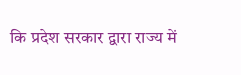कि प्रदेश सरकार द्वारा राज्य में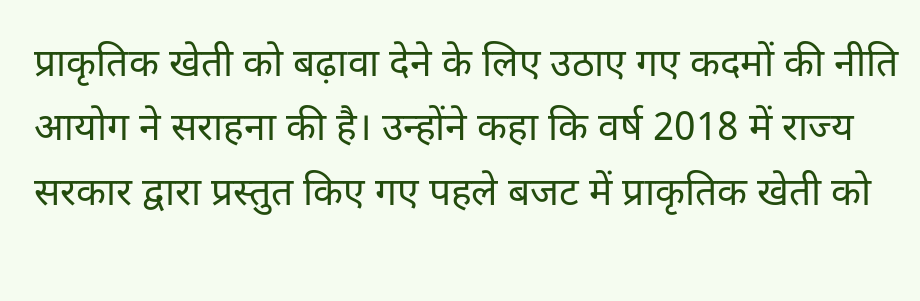प्राकृतिक खेती को बढ़ावा देने के लिए उठाए गए कदमों की नीति आयोग ने सराहना की है। उन्होंने कहा कि वर्ष 2018 में राज्य सरकार द्वारा प्रस्तुत किए गए पहले बजट में प्राकृतिक खेती को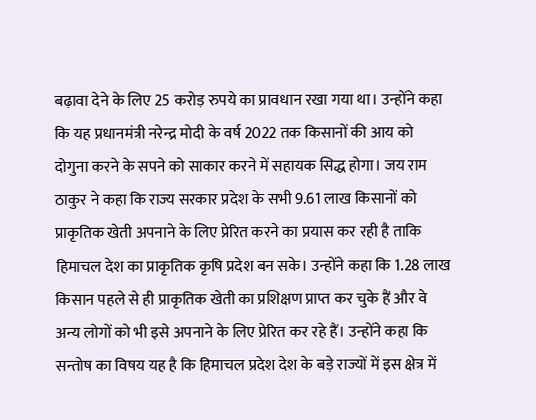बढ़ावा देने के लिए 25 करोड़ रुपये का प्रावधान रखा गया था। उन्होंने कहा कि यह प्रधानमंत्री नरेन्द्र मोदी के वर्ष 2022 तक किसानों की आय को दोगुना करने के सपने को साकार करने में सहायक सिद्ध होगा। जय राम ठाकुर ने कहा कि राज्य सरकार प्रदेश के सभी 9.61 लाख किसानों को प्राकृतिक खेती अपनाने के लिए प्रेरित करने का प्रयास कर रही है ताकि हिमाचल देश का प्राकृतिक कृषि प्रदेश बन सके। उन्होंने कहा कि 1.28 लाख किसान पहले से ही प्राकृतिक खेती का प्रशिक्षण प्राप्त कर चुके हैं और वे अन्य लोगों को भी इसे अपनाने के लिए प्रेरित कर रहे हैं। उन्होंने कहा कि सन्तोष का विषय यह है कि हिमाचल प्रदेश देश के बड़े राज्यों में इस क्षेत्र में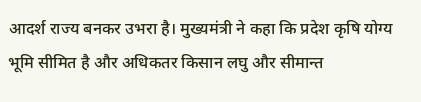आदर्श राज्य बनकर उभरा है। मुख्यमंत्री ने कहा कि प्रदेश कृषि योग्य भूमि सीमित है और अधिकतर किसान लघु और सीमान्त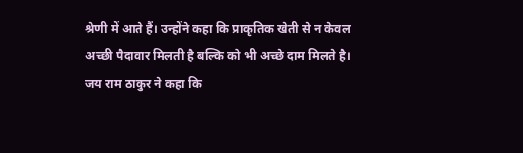श्रेणी में आते हैं। उन्होंने कहा कि प्राकृतिक खेती से न केवल अच्छी पैदावार मिलती है बल्कि को भी अच्छे दाम मिलते है। जय राम ठाकुर ने कहा कि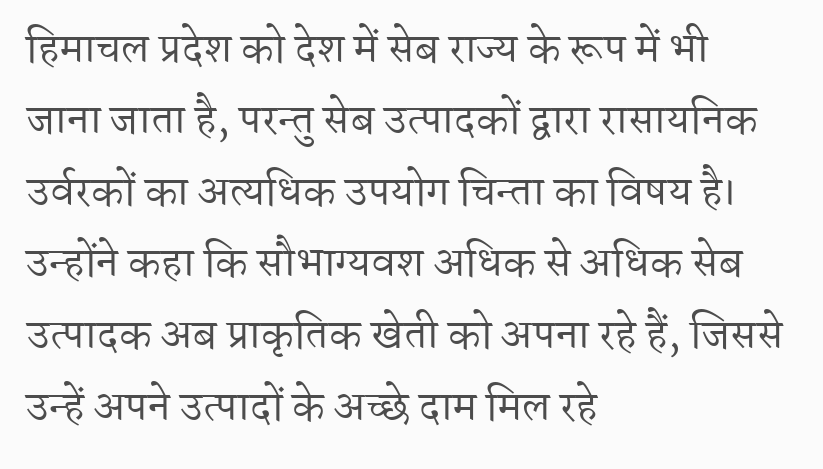हिमाचल प्रदेश को देश में सेब राज्य के रूप में भी जाना जाता है, परन्तु सेब उत्पादकों द्वारा रासायनिक उर्वरकों का अत्यधिक उपयोग चिन्ता का विषय है। उन्होंने कहा कि सौभाग्यवश अधिक से अधिक सेब उत्पादक अब प्राकृतिक खेती को अपना रहे हैं, जिससे उन्हें अपने उत्पादों के अच्छे दाम मिल रहे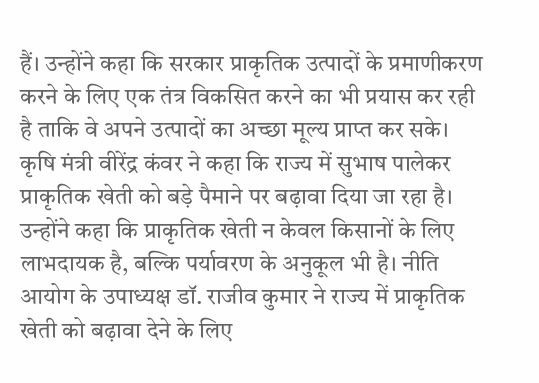हैं। उन्होंने कहा कि सरकार प्राकृतिक उत्पादों के प्रमाणीकरण करने के लिए एक तंत्र विकसित करने का भी प्रयास कर रही है ताकि वे अपने उत्पादों का अच्छा मूल्य प्राप्त कर सके। कृषि मंत्री वीरेंद्र कंवर ने कहा कि राज्य में सुभाष पालेकर प्राकृतिक खेती को बड़े पैमाने पर बढ़ावा दिया जा रहा है। उन्होंने कहा कि प्राकृतिक खेती न केवल किसानों के लिए लाभदायक है, बल्कि पर्यावरण के अनुकूल भी है। नीति आयोग के उपाध्यक्ष डॉ. राजीव कुमार ने राज्य में प्राकृतिक खेती को बढ़ावा देने के लिए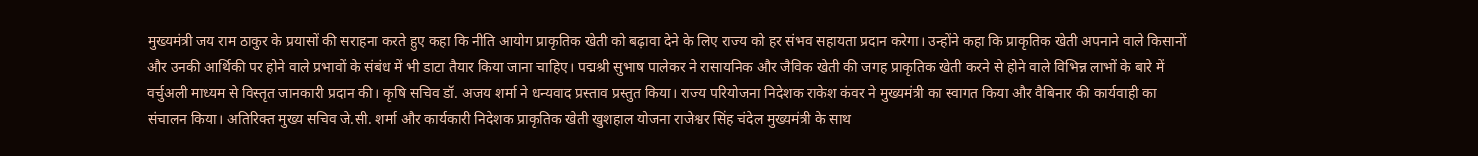मुख्यमंत्री जय राम ठाकुर के प्रयासों की सराहना करते हुए कहा कि नीति आयोग प्राकृतिक खेती को बढ़ावा देने के लिए राज्य को हर संभव सहायता प्रदान करेगा। उन्होंने कहा कि प्राकृतिक खेती अपनाने वाले किसानों और उनकी आर्थिकी पर होने वाले प्रभावों के संबंध में भी डाटा तैयार किया जाना चाहिए। पद्मश्री सुभाष पालेकर ने रासायनिक और जैविक खेती की जगह प्राकृतिक खेती करने से होने वाले विभिन्न लाभों के बारे में वर्चुअली माध्यम से विस्तृत जानकारी प्रदान की। कृषि सचिव डॉ. अजय शर्मा ने धन्यवाद प्रस्ताव प्रस्तुत किया। राज्य परियोजना निदेशक राकेश कंवर ने मुख्यमंत्री का स्वागत किया और वैबिनार की कार्यवाही का संचालन किया। अतिरिक्त मुख्य सचिव जे.सी. शर्मा और कार्यकारी निदेशक प्राकृतिक खेती खुशहाल योजना राजेश्वर सिंह चंदेल मुख्यमंत्री के साथ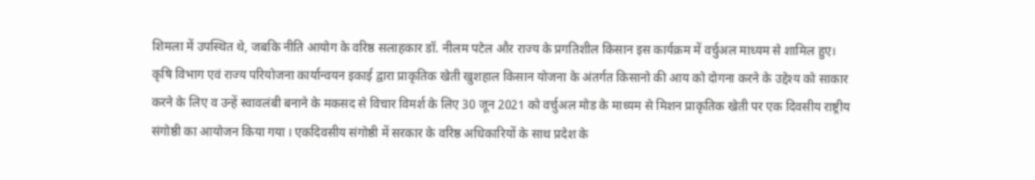शिमला में उपस्थित थे, जबकि नीति आयोग के वरिष्ठ सलाहकार डॉ. नीलम पटेल और राज्य के प्रगतिशील किसान इस कार्यक्रम में वर्चुअल माध्यम से शामिल हुए।
कृषि विभाग एवं राज्य परियोजना कार्यान्वयन इकाई द्वारा प्राकृतिक खेती खुशहाल किसान योजना के अंतर्गत किसानो की आय को दोगना करने के उद्देश्य को साकार करने के लिए व उन्हें स्वावलंबी बनाने के मकसद से विचार विमर्श के लिए 30 जून 2021 को वर्चुअल मोड के माध्यम से मिशन प्राकृतिक खेती पर एक दिवसीय राष्ट्रीय संगोष्ठी का आयोजन किया गया I एकदिवसीय संगोष्ठी में सरकार के वरिष्ठ अधिकारियों के साथ प्रदेश के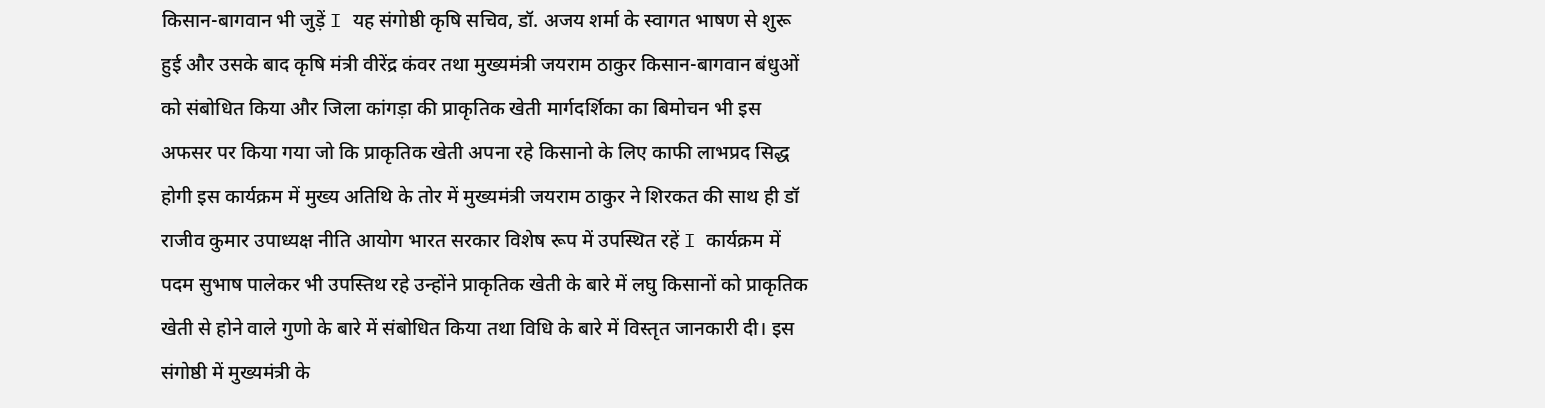किसान-बागवान भी जुड़ें I यह संगोष्ठी कृषि सचिव, डॉ. अजय शर्मा के स्वागत भाषण से शुरू हुई और उसके बाद कृषि मंत्री वीरेंद्र कंवर तथा मुख्यमंत्री जयराम ठाकुर किसान-बागवान बंधुओं को संबोधित किया और जिला कांगड़ा की प्राकृतिक खेती मार्गदर्शिका का बिमोचन भी इस अफसर पर किया गया जो कि प्राकृतिक खेती अपना रहे किसानो के लिए काफी लाभप्रद सिद्ध होगी इस कार्यक्रम में मुख्य अतिथि के तोर में मुख्यमंत्री जयराम ठाकुर ने शिरकत की साथ ही डॉ राजीव कुमार उपाध्यक्ष नीति आयोग भारत सरकार विशेष रूप में उपस्थित रहें I कार्यक्रम में पदम सुभाष पालेकर भी उपस्तिथ रहे उन्होंने प्राकृतिक खेती के बारे में लघु किसानों को प्राकृतिक खेती से होने वाले गुणो के बारे में संबोधित किया तथा विधि के बारे में विस्तृत जानकारी दी। इस संगोष्ठी में मुख्यमंत्री के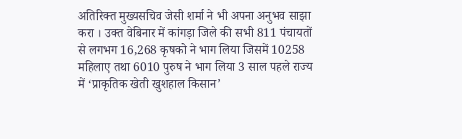अतिरिक्त मुख्यसचिव जेसी शर्मा ने भी अपना अनुभव साझा करा । उक्त वेबिनार में कांगड़ा जिले की सभी 811 पंचायतों से लगभग 16,268 कृषको ने भाग लिया जिसमें 10258 महिलाए तथा 6010 पुरुष ने भाग लिया 3 साल पहले राज्य में ‘प्राकृतिक खेती खुशहाल किसान’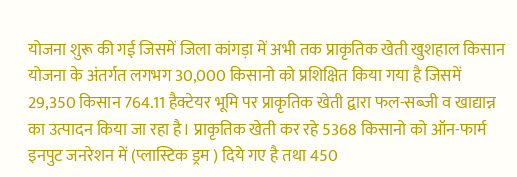योजना शुरू की गई जिसमें जिला कांगड़ा में अभी तक प्राकृतिक खेती खुशहाल किसान योजना के अंतर्गत लगभग 30,000 किसानो को प्रशिक्षित किया गया है जिसमें 29,350 किसान 764.11 हैक्टेयर भूमि पर प्राकृतिक खेती द्वारा फल-सब्जी व खाद्यान्न का उत्पादन किया जा रहा है। प्राकृतिक खेती कर रहे 5368 किसानो को ऑन-फार्म इनपुट जनरेशन में (प्लास्टिक ड्रम ) दिये गए है तथा 450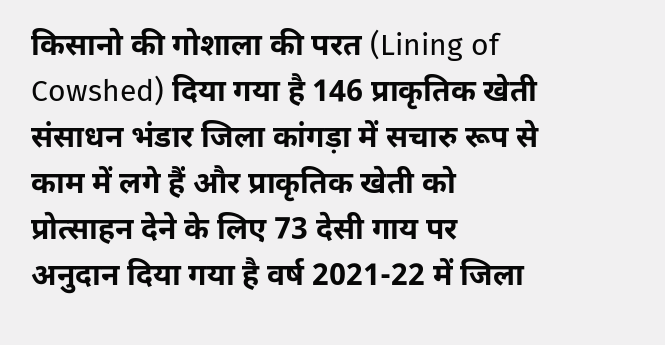किसानो की गोशाला की परत (Lining of Cowshed) दिया गया है 146 प्राकृतिक खेती संसाधन भंडार जिला कांगड़ा में सचारु रूप से काम में लगे हैं और प्राकृतिक खेती को प्रोत्साहन देने के लिए 73 देसी गाय पर अनुदान दिया गया है वर्ष 2021-22 में जिला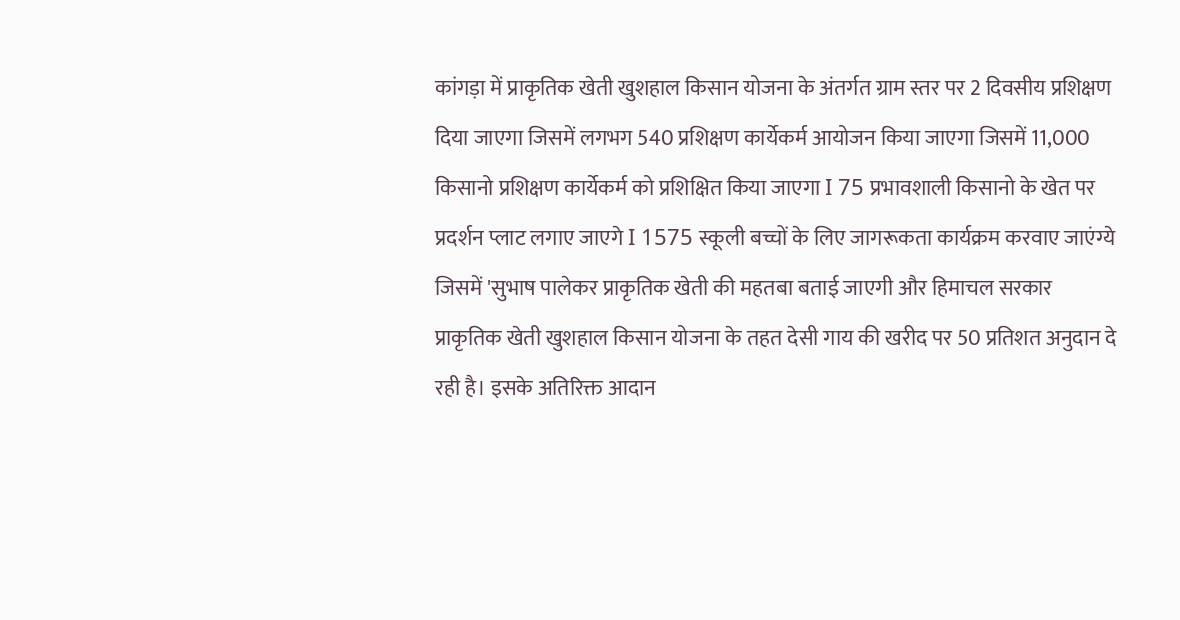कांगड़ा में प्राकृतिक खेती खुशहाल किसान योजना के अंतर्गत ग्राम स्तर पर 2 दिवसीय प्रशिक्षण दिया जाएगा जिसमें लगभग 540 प्रशिक्षण कार्येकर्म आयोजन किया जाएगा जिसमें 11,000 किसानो प्रशिक्षण कार्येकर्म को प्रशिक्षित किया जाएगा I 75 प्रभावशाली किसानो के खेत पर प्रदर्शन प्लाट लगाए जाएगे I 1575 स्कूली बच्चों के लिए जागरूकता कार्यक्रम करवाए जाएंग्ये जिसमें 'सुभाष पालेकर प्राकृतिक खेती की महतबा बताई जाएगी और हिमाचल सरकार प्राकृतिक खेती खुशहाल किसान योजना के तहत देसी गाय की खरीद पर 50 प्रतिशत अनुदान दे रही है। इसके अतिरिक्त आदान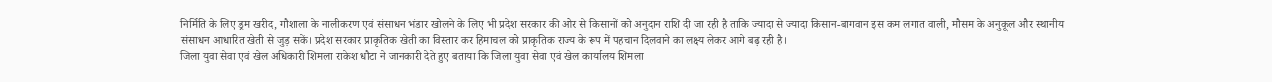निर्मिति के लिए ड्रम खरीद, गौशाला के नालीकरण एवं संसाधन भंडार खोलने के लिए भी प्रदेश सरकार की ओर से किसानों को अनुदान राशि दी जा रही है ताकि ज्यादा से ज्यादा किसान-बागवान इस कम लगात वाली, मौसम के अनुकूल और स्थानीय संसाधन आधारित खेती से जुड़ सकें। प्रदेश सरकार प्राकृतिक खेती का विस्तार कर हिमाचल को प्राकृतिक राज्य के रूप में पहचान दिलवाने का लक्ष्य लेकर आगे बढ़ रही है।
जिला युवा सेवा एवं खेल अधिकारी शिमला राकेश धौटा ने जानकारी देते हुए बताया कि जिला युवा सेवा एवं खेल कार्यालय शिमला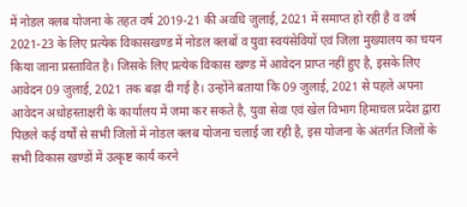में नोडल क्लब योजना के तहत वर्ष 2019-21 की अवधि जुलाई, 2021 में समाप्त हो रही है व वर्ष 2021-23 के लिए प्रत्येक विकासखण्ड में नोडल क्लबों व युवा स्वयंसेवियों एवं जिला मुख्यालय का चयन किया जाना प्रस्तावित है। जिसके लिए प्रत्येक विकास खण्ड में आवेदन प्राप्त नहीं हुए है, इसके लिए आवेदन 09 जुलाई, 2021 तक बढ़ा दी गई है। उन्होंने बताया कि 09 जुलाई, 2021 से पहले अपना आवेदन अधोहस्ताक्षरी के कार्यालय में जमा कर सकते है, युवा सेवा एवं खेल विभाग हिमाचल प्रदेश द्वारा पिछले कई वर्षों से सभी जिलों में नोडल क्लब योजना चलाई जा रही है, इस योजना के अंतर्गत जिलों के सभी विकास खण्डों में उत्कृष्ट कार्य करने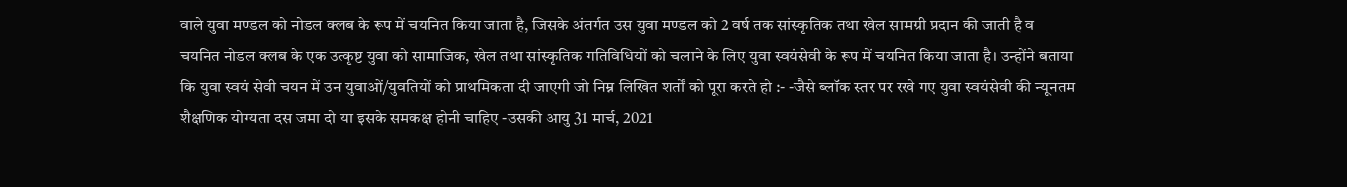वाले युवा मण्डल को नोडल क्लब के रूप में चयनित किया जाता है, जिसके अंतर्गत उस युवा मण्डल को 2 वर्ष तक सांस्कृतिक तथा खेल सामग्री प्रदान की जाती है व चयनित नोडल क्लब के एक उत्कृष्ट युवा को सामाजिक, खेल तथा सांस्कृतिक गतिविधियों को चलाने के लिए युवा स्वयंसेवी के रूप में चयनित किया जाता है। उन्होंने बताया कि युवा स्वयं सेवी चयन में उन युवाओं/युवतियों को प्राथमिकता दी जाएगी जो निम्न लिखित शर्तों को पूरा करते हो :- -जैसे ब्लॉक स्तर पर रखे गए युवा स्वयंसेवी की न्यूनतम शैक्षणिक योग्यता दस जमा दो या इसके समकक्ष होनी चाहिए -उसकी आयु 31 मार्च, 2021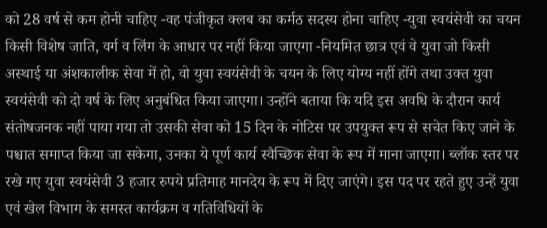को 28 वर्ष से कम होनी चाहिए -वह पंजीकृत क्लब का कर्मठ सदस्य होना चाहिए -युवा स्वयंसेवी का चयन किसी विशेष जाति, वर्ग व लिंग के आधार पर नहीं किया जाएगा -नियमित छात्र एवं वे युवा जो किसी अस्थाई या अंशकालीक सेवा में हो, वो युवा स्वयंसेवी के चयन के लिए योग्य नहीं होंगे तथा उक्त युवा स्वयंसेवी को दो वर्ष के लिए अनुबंधित किया जाएगा। उन्होंने बताया कि यदि इस अवधि के दौरान कार्य संतोषजनक नहीं पाया गया तो उसकी सेवा को 15 दिन के नोटिस पर उपयुक्त रूप से सचेत किए जाने के पश्चात समाप्त किया जा सकेगा, उनका ये पूर्ण कार्य स्वैच्छिक सेवा के रूप में माना जाएगा। ब्लॉक स्तर पर रखे गए युवा स्वयंसेवी 3 हजार रुपये प्रतिमाह मानदेय के रूप में दिए जाएंगे। इस पद पर रहते हुए उन्हें युवा एवं खेल विभाग के समस्त कार्यक्रम व गतिविधियों के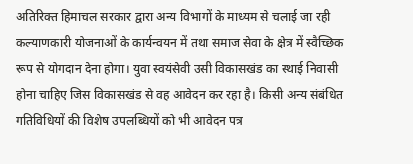अतिरिक्त हिमाचल सरकार द्वारा अन्य विभागों के माध्यम से चलाई जा रही कल्याणकारी योजनाओं के कार्यन्वयन में तथा समाज सेवा के क्षेत्र में स्वैच्छिक रूप से योगदान देना होगा। युवा स्वयंसेवी उसी विकासखंड का स्थाई निवासी होना चाहिए जिस विकासखंड से वह आवेदन कर रहा है। किसी अन्य संबंधित गतिविधियों की विशेष उपलब्धियों को भी आवेदन पत्र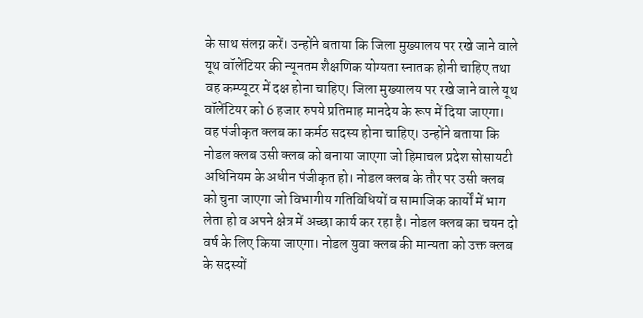के साथ संलग्न करें। उन्होंने बताया कि जिला मुख्यालय पर रखे जाने वाले यूथ वॉलेंटियर की न्यूनतम शैक्षणिक योग्यता स्नातक होनी चाहिए तथा वह कम्प्यूटर में दक्ष होना चाहिए। जिला मुख्यालय पर रखे जाने वाले यूथ वॉलेंटियर को 6 हजार रुपये प्रतिमाह मानदेय के रूप में दिया जाएगा। वह पंजीकृत क्लब का कर्मठ सदस्य होना चाहिए। उन्होंने बताया कि नोडल क्लब उसी क्लब को बनाया जाएगा जो हिमाचल प्रदेश सोसायटी अधिनियम के अधीन पंजीकृत हो। नोडल क्लब के तौर पर उसी क्लब को चुना जाएगा जो विभागीय गतिविधियों व सामाजिक कार्यों में भाग लेता हो व अपने क्षेत्र में अच्छा कार्य कर रहा है। नोडल क्लब का चयन दो वर्ष के लिए किया जाएगा। नोडल युवा क्लब की मान्यता को उक्त क्लब के सदस्यों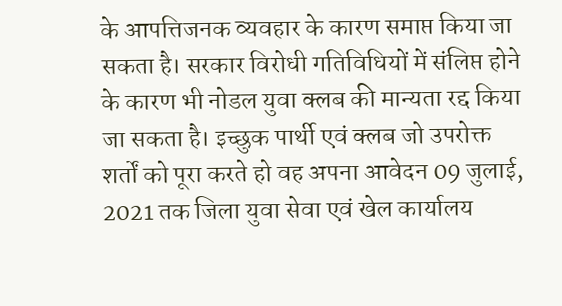के आपत्तिजनक व्यवहार के कारण समाप्त किया जा सकता है। सरकार विरोधी गतिविधियों में संलिप्त होने के कारण भी नोडल युवा क्लब की मान्यता रद्द किया जा सकता है। इच्छुक पार्थी एवं क्लब जो उपरोक्त शर्तों को पूरा करते हो वह अपना आवेदन 09 जुलाई, 2021 तक जिला युवा सेवा एवं खेल कार्यालय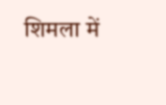शिमला में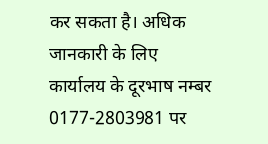कर सकता है। अधिक जानकारी के लिए कार्यालय के दूरभाष नम्बर 0177-2803981 पर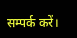सम्पर्क करें।